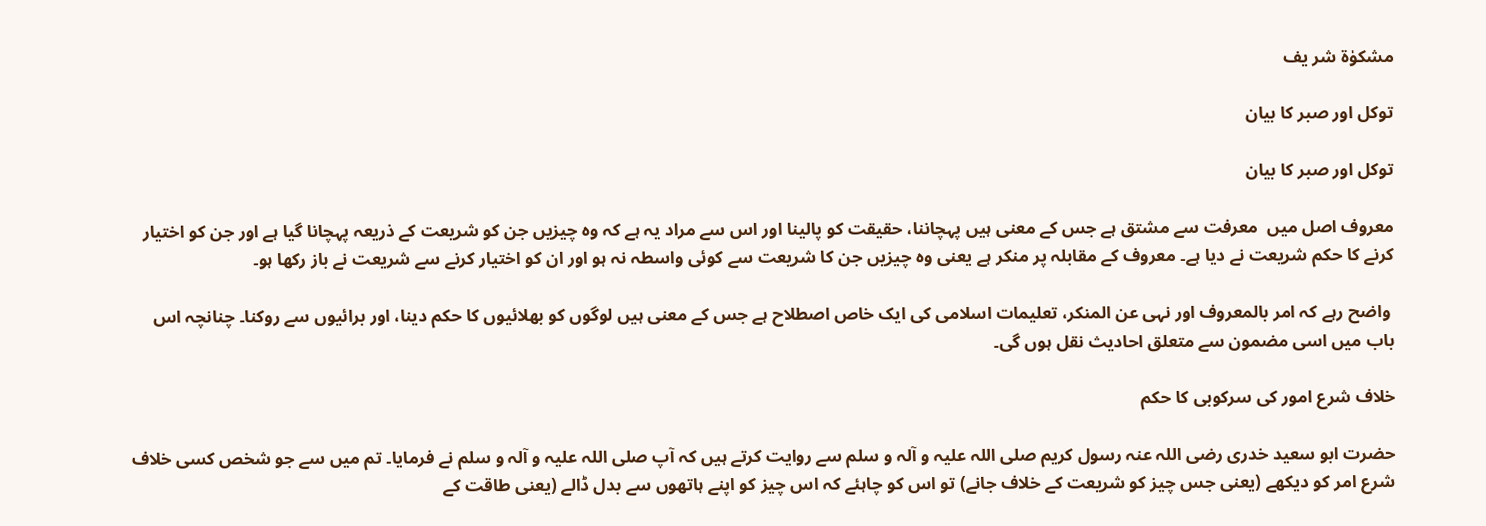مشکوٰة شر یف

توکل اور صبر کا بیان

توکل اور صبر کا بیان

معروف اصل میں  معرفت سے مشتق ہے جس کے معنی ہیں پہچاننا، حقیقت کو پالینا اور اس سے مراد یہ ہے کہ وہ چیزیں جن کو شریعت کے ذریعہ پہچانا گیا ہے اور جن کو اختیار کرنے کا حکم شریعت نے دیا ہے۔ معروف کے مقابلہ پر منکر ہے یعنی وہ چیزیں جن کا شریعت سے کوئی واسطہ نہ ہو اور ان کو اختیار کرنے سے شریعت نے باز رکھا ہو۔

 واضح رہے کہ امر بالمعروف اور نہی عن المنکر، تعلیمات اسلامی کی ایک خاص اصطلاح ہے جس کے معنی ہیں لوگوں کو بھلائیوں کا حکم دینا، اور برائیوں سے روکنا۔ چنانچہ اس باب میں اسی مضمون سے متعلق احادیث نقل ہوں گی۔

خلاف شرع امور کی سرکوبی کا حکم

حضرت ابو سعید خدری رضی اللہ عنہ رسول کریم صلی اللہ علیہ و آلہ و سلم سے روایت کرتے ہیں کہ آپ صلی اللہ علیہ و آلہ و سلم نے فرمایا۔ تم میں سے جو شخص کسی خلاف شرع امر کو دیکھے (یعنی جس چیز کو شریعت کے خلاف جانے) تو اس کو چاہئے کہ اس چیز کو اپنے ہاتھوں سے بدل ڈالے (یعنی طاقت کے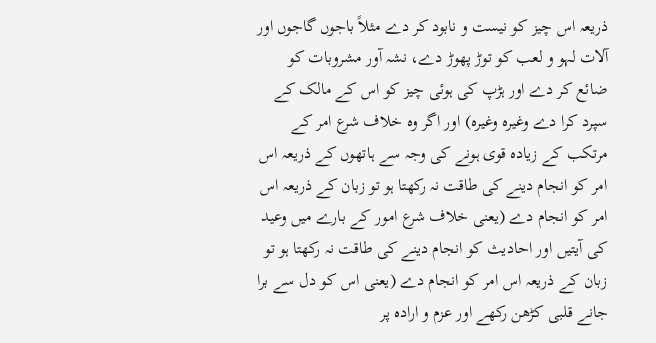ذریعہ اس چیز کو نیست و نابود کر دے مثلاً باجوں گاجوں اور آلات لہو و لعب کو توڑ پھوڑ دے، نشہ آور مشروبات کو ضائع کر دے اور ہڑپ کی ہوئی چیز کو اس کے مالک کے سپرد کرا دے وغیرہ وغیرہ) اور اگر وہ خلاف شرع امر کے مرتکب کے زیادہ قوی ہونے کی وجہ سے ہاتھوں کے ذریعہ اس امر کو انجام دینے کی طاقت نہ رکھتا ہو تو زبان کے ذریعہ اس امر کو انجام دے (یعنی خلاف شرع امور کے بارے میں وعید کی آیتیں اور احادیث کو انجام دینے کی طاقت نہ رکھتا ہو تو زبان کے ذریعہ اس امر کو انجام دے (یعنی اس کو دل سے برا جانے قلبی کڑھن رکھے اور عزم و ارادہ پر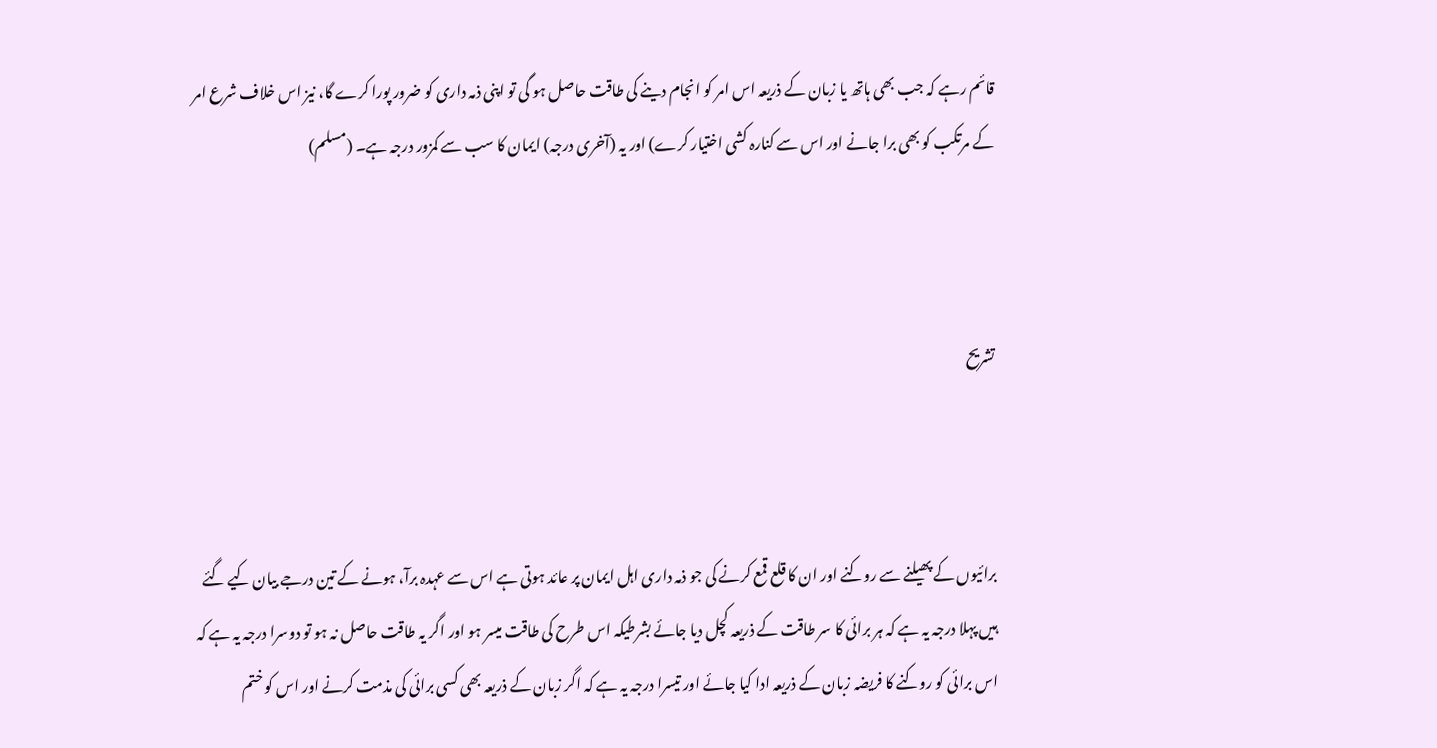قائم رہے کہ جب بھی ہاتھ یا زبان کے ذریعہ اس امر کو انجام دینے کی طاقت حاصل ہو گی تو اپنی ذمہ داری کو ضرور پورا کرے گا، نیز اس خلاف شرع امر کے مرتکب کو بھی برا جانے اور اس سے کنارہ کشی اختیار کرے) اور یہ (آخری درجہ) ایمان کا سب سے کمزور درجہ ہے۔ (مسلم)



تشریح



برائیوں کے پھیلنے سے روکنے اور ان کا قلع قمع کرنے کی جو ذمہ داری اہل ایمان پر عائد ہوتی ہے اس سے عہدہ برآ، ہونے کے تین درجے بیان کیے گئے ہیں پہلا درجہ یہ ہے کہ ہر برائی کا سر طاقت کے ذریعہ کچل دیا جائے بشرطیکہ اس طرح کی طاقت میسر ہو اور اگر یہ طاقت حاصل نہ ہو تو دوسرا درجہ یہ ہے کہ اس برائی کو روکنے کا فریضہ زبان کے ذریعہ ادا کیا جائے اور تیسرا درجہ یہ ہے کہ اگر زبان کے ذریعہ بھی کسی برائی کی مذمت کرنے اور اس کو ختم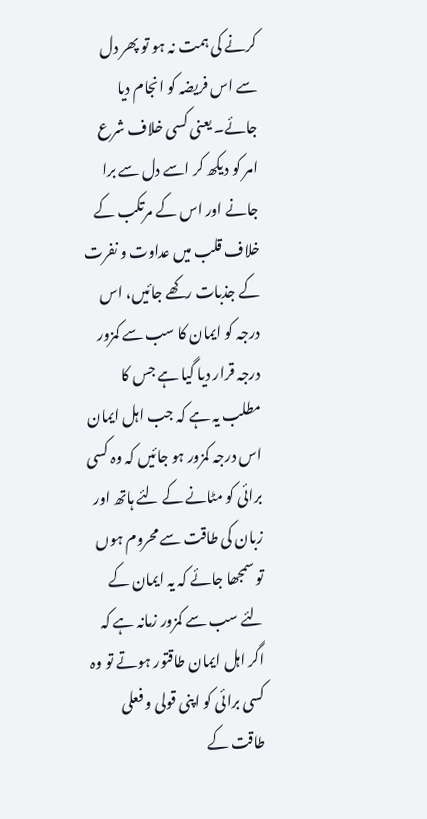کرنے کی ہمت نہ ہو تو پھر دل سے اس فریضہ کو انجام دیا جائے۔ یعنی کسی خلاف شرع امر کو دیکھ کر اسے دل سے برا جانے اور اس کے مرتکب کے خلاف قلب میں عداوت و نفرت کے جذبات رکھے جائیں، اس درجہ کو ایمان کا سب سے کمزور درجہ قرار دیا گیا ہے جس کا مطلب یہ ہے کہ جب اہل ایمان اس درجہ کمزور ہو جائیں کہ وہ کسی برائی کو مٹانے کے لئے ہاتھ اور زبان کی طاقت سے محروم ہوں تو سمجھا جائے کہ یہ ایمان کے لئے سب سے کمزور زمانہ ہے کہ اگر اہل ایمان طاقتور ہوتے تو وہ کسی برائی کو اپنی قولی و فعلی طاقت کے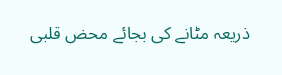ذریعہ مٹانے کی بجائے محض قلبی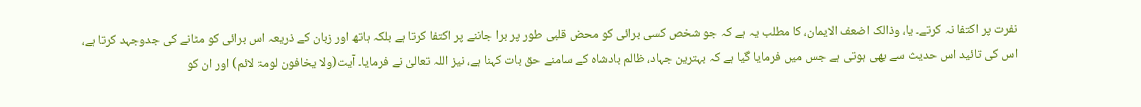نفرت پر اکتفا نہ کرتے۔ یا، وذالک اضعف الایمان، کا مطلب یہ ہے کہ جو شخص کسی برائی کو محض قلبی طور پر برا جاننے پر اکتفا کرتا ہے بلکہ ہاتھ اور زبان کے ذریعہ اس برائی کو مٹانے کی جدوجہد کرتا ہے، اس کی تائید اس حدیث سے بھی ہوتی ہے جس میں فرمایا گیا ہے کہ بہترین جہاد، ظالم بادشاہ کے سامنے حق بات کہنا ہے، نیز اللہ تعالیٰ نے فرمایا۔ آیت(ولا یخافون لومۃ لائم) اور ان کو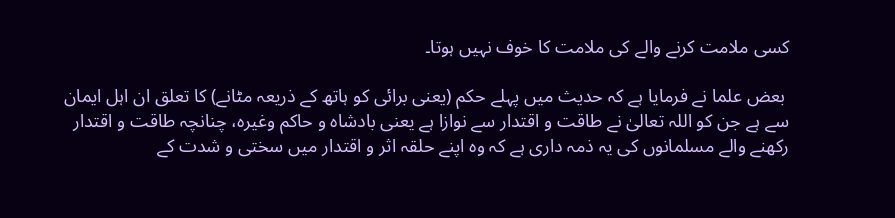کسی ملامت کرنے والے کی ملامت کا خوف نہیں ہوتا۔

 بعض علما نے فرمایا ہے کہ حدیث میں پہلے حکم (یعنی برائی کو ہاتھ کے ذریعہ مٹانے) کا تعلق ان اہل ایمان سے ہے جن کو اللہ تعالیٰ نے طاقت و اقتدار سے نوازا ہے یعنی بادشاہ و حاکم وغیرہ، چنانچہ طاقت و اقتدار رکھنے والے مسلمانوں کی یہ ذمہ داری ہے کہ وہ اپنے حلقہ اثر و اقتدار میں سختی و شدت کے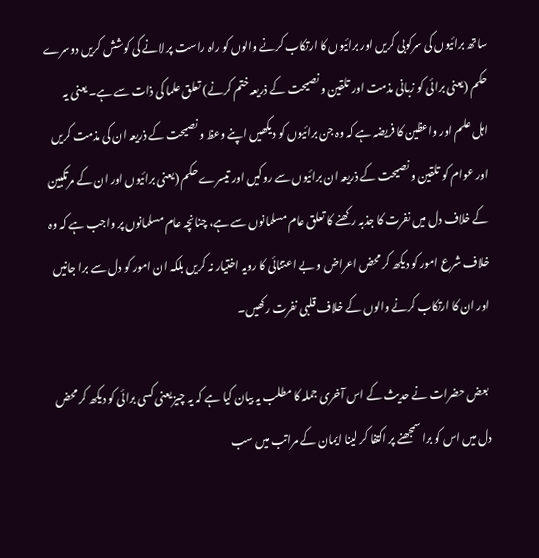ساتھ برائیوں کی سرکوبی کریں اور برائیوں کا ارتکاب کرنے والوں کو راہ راست پر لانے کی کوشش کریں دوسرے حکم (یعنی برائی کو زبانی مذمت اور تلقین و نصیحت کے ذریعہ ختم کرنے) تعلق علما کی ذات سے ہے۔ یعنی یہ اہل علم اور واعظین کا فریضہ ہے کہ وہ جن برائیوں کو دیکھیں اپنے وعظ و نصیحت کے ذریعہ ان کی مذمت کریں اور عوام کو تلقین و نصیحت کے ذریعہ ان برائیوں سے روکیں اور تیسرے حکم (یعنی برائیوں اور ان کے مرتکبین کے خلاف دل میں نفرت کا جذبہ رکھنے کا تعلق عام مسلمانوں سے ہے، چنانچہ عام مسلمانوں پر واجب ہے کہ وہ خلاف شرع امور کو دیکھ کر محض اعراض و بے اعتنائی کا رویہ اختیار نہ کریں بلکہ ان امور کو دل سے برا جانیں اور ان کا ارتکاب کرنے والوں کے خلاف قلبی نفرت رکھیں۔

 بعض حضرات نے حدیث کے اس آخری جملہ کا مطلب یہ بیان کیا ہے کہ یہ چیز یعنی کسی برائی کو دیکھ کر محض دل میں اس کو برا سمجھنے پر اکتفا کر لینا ایمان کے مراتب میں سب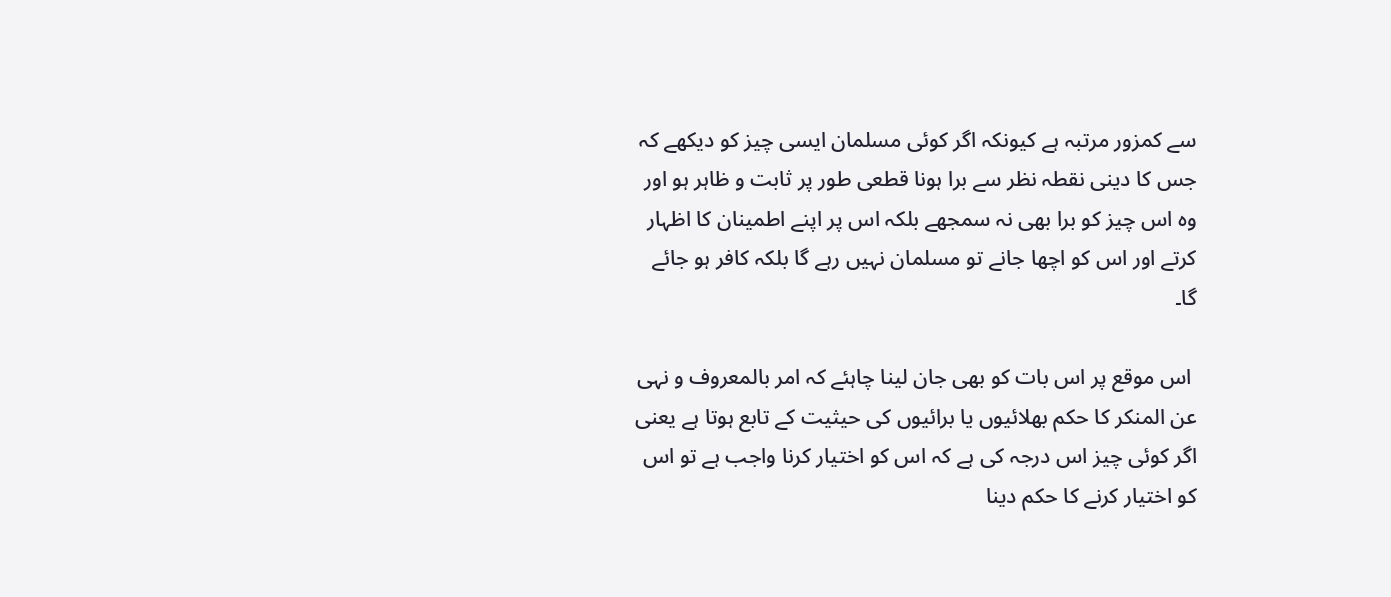سے کمزور مرتبہ ہے کیونکہ اگر کوئی مسلمان ایسی چیز کو دیکھے کہ جس کا دینی نقطہ نظر سے برا ہونا قطعی طور پر ثابت و ظاہر ہو اور وہ اس چیز کو برا بھی نہ سمجھے بلکہ اس پر اپنے اطمینان کا اظہار کرتے اور اس کو اچھا جانے تو مسلمان نہیں رہے گا بلکہ کافر ہو جائے گا۔

 اس موقع پر اس بات کو بھی جان لینا چاہئے کہ امر بالمعروف و نہی عن المنکر کا حکم بھلائیوں یا برائیوں کی حیثیت کے تابع ہوتا ہے یعنی اگر کوئی چیز اس درجہ کی ہے کہ اس کو اختیار کرنا واجب ہے تو اس کو اختیار کرنے کا حکم دینا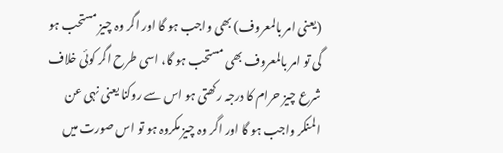(یعنی امر بالمعروف) بھی واجب ہو گا اور اگر وہ چیز مستحب ہو گی تو امر بالمعروف بھی مستحب ہو گا، اسی طرح اگر کوئی خلاف شرع چیز حرام کا درجہ رکھتی ہو اس سے روکنا یعنی نہی عن المنکر واجب ہو گا اور اگر وہ چیز مکروہ ہو تو اس صورت میں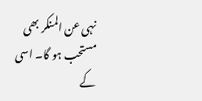نہی عن المنکر بھی مستحب ہو گا۔ اسی کے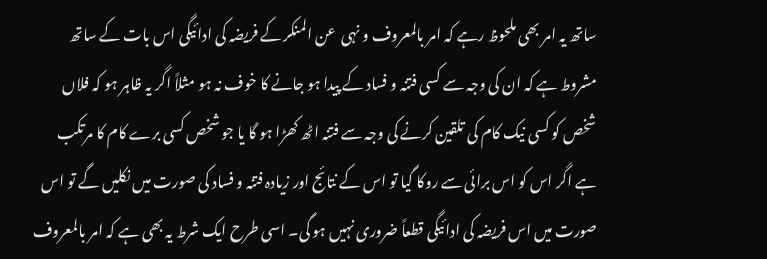ساتھ یہ امر بھی ملحوظ رہے کہ امر بالمعروف و نہی  عن المنکر کے فریضہ کی ادائیگی اس بات کے ساتھ مشروط ہے کہ ان کی وجہ سے کسی فتنہ و فساد کے پیدا ہو جانے کا خوف نہ ہو مثلاً اگر یہ ظاہر ہو کہ فلاں شخص کو کسی نیک کام کی تلقین کرنے کی وجہ سے فتنہ اٹھ کھڑا ہو گا یا جو شخص کسی برے کام کا مرتکب ہے اگر اس کو اس برائی سے روکا گیا تو اس کے نتائج اور زیادہ فتنہ و فساد کی صورت میں نکلیں گے تو اس صورت میں اس فریضہ کی ادائیگی قطعاً ضروری نہیں ہو گی۔ اسی طرح ایک شرط یہ بھی ہے کہ امر بالمعروف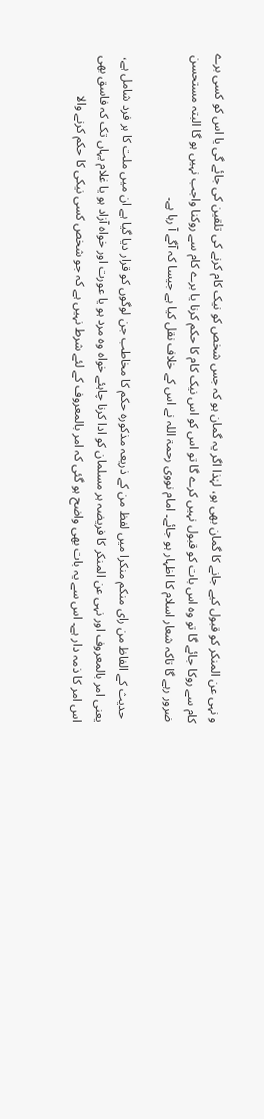و نہی عن المنکر کو قبول کیے جانے کا گمان بھی ہو، لہٰذا اگر یہ گمان ہو کہ جس شخص کو نیک کام کرنے کی تلقین کی جائے گی یا اس کو کسی برے کام سے روکا جائے گا تو وہ اس بات کو قبول نہیں کرے گا تو اس کو اس نیک کام کا حکم کرنا یا برے کام سے روکنا واجب نہیں ہو گا البتہ مستحسن ضرور رہے گا تاکہ شعار اسلام کا اظہار ہو جائے۔ امام نووی رحمۃ اللہ نے اس کے خلاف نقل کیا ہے جیسا کہ آگے آ رہا ہے۔

 حدیث کے الفاظ من رای منکم منکرا میں لفظ من کے ذریعہ مذکورہ حکم کا مخاطب جن لوگوں کو قرار دیا گیا ہے ان میں ملت کا ہر فرد شامل ہے، یعنی امر بالمعروف اور نہی عن المنکر کا فریضہ ہر مسلمان کو ادا کرنا چاہئے خواہ وہ مرد ہو یا عورت اور خواہ آزاد ہو یا غلام یہاں تک کہ فاسق بھی اس امر کا ذمہ دار ہے۔ اس سے یہ بات بھی واضح ہو گئی کہ امر بالمعروف کے لئے شرط نہیں ہے کہ جو شخص کسی نیکی کا حکم کرنے والا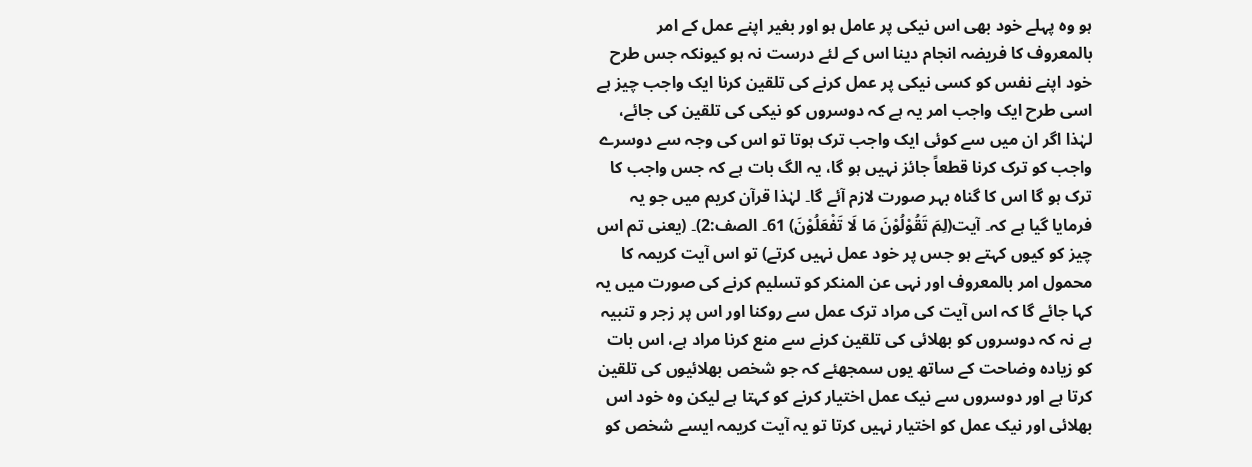ہو وہ پہلے خود بھی اس نیکی پر عامل ہو اور بغیر اپنے عمل کے امر بالمعروف کا فریضہ انجام دینا اس کے لئے درست نہ ہو کیونکہ جس طرح خود اپنے نفس کو کسی نیکی پر عمل کرنے کی تلقین کرنا ایک واجب چیز ہے اسی طرح ایک واجب امر یہ ہے کہ دوسروں کو نیکی کی تلقین کی جائے، لہٰذا اگر ان میں سے کوئی ایک واجب ترک ہوتا تو اس کی وجہ سے دوسرے واجب کو ترک کرنا قطعاً جائز نہیں ہو گا، یہ الگ بات ہے کہ جس واجب کا ترک ہو گا اس کا گناہ بہر صورت لازم آئے گا۔ لہٰذا قرآن کریم میں جو یہ فرمایا گیا ہے کہ۔ آیت(لِمَ تَقُوْلُوْنَ مَا لَا تَفْعَلُوْنَ) 61۔ الصف:2)۔ (یعنی تم اس چیز کو کیوں کہتے ہو جس پر خود عمل نہیں کرتے) تو اس آیت کریمہ کا محمول امر بالمعروف اور نہی عن المنکر کو تسلیم کرنے کی صورت میں یہ کہا جائے گا کہ اس آیت کی مراد ترک عمل سے روکنا اور اس پر زجر و تنبیہ ہے نہ کہ دوسروں کو بھلائی کی تلقین کرنے سے منع کرنا مراد ہے، اس بات کو زیادہ وضاحت کے ساتھ یوں سمجھئے کہ جو شخص بھلائیوں کی تلقین کرتا ہے اور دوسروں سے نیک عمل اختیار کرنے کو کہتا ہے لیکن وہ خود اس بھلائی اور نیک عمل کو اختیار نہیں کرتا تو یہ آیت کریمہ ایسے شخص کو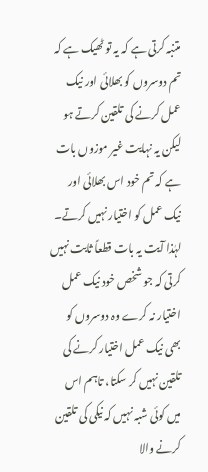متنبہ کرتی ہے کہ یہ تو ٹھیک ہے کہ تم دوسروں کو بھلائی اور نیک عمل کرنے کی تلقین کرتے ہو لیکن یہ نہایت غیر موزوں بات ہے کہ تم خود اس بھلائی اور نیک عمل کو اختیار نہیں کرتے۔ لہٰذا آیت یہ بات قطعاً ثابت نہیں کرتی کہ جو شخص خود نیک عمل اختیار نہ کرے وہ دوسروں کو بھی نیک عمل اختیار کرنے کی تلقین نہیں کر سکتا، تاہم اس میں کوئی شبہ نہیں کہ نیکی کی تلقین کرنے والا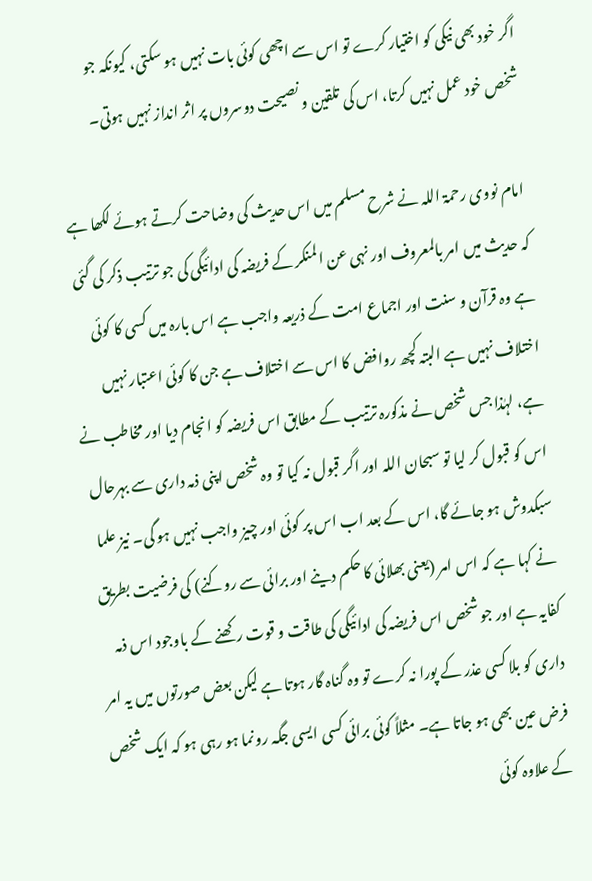اگر خود بھی نیکی کو اختیار کرے تو اس سے اچھی کوئی بات نہیں ہو سکتی، کیونکہ جو شخص خود عمل نہیں کرتا، اس کی تلقین و نصیحت دوسروں پر اثر انداز نہیں ہوتی۔

 امام نووی رحمۃ اللہ نے شرح مسلم میں اس حدیث کی وضاحت کرتے ہوئے لکھا ہے کہ حدیث میں امر بالمعروف اور نہی عن المنکر کے فریضہ کی ادائیگی کی جو ترتیب ذکر کی گئی ہے وہ قرآن و سنت اور اجماع امت کے ذریعہ واجب ہے اس بارہ میں کسی کا کوئی اختلاف نہیں ہے البتہ کچھ روافض کا اس سے اختلاف ہے جن کا کوئی اعتبار نہیں ہے، لہٰذا جس شخص نے مذکورہ ترتیب کے مطابق اس فریضہ کو انجام دیا اور مخاطب نے اس کو قبول کر لیا تو سبحان اللہ اور اگر قبول نہ کیا تو وہ شخص اپنی ذمہ داری سے بہرحال سبکدوش ہو جائے گا، اس کے بعد اب اس پر کوئی اور چیز واجب نہیں ہو گی۔ نیز علما نے کہا ہے کہ اس امر (یعنی بھلائی کا حکم دینے اور برائی سے روکنے) کی فرضیت بطریق کفایہ ہے اور جو شخص اس فریضہ کی ادائیگی کی طاقت و قوت رکھنے کے باوجود اس ذمہ داری کو بلا کسی عذر کے پورا نہ کرے تو وہ گناہ گار ہوتا ہے لیکن بعض صورتوں میں یہ امر فرض عین بھی ہو جاتا ہے۔ مثلاً کوئی برائی کسی ایسی جگہ رونما ہو رہی ہو کہ ایک شخص کے علاوہ کوئی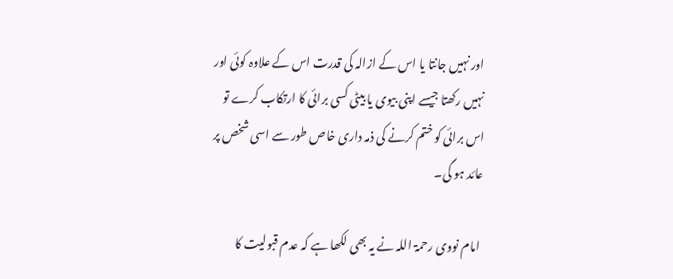اور نہیں جانتا یا اس کے ازالہ کی قدرت اس کے علاوہ کوئی اور نہیں رکھتا جیسے اپنی بیوی یا بیٹی کسی برائی کا ارتکاب کرے تو اس برائی کو ختم کرنے کی ذمہ داری خاص طور سے اسی شخص پر عائد ہو گی۔

 امام نووی رحمۃ اللہ نے یہ بھی لکھا ہے کہ عدم قبولیت کا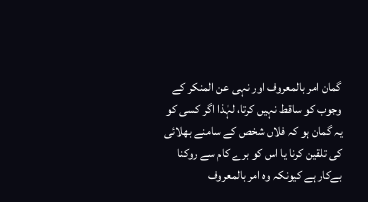گمان امر بالمعروف اور نہی عن المنکر کے وجوب کو ساقط نہیں کرتا، لہٰذا اگر کسی کو یہ گمان ہو کہ فلاں شخص کے سامنے بھلائی کی تلقین کرنا یا اس کو برے کام سے روکنا بےکار ہے کیونکہ وہ امر بالمعروف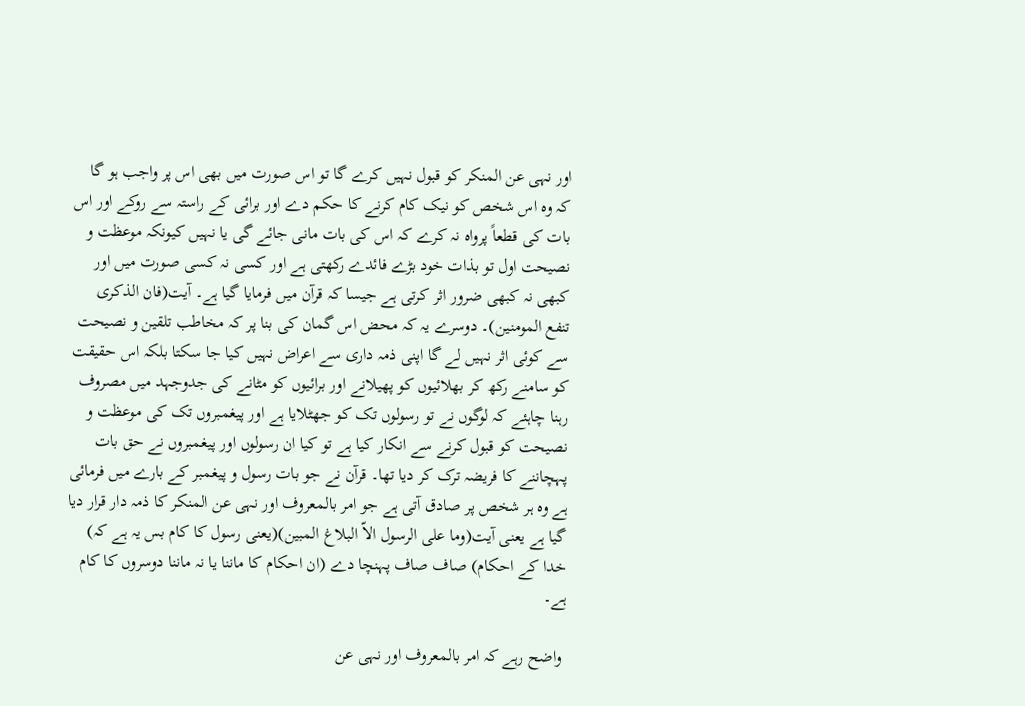اور نہی عن المنکر کو قبول نہیں کرے گا تو اس صورت میں بھی اس پر واجب ہو گا کہ وہ اس شخص کو نیک کام کرنے کا حکم دے اور برائی کے راستہ سے روکے اور اس بات کی قطعاً پرواہ نہ کرے کہ اس کی بات مانی جائے گی یا نہیں کیونکہ موعظت و نصیحت اول تو بذات خود بڑے فائدے رکھتی ہے اور کسی نہ کسی صورت میں اور کبھی نہ کبھی ضرور اثر کرتی ہے جیسا کہ قرآن میں فرمایا گیا ہے۔ آیت(فان الذکری تنفع المومنین)۔ دوسرے یہ کہ محض اس گمان کی بنا پر کہ مخاطب تلقین و نصیحت سے کوئی اثر نہیں لے گا اپنی ذمہ داری سے اعراض نہیں کیا جا سکتا بلکہ اس حقیقت کو سامنے رکھ کر بھلائیوں کو پھیلانے اور برائیوں کو مٹانے کی جدوجہد میں مصروف رہنا چاہئے کہ لوگوں نے تو رسولوں تک کو جھٹلایا ہے اور پیغمبروں تک کی موعظت و نصیحت کو قبول کرنے سے انکار کیا ہے تو کیا ان رسولوں اور پیغمبروں نے حق بات پہچاننے کا فریضہ ترک کر دیا تھا۔ قرآن نے جو بات رسول و پیغمبر کے بارے میں فرمائی ہے وہ ہر شخص پر صادق آتی ہے جو امر بالمعروف اور نہی عن المنکر کا ذمہ دار قرار دیا گیا ہے یعنی آیت(وما علی الرسول الاّ البلاغ المبین)(یعنی رسول کا کام بس یہ ہے کہ) خدا کے احکام) صاف صاف پہنچا دے (ان احکام کا ماننا یا نہ ماننا دوسروں کا کام ہے۔

 واضح رہے کہ امر بالمعروف اور نہی عن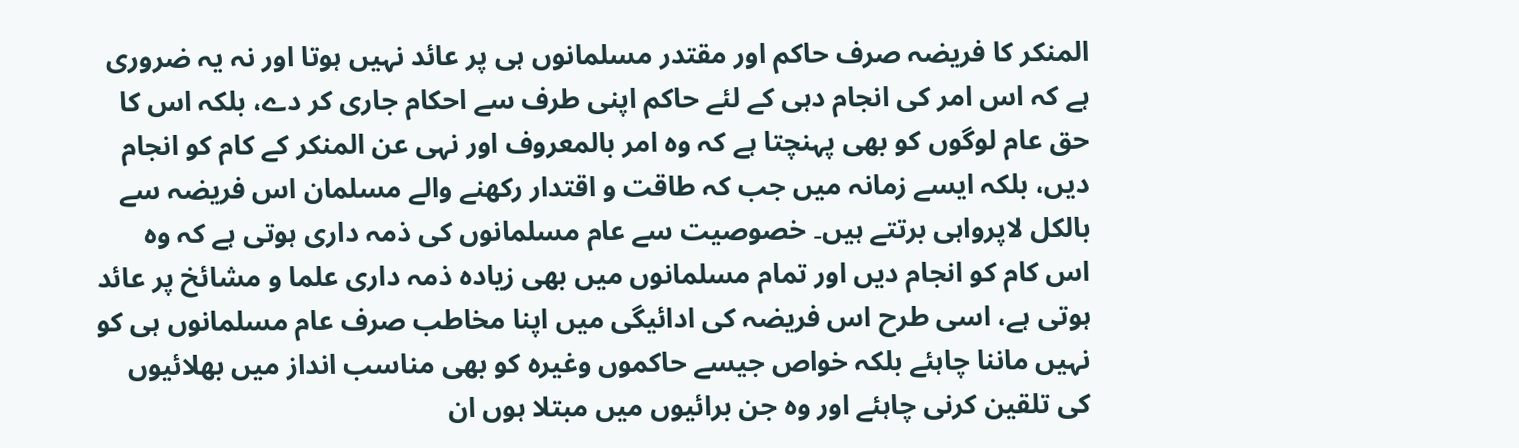المنکر کا فریضہ صرف حاکم اور مقتدر مسلمانوں ہی پر عائد نہیں ہوتا اور نہ یہ ضروری ہے کہ اس امر کی انجام دہی کے لئے حاکم اپنی طرف سے احکام جاری کر دے، بلکہ اس کا حق عام لوگوں کو بھی پہنچتا ہے کہ وہ امر بالمعروف اور نہی عن المنکر کے کام کو انجام دیں، بلکہ ایسے زمانہ میں جب کہ طاقت و اقتدار رکھنے والے مسلمان اس فریضہ سے بالکل لاپرواہی برتتے ہیں۔ خصوصیت سے عام مسلمانوں کی ذمہ داری ہوتی ہے کہ وہ اس کام کو انجام دیں اور تمام مسلمانوں میں بھی زیادہ ذمہ داری علما و مشائخ پر عائد ہوتی ہے، اسی طرح اس فریضہ کی ادائیگی میں اپنا مخاطب صرف عام مسلمانوں ہی کو نہیں ماننا چاہئے بلکہ خواص جیسے حاکموں وغیرہ کو بھی مناسب انداز میں بھلائیوں کی تلقین کرنی چاہئے اور وہ جن برائیوں میں مبتلا ہوں ان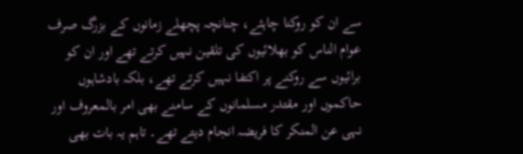سے ان کو روکنا چاہئے، چنانچہ پچھلے زمانوں کے بزرگ صرف عوام الناس کو بھلائیوں کی تلقین نہیں کرتے تھے اور ان کو برائیوں سے روکنے پر اکتفا نہیں کرتے تھے، بلکہ بادشاہوں حاکموں اور مقتدر مسلمانوں کے سامنے بھی امر بالمعروف اور نہی عن المنکر کا فریضہ انجام دیتے تھے۔ تاہم یہ بات بھی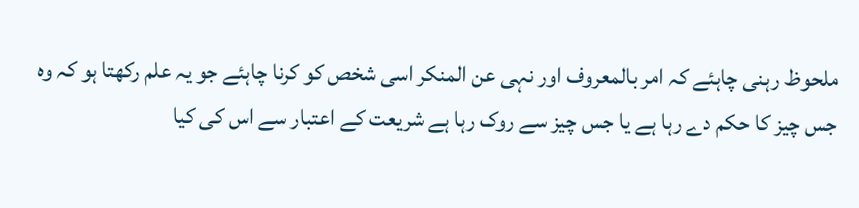ملحوظ رہنی چاہئے کہ امر بالمعروف اور نہی عن المنکر اسی شخص کو کرنا چاہئے جو یہ علم رکھتا ہو کہ وہ جس چیز کا حکم دے رہا ہے یا جس چیز سے روک رہا ہے شریعت کے اعتبار سے اس کی کیا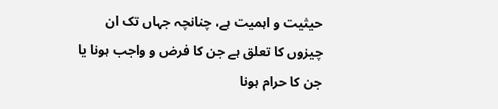حیثیت و اہمیت ہے، چنانچہ جہاں تک ان چیزوں کا تعلق ہے جن کا فرض و واجب ہونا یا جن کا حرام ہونا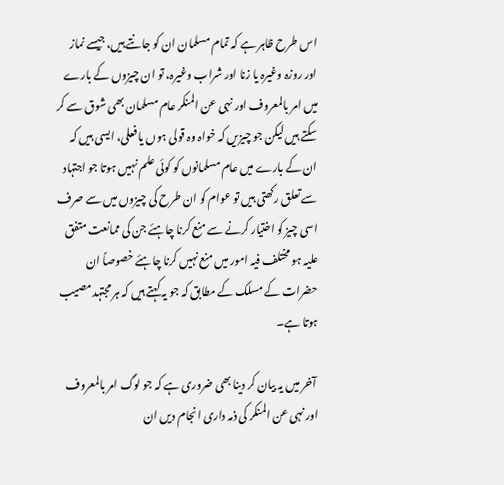اس طرح ظاہر ہے کہ تمام مسلمان ان کو جانتے ہیں، جیسے نماز اور روزہ وغیرہ یا زنا اور شراب وغیرہ، تو ان چیزوں کے بارے میں امر بالمعروف اور نہی عن المنکر عام مسلمان بھی شوق سے کر سکتے ہیں لیکن جو چیزیں کہ خواہ وہ قولی ہوں یا فعلی، ایسی ہیں کہ ان کے بارے میں عام مسلمانوں کو کوئی علم نہیں ہوتا جو اجتہاد سے تعلق رکھتی ہیں تو عوام کو ان طرح کی چیزوں میں سے صرف اسی چیز کو اختیار کرنے سے منع کرنا چاہئے جن کی ممانعت متفق علیہ ہو مختلف فیہ امور میں منع نہیں کرنا چاہئے خصوصاً ان حضرات کے مسلک کے مطابق کہ جو یہ کہتے ہیں کہ ہر مجتہد مصیب ہوتا ہے۔

 آخر میں یہ بیان کر دینا بھی ضروری ہے کہ جو لوگ امر بالمعروف اور نہی عن المنکر کی ذمہ داری انجام دیں ان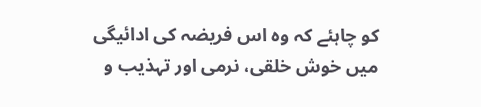کو چاہئے کہ وہ اس فریضہ کی ادائیگی میں خوش خلقی، نرمی اور تہذیب و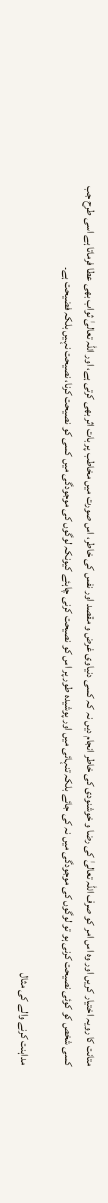متانت کا رویہ اختیار کریں اور وہ اس امر کو صرف اللہ تعالیٰ کی رضا و خوشنودی کی خاطر انجام دیں نہ کہ کسی دنیاوی غرض و مقصد اور نفس کی خاطر، اس صورت میں مخاطب پر بات اثر بھی کرتی ہے، اور اللہ تعالیٰ ثواب بھی عطا فرماتا ہے اسی طرح جب کسی شخص کو کوئی نصیحت کرنی ہو تو لوگوں کی موجودگی میں نہ کی جائے بلکہ تنہائی میں اور پوشیدہ طور پر اس کو نصیحت کرنی چاہئے کیونکہ لوگوں کی موجودگی میں کسی کو نصیحت کرنا، نصیحت نہیں بلکہ فضیحت ہے۔

مداہنت کرنے والے کی مثال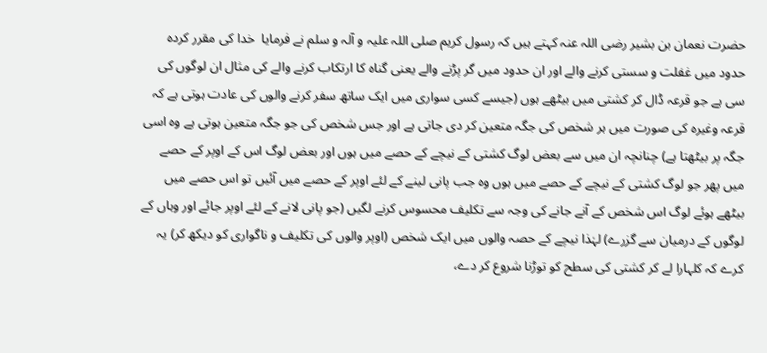حضرت نعمان بن بشیر رضی اللہ عنہ کہتے ہیں کہ رسول کریم صلی اللہ علیہ و آلہ و سلم نے فرمایا  خدا کی مقرر کردہ حدود میں غفلت و سستی کرنے والے اور ان حدود میں گر پڑنے والے یعنی گناہ کا ارتکاب کرنے والے کی مثال ان لوگوں کی سی ہے جو قرعہ ڈال کر کشتی میں بیٹھے ہوں (جیسے کسی سواری میں ایک ساتھ سفر کرنے والوں کی عادت ہوتی ہے کہ قرعہ وغیرہ کی صورت میں ہر شخص کی جگہ متعین کر دی جاتی ہے اور جس شخص کی جو جگہ متعین ہوتی ہے وہ اسی جگہ پر بیٹھتا ہے) چنانچہ ان میں سے بعض لوگ کشتی کے نیچے کے حصے میں ہوں اور بعض لوگ اس کے اوپر کے حصے میں پھر جو لوگ کشتی کے نیچے کے حصے میں ہوں وہ جب پانی لینے کے لئے اوپر کے حصے میں آئیں تو اس حصے میں بیٹھے ہوئے لوگ اس شخص کے آنے جانے کی وجہ سے تکلیف محسوس کرنے لگیں (جو پانی لانے کے لئے اوپر جائے اور وہاں کے لوگوں کے درمیان سے گزرے) لہٰذا نیچے کے حصہ والوں میں ایک شخص (اوپر والوں کی تکلیف و ناگواری کو دیکھ کر) یہ کرے کہ کلہارا لے کر کشتی کی سطح کو توڑنا شروع کر دے،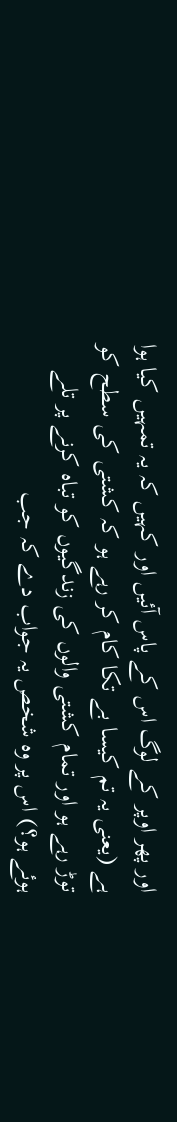اور پھر اوپر کے لوگ اس کے پاس آئیں اور کہیں کہ یہ تمہیں کیا ہوا ہے (یعنی یہ تم کیسا بے تکا کام کر رہے ہو کہ کشتی کی سطح کو توڑ رہے ہو اور تمام کشتی والوں کی زندگیوں کو تباہ کرنے پر تلے ہوئے ہو؟) اس پر وہ شخص یہ جواب دے کہ جب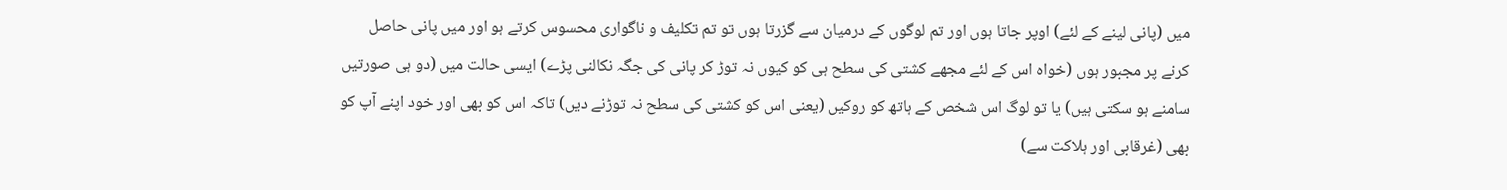میں (پانی لینے کے لئے) اوپر جاتا ہوں اور تم لوگوں کے درمیان سے گزرتا ہوں تو تم تکلیف و ناگواری محسوس کرتے ہو اور میں پانی حاصل کرنے پر مجبور ہوں (خواہ اس کے لئے مجھے کشتی کی سطح ہی کو کیوں نہ توڑ کر پانی کی جگہ نکالنی پڑے) ایسی حالت میں (دو ہی صورتیں سامنے ہو سکتی ہیں) یا تو لوگ اس شخص کے ہاتھ کو روکیں (یعنی اس کو کشتی کی سطح نہ توڑنے دیں) تاکہ اس کو بھی اور خود اپنے آپ کو بھی (غرقابی اور ہلاکت سے)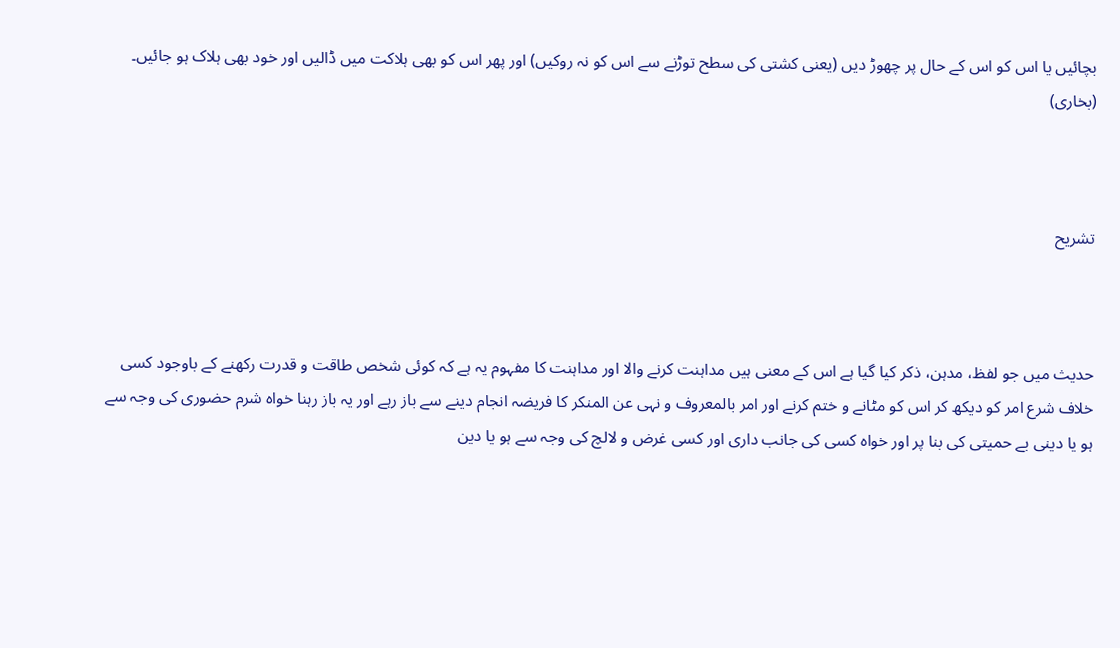بچائیں یا اس کو اس کے حال پر چھوڑ دیں (یعنی کشتی کی سطح توڑنے سے اس کو نہ روکیں) اور پھر اس کو بھی ہلاکت میں ڈالیں اور خود بھی ہلاک ہو جائیں۔ (بخاری)



تشریح



حدیث میں جو لفظ، مدہن، ذکر کیا گیا ہے اس کے معنی ہیں مداہنت کرنے والا اور مداہنت کا مفہوم یہ ہے کہ کوئی شخص طاقت و قدرت رکھنے کے باوجود کسی خلاف شرع امر کو دیکھ کر اس کو مٹانے و ختم کرنے اور امر بالمعروف و نہی عن المنکر کا فریضہ انجام دینے سے باز رہے اور یہ باز رہنا خواہ شرم حضوری کی وجہ سے ہو یا دینی بے حمیتی کی بنا پر اور خواہ کسی کی جانب داری اور کسی غرض و لالچ کی وجہ سے ہو یا دین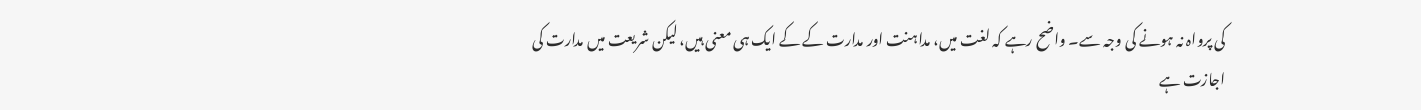کی پرواہ نہ ہونے کی وجہ سے۔ واضح رہے کہ لغت میں، مداہنت اور مدارت کے کے ایک ہی معنی ہیں، لیکن شریعت میں مدارت کی اجازت ہے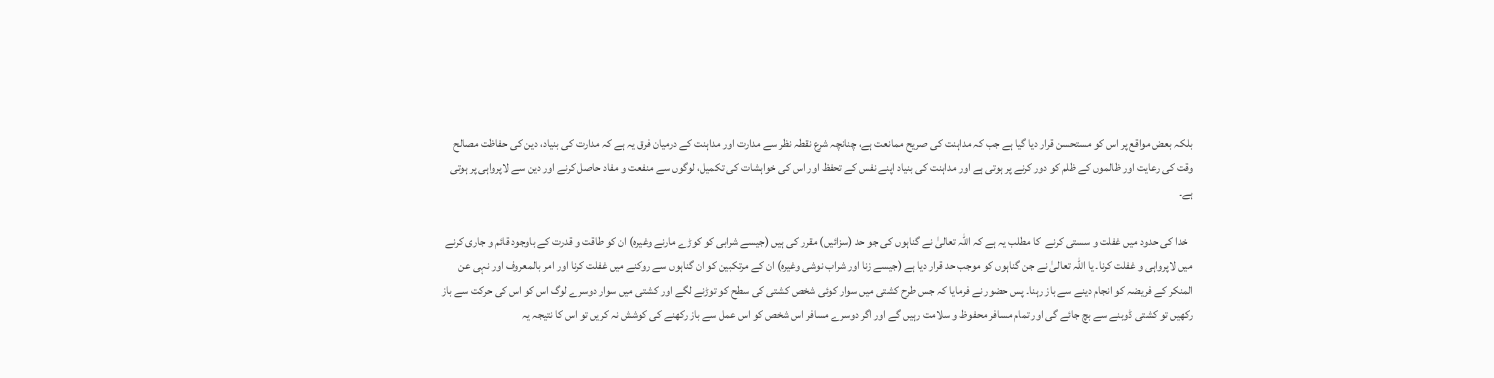بلکہ بعض مواقع پر اس کو مستحسن قرار دیا گیا ہے جب کہ مداہنت کی صریح ممانعت ہے، چنانچہ شرع نقطہ نظر سے مدارت اور مداہنت کے درمیان فرق یہ ہے کہ مدارت کی بنیاد، دین کی حفاظت مصالح وقت کی رعایت اور ظالموں کے ظلم کو دور کرنے پر ہوتی ہے اور مداہنت کی بنیاد اپنے نفس کے تحفظ اور اس کی خواہشات کی تکمیل، لوگوں سے منفعت و مفاد حاصل کرنے اور دین سے لاپرواہی پر ہوتی ہے۔

  خدا کی حدود میں غفلت و سستی کرنے  کا مطلب یہ ہے کہ اللہ تعالیٰ نے گناہوں کی جو حد (سزائیں) مقرر کی ہیں (جیسے شرابی کو کوڑے مارنے وغیرہ) ان کو طاقت و قدرت کے باوجود قائم و جاری کرنے میں لاپرواہی و غفلت کرنا۔ یا اللہ تعالیٰ نے جن گناہوں کو موجب حد قرار دیا ہے (جیسے زنا اور شراب نوشی وغیرہ) ان کے مرتکبین کو ان گناہوں سے روکنے میں غفلت کرنا اور امر بالمعروف اور نہی عن المنکر کے فریضہ کو انجام دینے سے باز رہنا۔ پس حضور نے فرمایا کہ جس طرح کشتی میں سوار کوئی شخص کشتی کی سطح کو توڑنے لگے اور کشتی میں سوار دوسرے لوگ اس کو اس کی حرکت سے باز رکھیں تو کشتی ڈوبنے سے بچ جائے گی اور تمام مسافر محفوظ و سلامت رہیں گے اور اگر دوسرے مسافر اس شخص کو اس عمل سے باز رکھنے کی کوشش نہ کریں تو اس کا نتیجہ یہ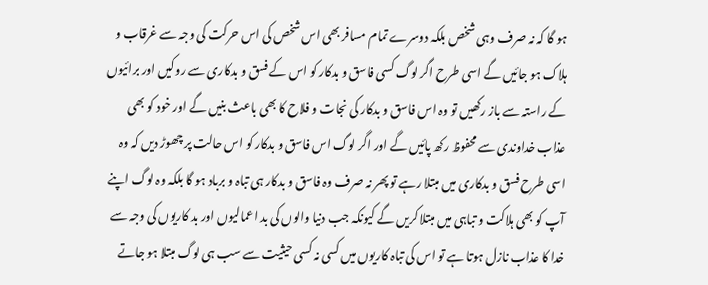ہو گا کہ نہ صرف وہی شخص بلکہ دوسرے تمام مسافر بھی اس شخص کی اس حرکت کی وجہ سے غرقاب و ہلاک ہو جائیں گے اسی طرح اگر لوگ کسی فاسق و بدکار کو اس کے فسق و بدکاری سے روکیں اور برائیوں کے راستہ سے باز رکھیں تو وہ اس فاسق و بدکار کی نجات و فلاح کا بھی باعث بنیں گے اور خود کو بھی عذاب خداوندی سے محفوظ رکھ پائیں گے اور اگر لوگ اس فاسق و بدکار کو اس حالت پر چھوڑ دیں کہ وہ اسی طرح فسق و بدکاری میں مبتلا رہے تو پھر نہ صرف وہ فاسق و بدکار ہی تباہ و برباد ہو گا بلکہ وہ لوگ اپنے آپ کو بھی ہلاکت و تباہی میں مبتلا کریں گے کیونکہ جب دنیا والوں کی بد اعمالیوں اور بد کاریوں کی وجہ سے خدا کا عذاب نازل ہوتا ہے تو اس کی تباہ کاریوں میں کسی نہ کسی حیثیت سے سب ہی لوگ مبتلا ہو جاتے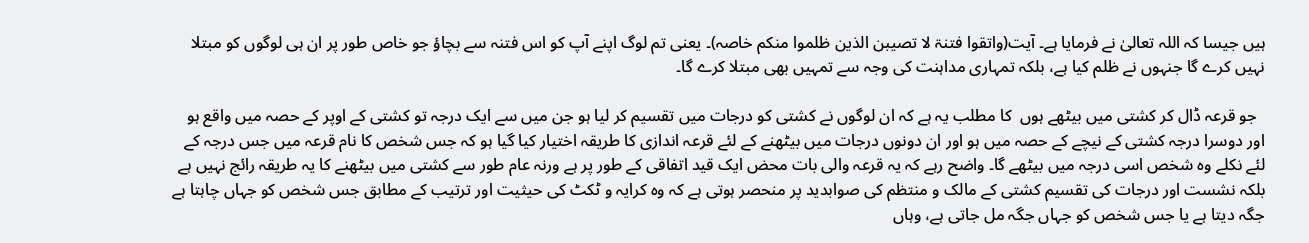ہیں جیسا کہ اللہ تعالیٰ نے فرمایا ہے۔ آیت(واتقوا فتنۃ لا تصیبن الذین ظلموا منکم خاصہ)۔ یعنی تم لوگ اپنے آپ کو اس فتنہ سے بچاؤ جو خاص طور پر ان ہی لوگوں کو مبتلا نہیں کرے گا جنہوں نے ظلم کیا ہے، بلکہ تمہاری مداہنت کی وجہ سے تمہیں بھی مبتلا کرے گا۔

  جو قرعہ ڈال کر کشتی میں بیٹھے ہوں  کا مطلب یہ ہے کہ ان لوگوں نے کشتی کو درجات میں تقسیم کر لیا ہو جن میں سے ایک درجہ تو کشتی کے اوپر کے حصہ میں واقع ہو اور دوسرا درجہ کشتی کے نیچے کے حصہ میں ہو اور ان دونوں درجات میں بیٹھنے کے لئے قرعہ اندازی کا طریقہ اختیار کیا گیا ہو کہ جس شخص کا نام قرعہ میں جس درجہ کے لئے نکلے وہ شخص اسی درجہ میں بیٹھے گا۔ واضح رہے کہ یہ قرعہ والی بات محض ایک قید اتفاقی کے طور پر ہے ورنہ عام طور سے کشتی میں بیٹھنے کا یہ طریقہ رائج نہیں ہے بلکہ نشست اور درجات کی تقسیم کشتی کے مالک و منتظم کی صوابدید پر منحصر ہوتی ہے کہ وہ کرایہ و ٹکٹ کی حیثیت اور ترتیب کے مطابق جس شخص کو جہاں چاہتا ہے جگہ دیتا ہے یا جس شخص کو جہاں جگہ مل جاتی ہے، وہاں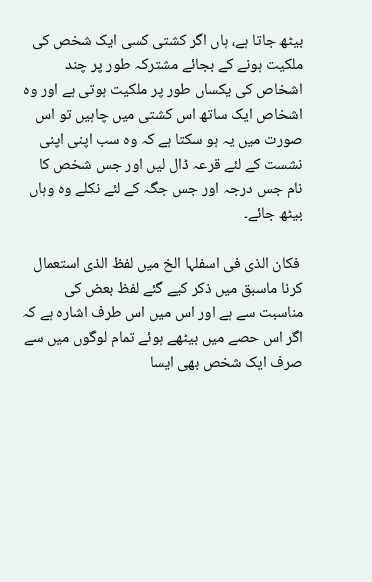بیٹھ جاتا ہے، ہاں اگر کشتی کسی ایک شخص کی ملکیت ہونے کے بجائے مشترکہ طور پر چند اشخاص کی یکساں طور پر ملکیت ہوتی ہے اور وہ اشخاص ایک ساتھ اس کشتی میں چاہیں تو اس صورت میں یہ ہو سکتا ہے کہ وہ سب اپنی اپنی نشست کے لئے قرعہ ڈال لیں اور جس شخص کا نام جس درجہ اور جس جگہ کے لئے نکلے وہ وہاں بیٹھ جائے۔

 فکان الذی فی اسفلہا الخ میں لفظ الذی استعمال کرنا ماسبق میں ذکر کیے گئے لفظ بعض کی مناسبت سے ہے اور اس میں اس طرف اشارہ ہے کہ اگر اس حصے میں بیٹھے ہوئے تمام لوگوں میں سے صرف ایک شخص بھی ایسا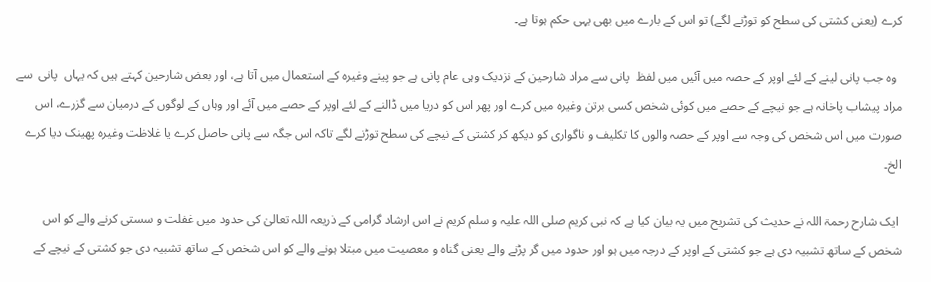کرے (یعنی کشتی کی سطح کو توڑنے لگے) تو اس کے بارے میں بھی یہی حکم ہوتا ہے۔

  وہ جب پانی لینے کے لئے اوپر کے حصہ میں آئیں میں لفظ  پانی سے مراد شارحین کے نزدیک وہی عام پانی ہے جو پینے وغیرہ کے استعمال میں آتا ہے، اور بعض شارحین کہتے ہیں کہ یہاں  پانی  سے مراد پیشاب پاخانہ ہے جو نیچے کے حصے میں کوئی شخص کسی برتن وغیرہ میں کرے اور پھر اس کو دریا میں ڈالنے کے لئے اوپر کے حصے میں آئے اور وہاں کے لوگوں کے درمیان سے گزرے، اس صورت میں اس شخص کی وجہ سے اوپر کے حصہ والوں کا تکلیف و ناگواری کو دیکھ کر کشتی کے نیچے کی سطح توڑنے لگے تاکہ اس جگہ سے پانی حاصل کرے یا غلاظت وغیرہ پھینک دیا کرے الخ۔

 ایک شارح رحمۃ اللہ نے حدیث کی تشریح میں یہ بیان کیا ہے کہ نبی کریم صلی اللہ علیہ و سلم کریم نے اس ارشاد گرامی کے ذریعہ اللہ تعالیٰ کی حدود میں غفلت و سستی کرنے والے کو اس شخص کے ساتھ تشبیہ دی ہے جو کشتی کے اوپر کے درجہ میں ہو اور حدود میں گر پڑنے والے یعنی گناہ و معصیت میں مبتلا ہونے والے کو اس شخص کے ساتھ تشبیہ دی جو کشتی کے نیچے کے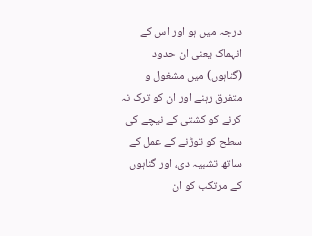درجہ میں ہو اور اس کے انہماک یعنی ان حدود (گناہوں) میں مشغول و متفرق رہنے اور ان کو ترک نہ کرنے کو کشتی کے نیچے کی سطح کو توڑنے کے عمل کے ساتھ تشبیہ دی، اور گناہوں کے مرتکب کو ان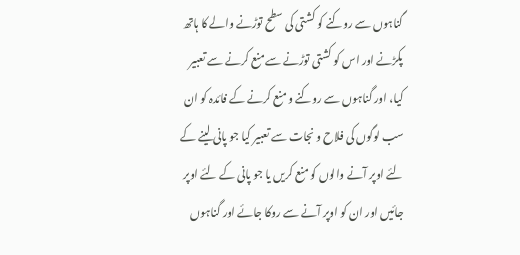گناہوں سے روکنے کو کشتی کی سطح توڑنے والے کا ہاتھ پکڑنے اور اس کو کشتی توڑنے سے منع کرنے سے تعبیر کیا، اور گناہوں سے روکنے و منع کرنے کے فائدہ کو ان سب لوگوں کی فلاح و نجات سے تعبیر کیا جو پانی لینے کے لئے اوپر آنے والوں کو منع کریں یا جو پانی کے لئے اوپر جائیں اور ان کو اوپر آنے سے روکا جائے اور گناہوں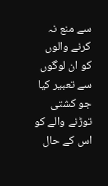سے منع نہ کرنے والوں کو ان لوگوں سے تعبیر کیا جو کشتی توڑنے والے کو اس کے حال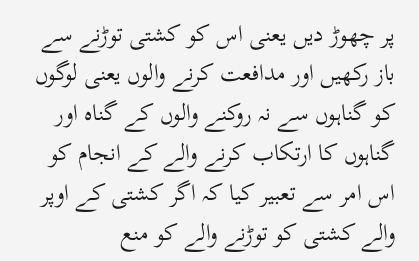پر چھوڑ دیں یعنی اس کو کشتی توڑنے سے باز رکھیں اور مدافعت کرنے والوں یعنی لوگوں کو گناہوں سے نہ روکنے والوں کے گناہ اور گناہوں کا ارتکاب کرنے والے کے انجام کو اس امر سے تعبیر کیا کہ اگر کشتی کے اوپر والے کشتی کو توڑنے والے کو منع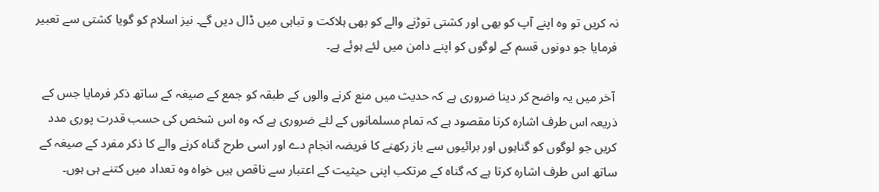نہ کریں تو وہ اپنے آپ کو بھی اور کشتی توڑنے والے کو بھی ہلاکت و تباہی میں ڈال دیں گے۔ نیز اسلام کو گویا کشتی سے تعبیر فرمایا جو دونوں قسم کے لوگوں کو اپنے دامن میں لئے ہوئے ہے۔

 آخر میں یہ واضح کر دینا ضروری ہے کہ حدیث میں منع کرنے والوں کے طبقہ کو جمع کے صیغہ کے ساتھ ذکر فرمایا جس کے ذریعہ اس طرف اشارہ کرنا مقصود ہے کہ تمام مسلمانوں کے لئے ضروری ہے کہ وہ اس شخص کی حسب قدرت پوری مدد کریں جو لوگوں کو گناہوں اور برائیوں سے باز رکھنے کا فریضہ انجام دے اور اسی طرح گناہ کرنے والے کا ذکر مفرد کے صیغہ کے ساتھ اس طرف اشارہ کرتا ہے کہ گناہ کے مرتکب اپنی حیثیت کے اعتبار سے ناقص ہیں خواہ وہ تعداد میں کتنے ہی ہوں۔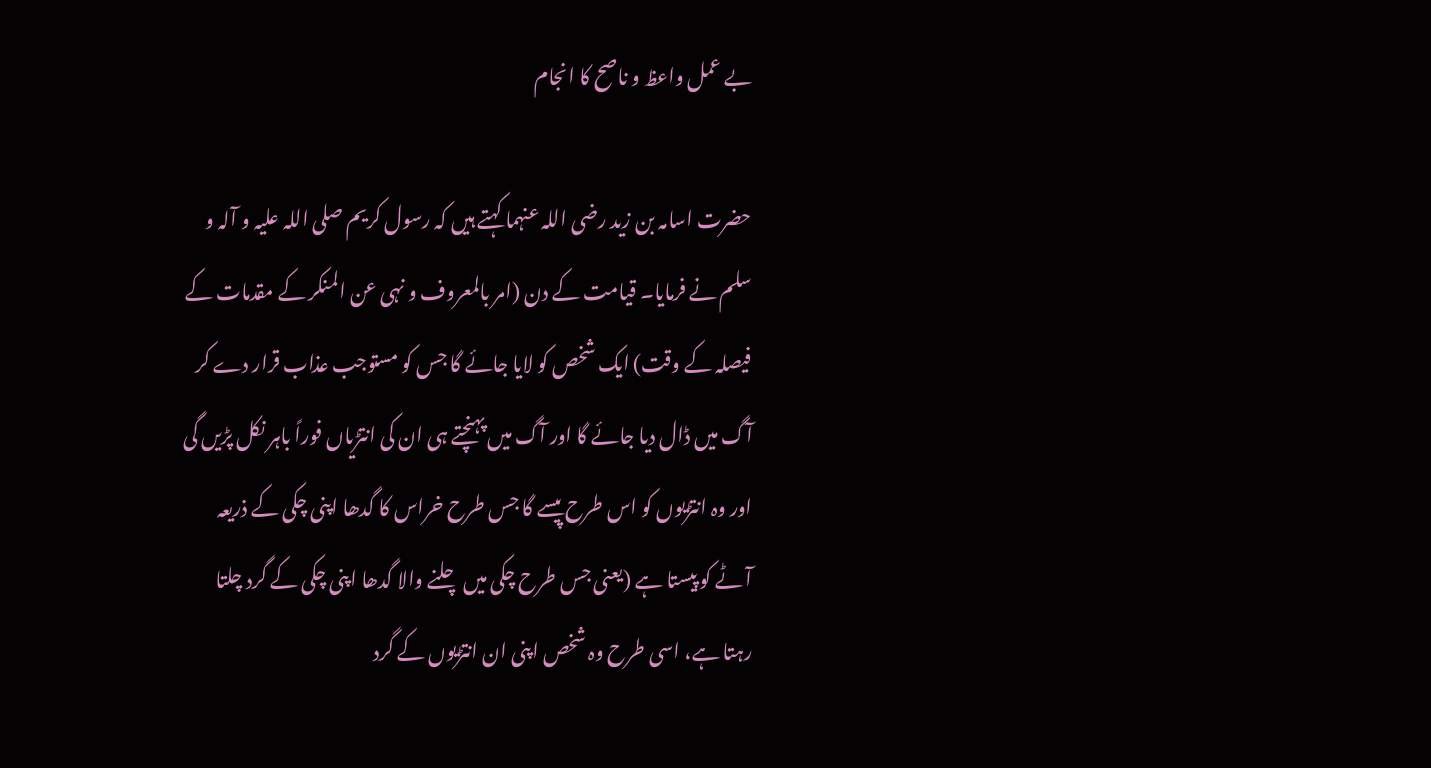بے عمل واعظ و ناصح کا انجام

حضرت اسامہ بن زید رضی اللہ عنہما کہتے ہیں کہ رسول کریم صلی اللہ علیہ و آلہ و سلم نے فرمایا۔ قیامت کے دن (امر بالمعروف و نہی عن المنکر کے مقدمات کے فیصلہ کے وقت) ایک شخص کو لایا جائے گا جس کو مستوجب عذاب قرار دے کر آگ میں ڈال دیا جائے گا اور آگ میں پہنچتے ہی ان کی انتڑیاں فوراً باہر نکل پڑیں گی اور وہ انتڑیوں کو اس طرح پیسے گا جس طرح خراس کا گدھا اپنی چکی کے ذریعہ آٹے کو پیستا ہے (یعنی جس طرح چکی میں چلنے والا گدھا اپنی چکی کے گرد چلتا رہتا ہے، اسی طرح وہ شخص اپنی ان انتڑیوں کے گرد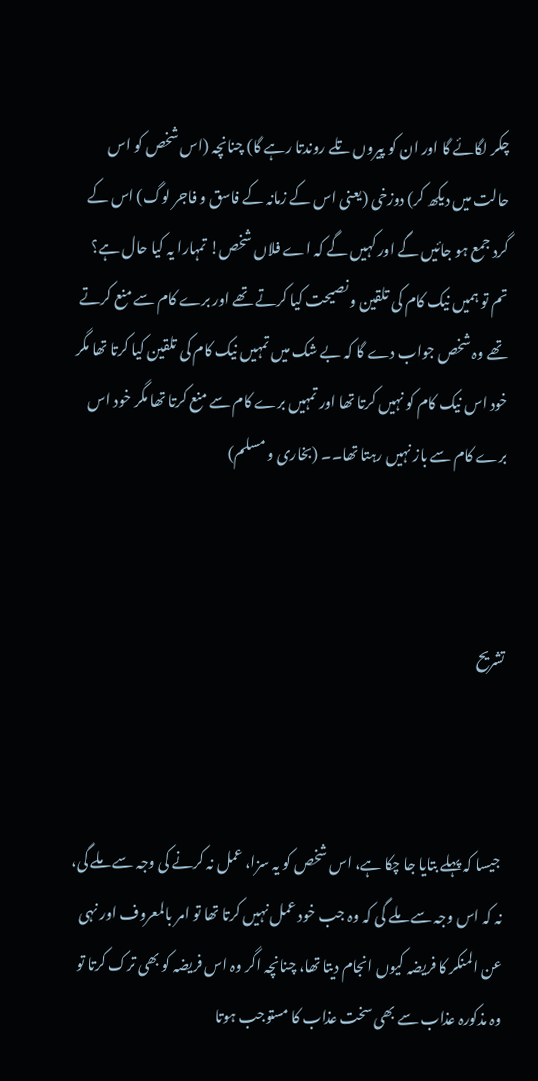چکر لگائے گا اور ان کو پیروں تلے روندتا رہے گا) چنانچہ (اس شخص کو اس حالت میں دیکھ کر) دوزخی (یعنی اس کے زمانہ کے فاسق و فاجر لوگ) اس کے گرد جمع ہو جائیں گے اور کہیں گے کہ اے فلاں شخص! تمہارا یہ کیا حال ہے؟ تم تو ہمیں نیک کام کی تلقین و نصیحت کیا کرتے تھے اور برے کام سے منع کرتے تھے وہ شخص جواب دے گا کہ بے شک میں تمہیں نیک کام کی تلقین کیا کرتا تھا مگر خود اس نیک کام کو نہیں کرتا تھا اور تمہیں برے کام سے منع کرتا تھا مگر خود اس برے کام سے باز نہیں رہتا تھا۔۔ (بخاری و مسلم)



تشریح



 جیسا کہ پہلے بتایا جا چکا ہے، اس شخص کو یہ سزا، عمل نہ کرنے کی وجہ سے ملے گی، نہ کہ اس وجہ سے ملے گی کہ وہ جب خود عمل نہیں کرتا تھا تو امر بالمعروف اور نہی عن المنکر کا فریضہ کیوں انجام دیتا تھا، چنانچہ اگر وہ اس فریضہ کو بھی ترک کرتا تو وہ مذکورہ عذاب سے بھی سخت عذاب کا مستوجب ہوتا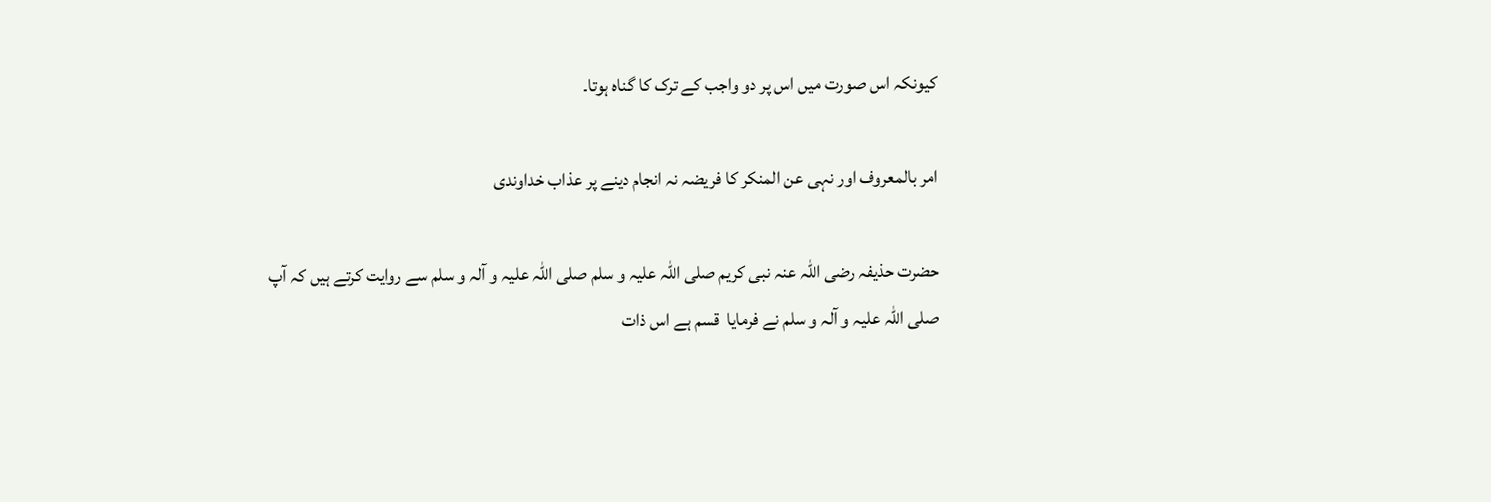کیونکہ اس صورت میں اس پر دو واجب کے ترک کا گناہ ہوتا۔

امر بالمعروف اور نہی عن المنکر کا فریضہ نہ انجام دینے پر عذاب خداوندی

حضرت حذیفہ رضی اللہ عنہ نبی کریم صلی اللہ علیہ و سلم صلی اللہ علیہ و آلہ و سلم سے روایت کرتے ہیں کہ آپ صلی اللہ علیہ و آلہ و سلم نے فرمایا  قسم ہے اس ذات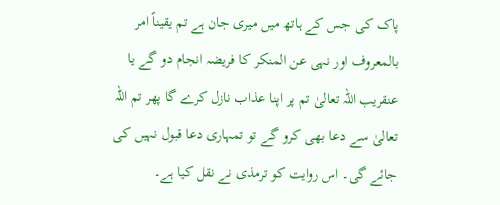پاک کی جس کے ہاتھ میں میری جان ہے تم یقیناً امر بالمعروف اور نہی عن المنکر کا فریضہ انجام دو گے یا عنقریب اللہ تعالیٰ تم پر اپنا عذاب نازل کرے گا پھر تم اللہ تعالیٰ سے دعا بھی کرو گے تو تمہاری دعا قبول نہیں کی جائے گی۔ اس روایت کو ترمذی نے نقل کیا ہے۔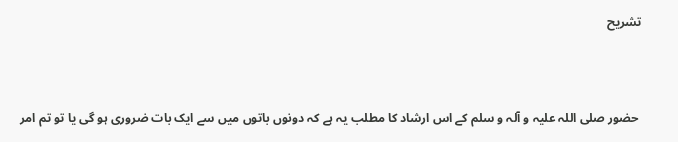تشریح



 حضور صلی اللہ علیہ و آلہ و سلم کے اس ارشاد کا مطلب یہ ہے کہ دونوں باتوں میں سے ایک بات ضروری ہو گی یا تو تم امر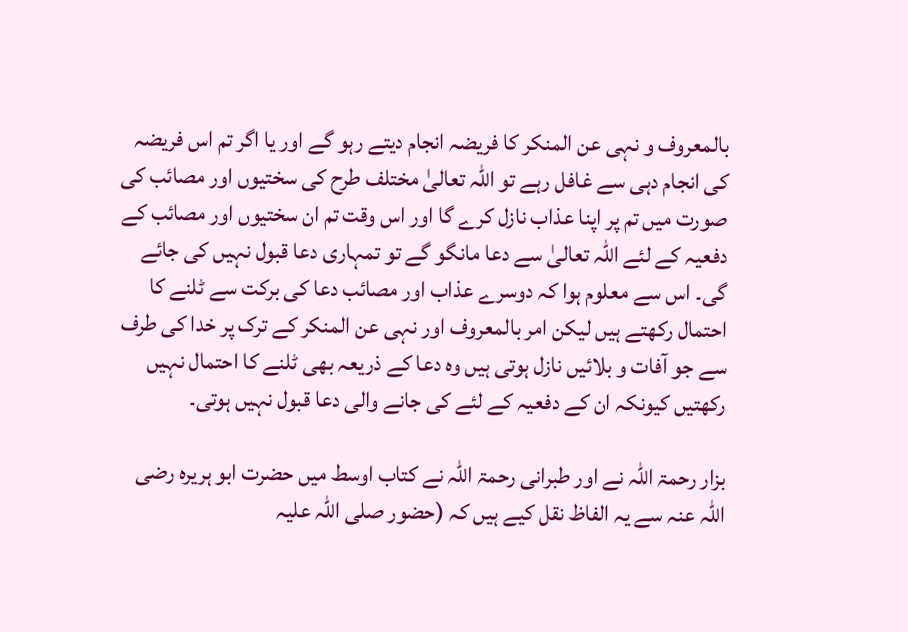بالمعروف و نہی عن المنکر کا فریضہ انجام دیتے رہو گے اور یا اگر تم اس فریضہ کی انجام دہی سے غافل رہے تو اللہ تعالیٰ مختلف طرح کی سختیوں اور مصائب کی صورت میں تم پر اپنا عذاب نازل کرے گا اور اس وقت تم ان سختیوں اور مصائب کے دفعیہ کے لئے اللہ تعالیٰ سے دعا مانگو گے تو تمہاری دعا قبول نہیں کی جائے گی۔ اس سے معلوم ہوا کہ دوسرے عذاب اور مصائب دعا کی برکت سے ٹلنے کا احتمال رکھتے ہیں لیکن امر بالمعروف اور نہی عن المنکر کے ترک پر خدا کی طرف سے جو آفات و بلائیں نازل ہوتی ہیں وہ دعا کے ذریعہ بھی ٹلنے کا احتمال نہیں رکھتیں کیونکہ ان کے دفعیہ کے لئے کی جانے والی دعا قبول نہیں ہوتی۔

بزار رحمۃ اللہ نے اور طبرانی رحمۃ اللہ نے کتاب اوسط میں حضرت ابو ہریرہ رضی اللہ عنہ سے یہ الفاظ نقل کیے ہیں کہ (حضور صلی اللہ علیہ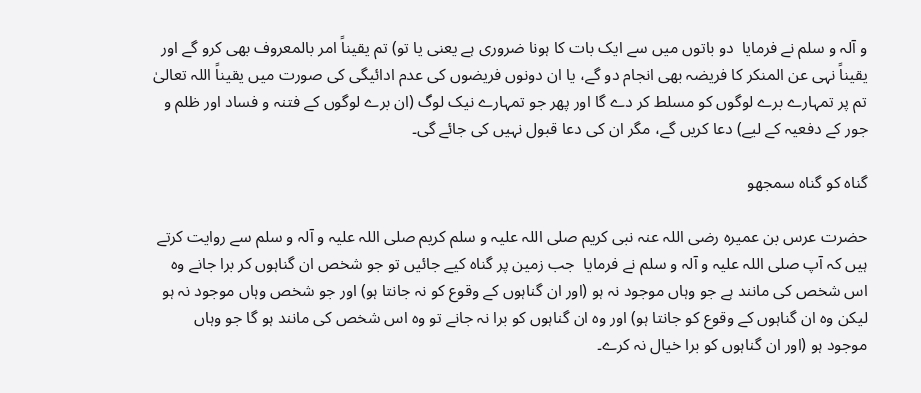و آلہ و سلم نے فرمایا  دو باتوں میں سے ایک بات کا ہونا ضروری ہے یعنی یا تو) تم یقیناً امر بالمعروف بھی کرو گے اور یقیناً نہی عن المنکر کا فریضہ بھی انجام دو گے، یا ان دونوں فریضوں کی عدم ادائیگی کی صورت میں یقیناً اللہ تعالیٰ تم پر تمہارے برے لوگوں کو مسلط کر دے گا اور پھر جو تمہارے نیک لوگ (ان برے لوگوں کے فتنہ و فساد اور ظلم و جور کے دفعیہ کے لیے) دعا کریں گے، مگر ان کی دعا قبول نہیں کی جائے گی۔

گناہ کو گناہ سمجھو

حضرت عرس بن عمیرہ رضی اللہ عنہ نبی کریم صلی اللہ علیہ و سلم کریم صلی اللہ علیہ و آلہ و سلم سے روایت کرتے ہیں کہ آپ صلی اللہ علیہ و آلہ و سلم نے فرمایا  جب زمین پر گناہ کیے جائیں تو جو شخص ان گناہوں کر برا جانے وہ اس شخص کی مانند ہے جو وہاں موجود نہ ہو (اور ان گناہوں کے وقوع کو نہ جانتا ہو) اور جو شخص وہاں موجود نہ ہو لیکن وہ ان گناہوں کے وقوع کو جانتا ہو) اور وہ ان گناہوں کو برا نہ جانے تو وہ اس شخص کی مانند ہو گا جو وہاں موجود ہو (اور ان گناہوں کو برا خیال نہ کرے۔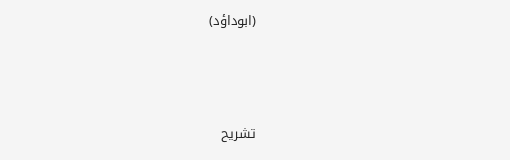(ابوداؤد)



تشریح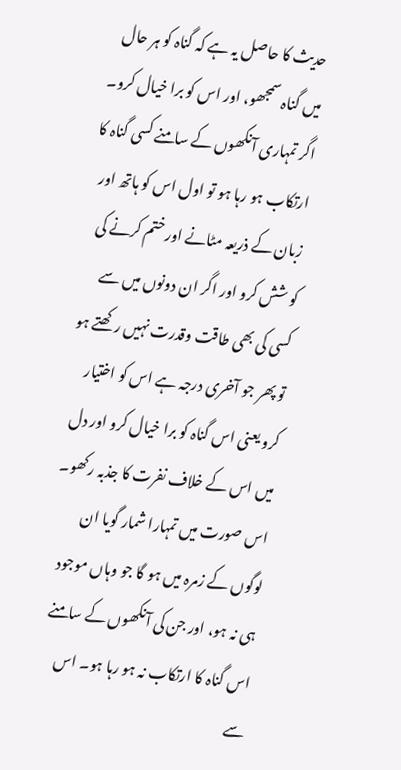حدیث کا حاصل یہ ہے کہ گناہ کو ہر حال میں گناہ سمجھو، اور اس کو برا خیال کرو۔ اگر تمہاری آنکھوں کے سامنے کسی گناہ کا ارتکاب ہو رہا ہو تو اول اس کو ہاتھ اور زبان کے ذریعہ مٹانے اور ختم کرنے کی کو شش کرو اور اگر ان دونوں میں سے کسی کی بھی طاقت وقدرت نہیں رکھتے ہو تو پھر جو آخری درجہ ہے اس کو اختیار کرو یعنی اس گناہ کو برا خیال کرو اور دل میں اس کے خلاف نفرت کا جذبہ رکھو۔ اس صورت میں تمہارا شمار گویا ان لوگوں کے زمرہ میں ہو گا جو وہاں موجود ہی نہ ہو، اور جن کی آنکھوں کے سامنے اس گناہ کا ارتکاب نہ ہو رہا ہو۔ اس سے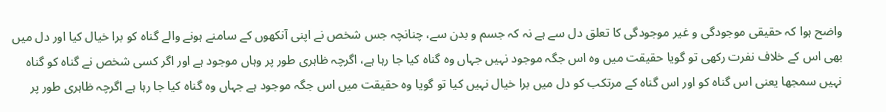واضح ہوا کہ حقیقی موجودگی و غیر موجودگی کا تعلق دل سے ہے نہ کہ جسم و بدن سے، چنانچہ جس شخص نے اپنی آنکھوں کے سامنے ہونے والے گناہ کو برا خیال کیا اور دل میں بھی اس کے خلاف نفرت رکھی تو گویا حقیقت میں وہ اس جگہ موجود نہیں جہاں وہ گناہ کیا جا رہا ہے، اگرچہ ظاہری طور پر وہاں موجود ہے اور اگر کسی شخص نے گناہ کو گناہ نہیں سمجھا یعنی اس گناہ کو اور اس گناہ کے مرتکب کو دل میں برا خیال نہیں کیا تو گویا وہ حقیقت میں اس جگہ موجود ہے جہاں وہ گناہ کیا جا رہا ہے اگرچہ ظاہری طور پر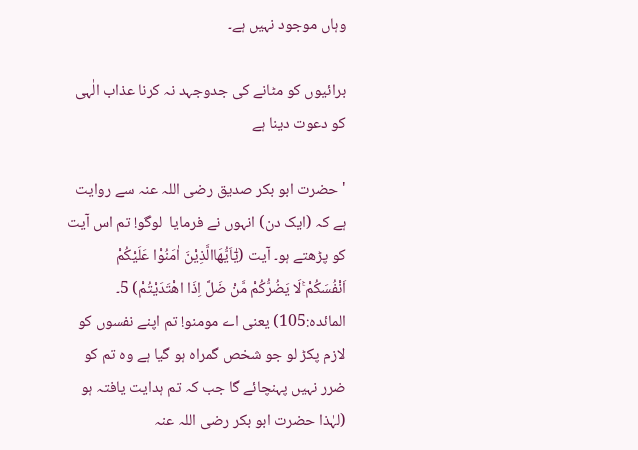وہاں موجود نہیں ہے۔

برائیوں کو مٹانے کی جدوجہد نہ کرنا عذاب الٰہی کو دعوت دینا ہے

'حضرت ابو بکر صدیق رضی اللہ عنہ سے روایت ہے کہ (ایک دن) انہوں نے فرمایا  لوگو! تم اس آیت کو پڑھتے ہو۔ آیت (يٰٓاَيُّھَاالَّذِيْنَ اٰمَنُوْا عَلَيْكُمْ اَنْفُسَكُمْ ۚلَا يَضُرُّكُمْ مَّنْ ضَلَّ اِذَا اهْتَدَيْتُمْ) 5۔ المائدہ:105) یعنی اے مومنو! تم اپنے نفسوں کو لازم پکڑ لو جو شخص گمراہ ہو گیا ہے وہ تم کو ضرر نہیں پہنچائے گا جب کہ تم ہدایت یافتہ ہو (لہٰذا حضرت ابو بکر رضی اللہ عنہ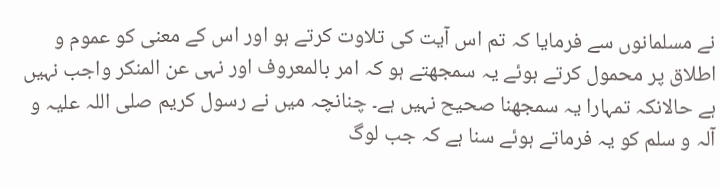نے مسلمانوں سے فرمایا کہ تم اس آیت کی تلاوت کرتے ہو اور اس کے معنی کو عموم و اطلاق پر محمول کرتے ہوئے یہ سمجھتے ہو کہ امر بالمعروف اور نہی عن المنکر واجب نہیں ہے حالانکہ تمہارا یہ سمجھنا صحیح نہیں ہے۔ چنانچہ میں نے رسول کریم صلی اللہ علیہ و آلہ و سلم کو یہ فرماتے ہوئے سنا ہے کہ جب لوگ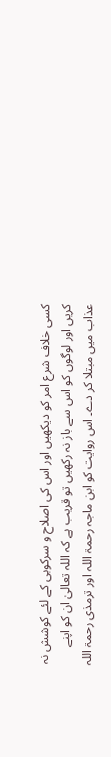کسی خلاف شرع امر کو دیکھیں اور اس کی اصلاح و سرکوبی کے لئے کوشش نہ کریں اور لوگوں کو اس سے باز نہ رکھیں تو قریب ہے کہ اللہ تعالیٰ ان کو اپنے عذاب میں مبتلا کر دے۔ اس روایت کو ابن ماجہ رحمۃ اللہ اور ترمذی رحمۃ اللہ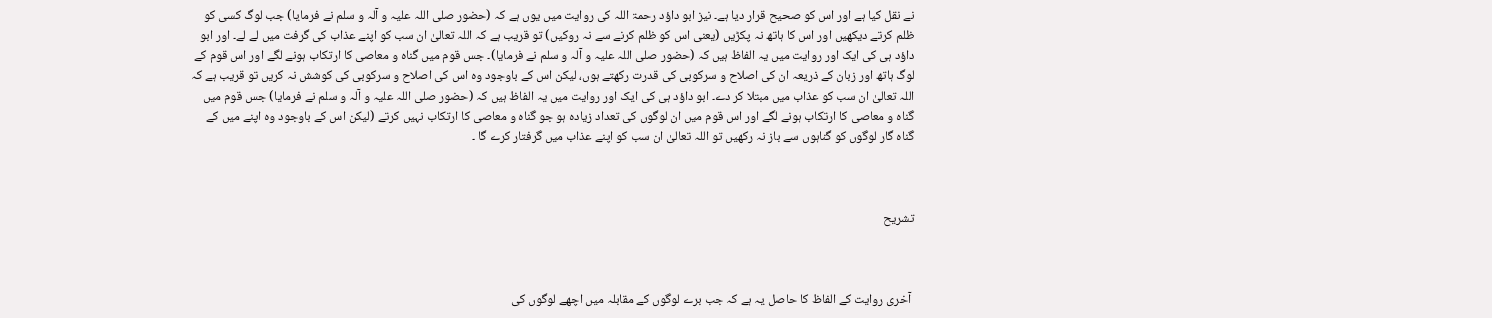نے نقل کیا ہے اور اس کو صحیح قرار دیا ہے۔ نیز ابو داؤد رحمۃ اللہ کی روایت میں یوں ہے کہ (حضور صلی اللہ علیہ و آلہ و سلم نے فرمایا) جب لوگ کسی کو ظلم کرتے دیکھیں اور اس کا ہاتھ نہ پکڑیں (یعنی اس کو ظلم کرنے سے نہ روکیں) تو قریب ہے کہ اللہ تعالیٰ ان سب کو اپنے عذاب کی گرفت میں لے لے۔ اور ابو داؤد ہی کی ایک اور روایت میں یہ الفاظ ہیں کہ (حضور صلی اللہ علیہ و آلہ و سلم نے فرمایا)۔ جس قوم میں گناہ و معاصی کا ارتکاب ہونے لگے اور اس قوم کے لوگ ہاتھ اور زبان کے ذریعہ ان کی اصلاح و سرکوبی کی قدرت رکھتے ہوں، لیکن اس کے باوجود وہ اس کی اصلاح و سرکوبی کی کوشش نہ کریں تو قریب ہے کہ اللہ تعالیٰ ان سب کو عذاب میں مبتلا کر دے۔ ابو داؤد ہی کی ایک اور روایت میں یہ الفاظ ہیں کہ (حضور صلی اللہ علیہ و آلہ و سلم نے فرمایا) جس قوم میں گناہ و معاصی کا ارتکاب ہونے لگے اور اس قوم میں ان لوگوں کی تعداد زیادہ ہو جو گناہ و معاصی کا ارتکاب نہیں کرتے (لیکن اس کے باوجود وہ اپنے میں کے گناہ گار لوگوں کو گناہوں سے باز نہ رکھیں تو اللہ تعالیٰ ان سب کو اپنے عذاب میں گرفتار کرے گا ۔



تشریح



 آخری روایت کے الفاظ کا حاصل یہ ہے کہ جب برے لوگوں کے مقابلہ میں اچھے لوگوں کی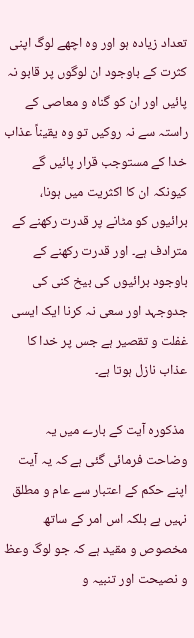تعداد زیادہ ہو اور وہ اچھے لوگ اپنی کثرت کے باوجود ان لوگوں پر قابو نہ پائیں اور ان کو گناہ و معاصی کے راستہ سے نہ روکیں تو وہ یقیناً عذاب خدا کے مستوجب قرار پائیں گے کیونکہ ان کا اکثریت میں ہونا، برائیوں کو مٹانے پر قدرت رکھنے کے مترادف ہے۔ اور قدرت رکھنے کے باوجود برائیوں کی بیخ کنی کی جدوجہد اور سعی نہ کرنا ایک ایسی غفلت و تقصیر ہے جس پر خدا کا عذاب نازل ہوتا ہے۔

 مذکورہ آیت کے بارے میں یہ وضاحت فرمائی گئی ہے کہ یہ آیت اپنے حکم کے اعتبار سے عام و مطلق نہیں ہے بلکہ اس امر کے ساتھ مخصوص و مقید ہے کہ جو لوگ وعظ و نصیحت اور تنبیہ و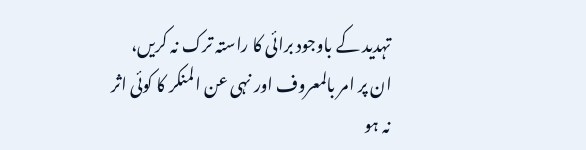تہدید کے باوجود برائی کا راستہ ترک نہ کریں، ان پر امر بالمعروف اور نہی عن المنکر کا کوئی اثر نہ ہو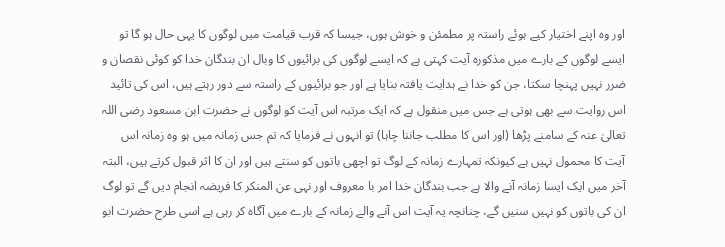اور وہ اپنے اختیار کیے ہوئے راستہ پر مطمئن و خوش ہوں، جیسا کہ قرب قیامت میں لوگوں کا یہی حال ہو گا تو ایسے لوگوں کے بارے میں مذکورہ آیت کہتی ہے کہ ایسے لوگوں کی برائیوں کا وبال ان بندگان خدا کو کوئی نقصان و ضرر نہیں پہنچا سکتا، جن کو خدا نے ہدایت یافتہ بنایا ہے اور جو برائیوں کے راستہ سے دور رہتے ہیں، اس کی تائید اس روایت سے بھی ہوتی ہے جس میں منقول ہے کہ ایک مرتبہ اس آیت کو لوگوں نے حضرت ابن مسعود رضی اللہ تعالیٰ عنہ کے سامنے پڑھا (اور اس کا مطلب جاننا چاہا) تو انہوں نے فرمایا کہ تم جس زمانہ میں ہو وہ زمانہ اس آیت کا محمول نہیں ہے کیونکہ تمہارے زمانہ کے لوگ تو اچھی باتوں کو سنتے ہیں اور ان کا اثر قبول کرتے ہیں، البتہ آخر میں ایک ایسا زمانہ آنے والا ہے جب بندگان خدا امر با معروف اور نہی عن المنکر کا فریضہ انجام دیں گے تو لوگ ان کی باتوں کو نہیں سنیں گے، چنانچہ یہ آیت اس آنے والے زمانہ کے بارے میں آگاہ کر رہی ہے اسی طرح حضرت ابو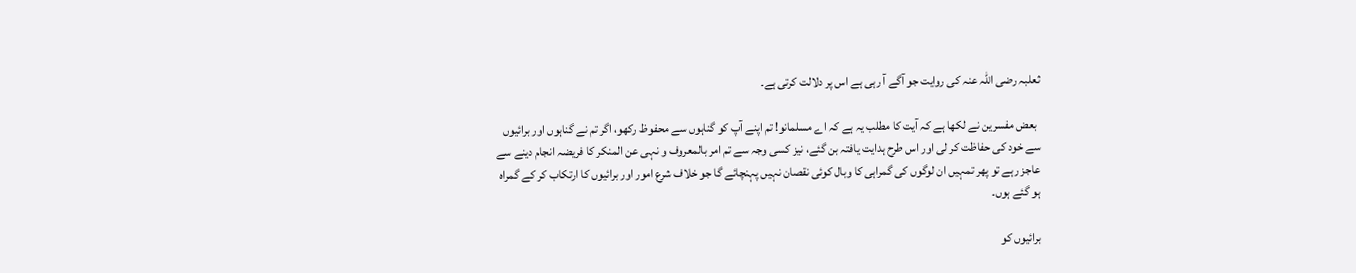ثعلبہ رضی اللہ عنہ کی روایت جو آگے آ رہی ہے اس پر دلالت کرتی ہے۔

 بعض مفسرین نے لکھا ہے کہ آیت کا مطلب یہ ہے کہ اے مسلمانو! تم اپنے آپ کو گناہوں سے محفوظ رکھو، اگر تم نے گناہوں اور برائیوں سے خود کی حفاظت کر لی اور اس طرح ہدایت یافتہ بن گئے، نیز کسی وجہ سے تم امر بالمعروف و نہی عن المنکر کا فریضہ انجام دینے سے عاجز رہے تو پھر تمہیں ان لوگوں کی گمراہی کا وبال کوئی نقصان نہیں پہنچائے گا جو خلاف شرع امور اور برائیوں کا ارتکاب کر کے گمراہ ہو گئے ہوں۔

برائیوں کو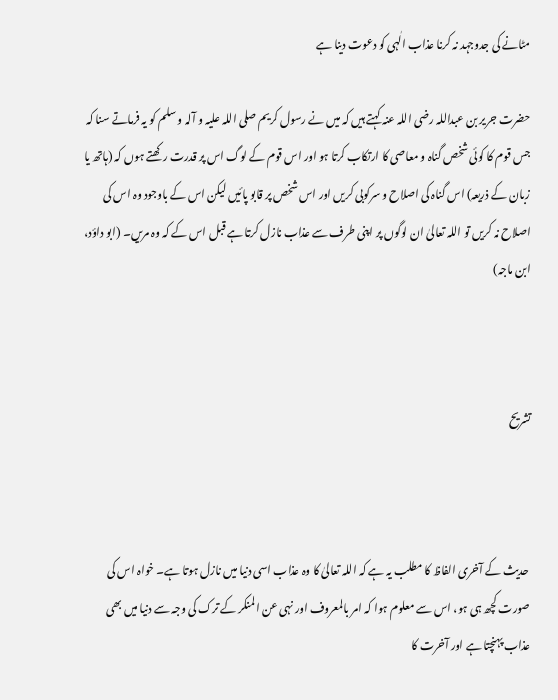مٹانے کی جدوجہد نہ کرنا عذاب الٰہی کو دعوت دینا ہے

حضرت جریر بن عبداللہ رضی اللہ عنہ کہتے ہیں کہ میں نے رسول کریم صلی اللہ علیہ و آلہ و سلم کو یہ فرماتے سنا کہ  جس قوم کا کوئی شخص گناہ و معاصی کا ارتکاب کرتا ہو اور اس قوم کے لوگ اس پر قدرت رکھتے ہوں کہ (ہاتھ یا زبان کے ذریعہ) اس گناہ کی اصلاح و سرکوبی کریں اور اس شخص پر قابو پائیں لیکن اس کے باوجود وہ اس کی اصلاح نہ کریں تو اللہ تعالیٰ ان لوگوں پر اپنی طرف سے عذاب نازل کرتا ہے قبل اس کے کہ وہ مریں۔ (ابو داؤد، ابن ماجہ)



تشریح



 حدیث کے آخری الفاظ کا مطلب یہ ہے کہ اللہ تعالیٰ کا وہ عذاب اسی دنیا میں نازل ہوتا ہے۔ خواہ اس کی صورت کچھ ہی ہو، اس سے معلوم ہوا کہ امر بالمعروف اور نہی عن المنکر کے ترک کی وجہ سے دنیا میں بھی عذاب پہنچتا ہے اور آخرت کا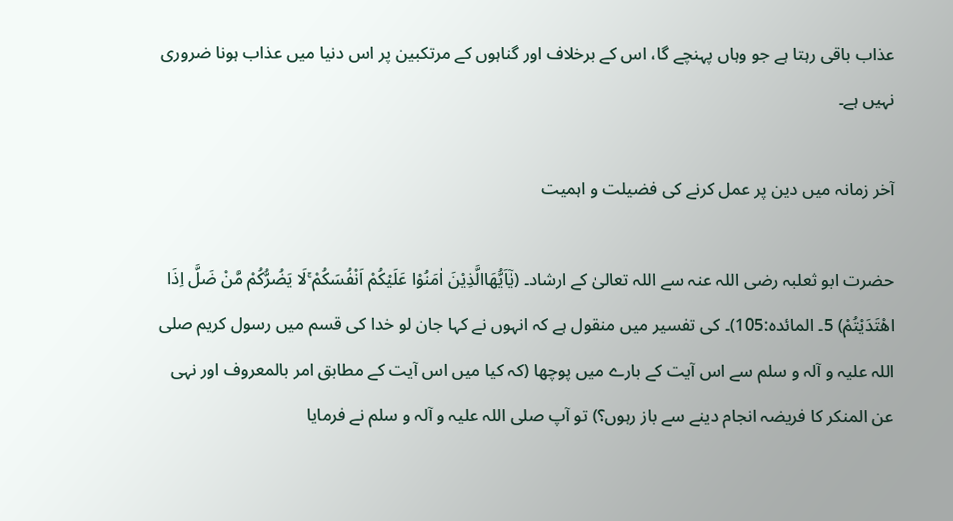عذاب باقی رہتا ہے جو وہاں پہنچے گا، اس کے برخلاف اور گناہوں کے مرتکبین پر اس دنیا میں عذاب ہونا ضروری نہیں ہے۔

آخر زمانہ میں دین پر عمل کرنے کی فضیلت و اہمیت

حضرت ابو ثعلبہ رضی اللہ عنہ سے اللہ تعالیٰ کے ارشاد۔ (يٰٓاَيُّھَاالَّذِيْنَ اٰمَنُوْا عَلَيْكُمْ اَنْفُسَكُمْ ۚلَا يَضُرُّكُمْ مَّنْ ضَلَّ اِذَا اهْتَدَيْتُمْ) 5۔ المائدہ:105)۔ کی تفسیر میں منقول ہے کہ انہوں نے کہا جان لو خدا کی قسم میں رسول کریم صلی اللہ علیہ و آلہ و سلم سے اس آیت کے بارے میں پوچھا (کہ کیا میں اس آیت کے مطابق امر بالمعروف اور نہی عن المنکر کا فریضہ انجام دینے سے باز رہوں؟) تو آپ صلی اللہ علیہ و آلہ و سلم نے فرمایا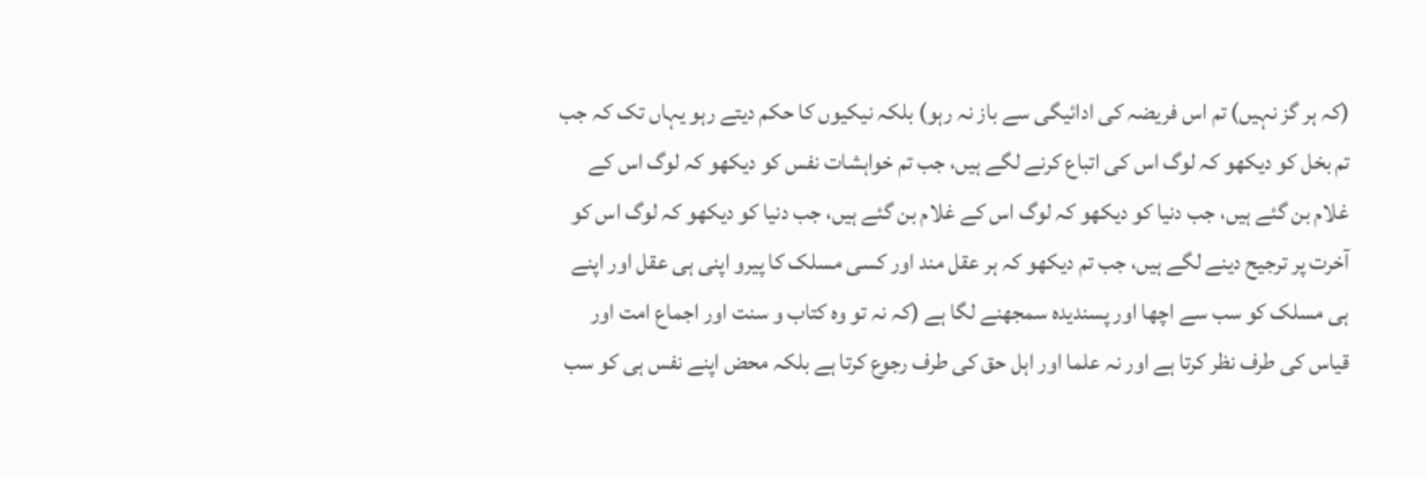(کہ ہر گز نہیں) تم اس فریضہ کی ادائیگی سے باز نہ رہو) بلکہ نیکیوں کا حکم دیتے رہو یہاں تک کہ جب تم بخل کو دیکھو کہ لوگ اس کی اتباع کرنے لگے ہیں، جب تم خواہشات نفس کو دیکھو کہ لوگ اس کے غلام بن گئے ہیں، جب دنیا کو دیکھو کہ لوگ اس کے غلام بن گئے ہیں، جب دنیا کو دیکھو کہ لوگ اس کو آخرت پر ترجیح دینے لگے ہیں، جب تم دیکھو کہ ہر عقل مند اور کسی مسلک کا پیرو اپنی ہی عقل اور اپنے ہی مسلک کو سب سے اچھا اور پسندیدہ سمجھنے لگا ہے (کہ نہ تو وہ کتاب و سنت اور اجماع امت اور قیاس کی طرف نظر کرتا ہے اور نہ علما اور اہل حق کی طرف رجوع کرتا ہے بلکہ محض اپنے نفس ہی کو سب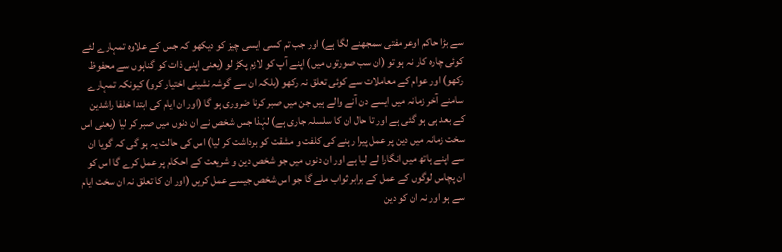سے بڑا حاکم اوعر مفتی سمجھنے لگا ہے) اور جب تم کسی ایسی چیز کو دیکھو کہ جس کے علاوہ تمہارے لئے کوئی چارہ کار نہ ہو تو (ان سب صورتوں میں) اپنے آپ کو لازم پکڑ لو (یعنی اپنی ذات کو گناہوں سے محفوظ رکھو) اور عوام کے معاملات سے کوئی تعلق نہ رکھو (بلکہ ان سے گوشہ نشینی اختیار کرو) کیونکہ تمہارے سامنے آخر زمانہ میں ایسے دن آنے والے ہیں جن میں صبر کرنا ضروری ہو گا (اور ان ایام کی ابتدا خلفا راشدین کے بعد ہی ہو گئی ہے اور تا حال ان کا سلسلہ جاری ہے) لہٰذا جس شخص نے ان دنوں میں صبر کر لیا (یعنی اس سخت زمانہ میں دین پر عمل پیرا رہنے کی کلفت و مشقت کو برداشت کر لیا) اس کی حالت یہ ہو گی کہ گویا ان سے اپنے ہاتھ میں انگارا لے لیا ہے اور ان دنوں میں جو شخص دین و شریعت کے احکام پر عمل کرے گا اس کو ان پچاس لوگوں کے عمل کے برابر ثواب ملے گا جو اس شخص جیسے عمل کریں (اور ان کا تعلق نہ ان سخت ایام سے ہو اور نہ ان کو دین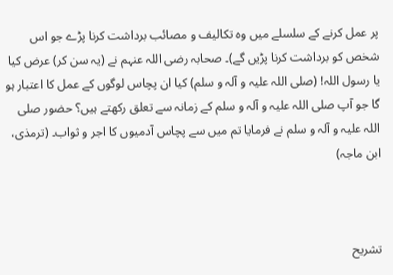پر عمل کرنے کے سلسلے میں وہ تکالیف و مصائب برداشت کرنا پڑے جو اس شخص کو برداشت کرنا پڑیں گے)۔ صحابہ رضی اللہ عنہم نے (یہ سن کر) عرض کیا یا رسول اللہ! (صلی اللہ علیہ و آلہ و سلم) کیا ان پچاس لوگوں کے عمل کا اعتبار ہو گا جو آپ صلی اللہ علیہ و آلہ و سلم کے زمانہ سے تعلق رکھتے ہیں؟ حضور صلی اللہ علیہ و آلہ و سلم نے فرمایا تم میں سے پچاس آدمیوں کا اجر و ثواب۔ (ترمذی، ابن ماجہ)



تشریح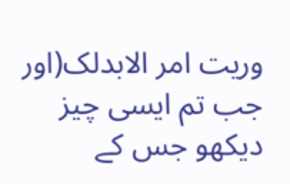وریت امر الابدلک(اور جب تم ایسی چیز دیکھو جس کے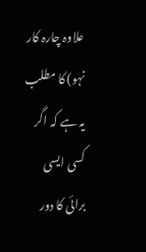علاوہ چارہ کار نہو) کا مطلب یہ ہے کہ اگر کسی ایسی برائی کا دور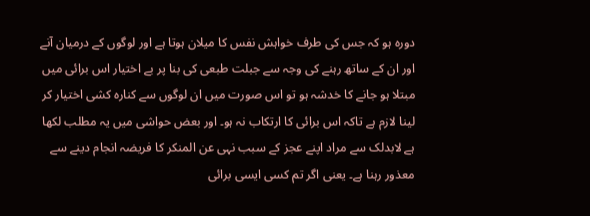دورہ ہو کہ جس کی طرف خواہش نفس کا میلان ہوتا ہے اور لوگوں کے درمیان آنے اور ان کے ساتھ رہنے کی وجہ سے جبلت طبعی کی بنا پر بے اختیار اس برائی میں مبتلا ہو جانے کا خدشہ ہو تو اس صورت میں ان لوگوں سے کنارہ کشی اختیار کر لینا لازم ہے تاکہ اس برائی کا ارتکاب نہ ہو۔ اور بعض حواشی میں یہ مطلب لکھا ہے لابدلک سے مراد اپنے عجز کے سبب نہی عن المنکر کا فریضہ انجام دینے سے معذور رہنا ہے۔ یعنی اگر تم کسی ایسی برائی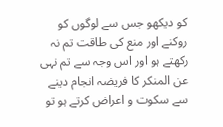کو دیکھو جس سے لوگوں کو روکنے اور منع کی طاقت تم نہ رکھتے ہو اور اس وجہ سے تم نہی عن المنکر کا فریضہ انجام دینے سے سکوت و اعراض کرتے ہو تو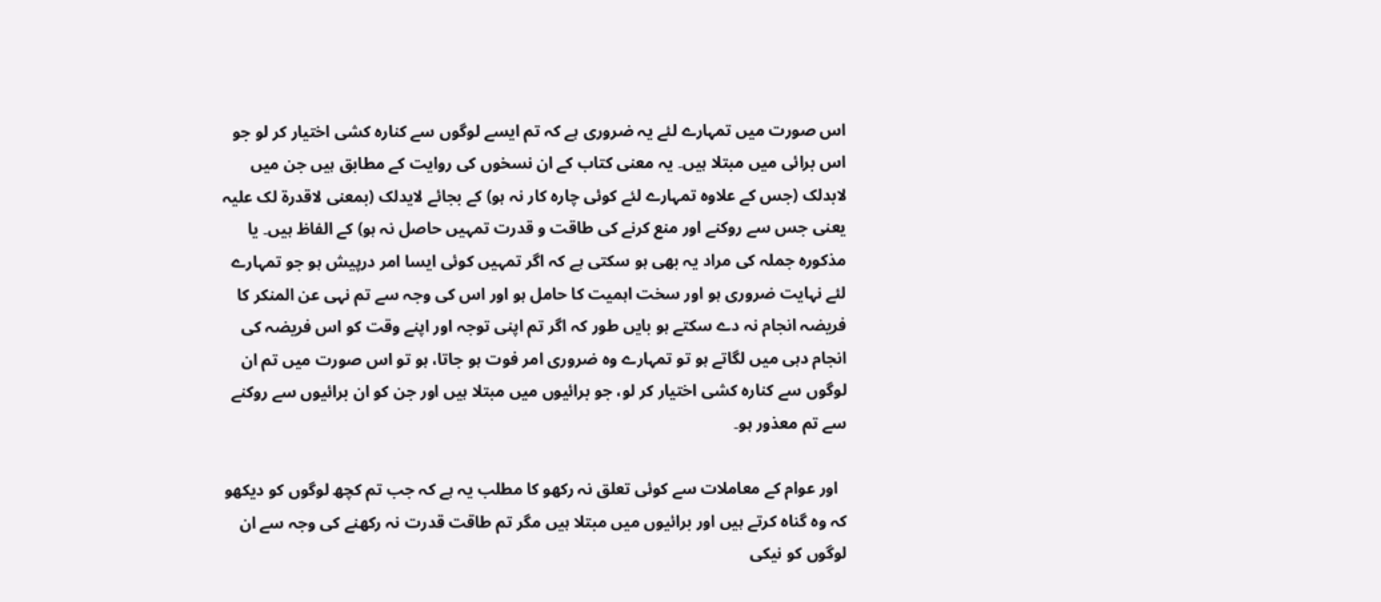اس صورت میں تمہارے لئے یہ ضروری ہے کہ تم ایسے لوگوں سے کنارہ کشی اختیار کر لو جو اس برائی میں مبتلا ہیں۔ یہ معنی کتاب کے ان نسخوں کی روایت کے مطابق ہیں جن میں لابدلک (جس کے علاوہ تمہارے لئے کوئی چارہ کار نہ ہو) کے بجائے لایدلک (بمعنی لاقدرۃ لک علیہ یعنی جس سے روکنے اور منع کرنے کی طاقت و قدرت تمہیں حاصل نہ ہو) کے الفاظ ہیں۔ یا مذکورہ جملہ کی مراد یہ بھی ہو سکتی ہے کہ اگر تمہیں کوئی ایسا امر درپیش ہو جو تمہارے لئے نہایت ضروری ہو اور سخت اہمیت کا حامل ہو اور اس کی وجہ سے تم نہی عن المنکر کا فریضہ انجام نہ دے سکتے ہو بایں طور کہ اگر تم اپنی توجہ اور اپنے وقت کو اس فریضہ کی انجام دہی میں لگاتے ہو تو تمہارے وہ ضروری امر فوت ہو جاتا، ہو تو اس صورت میں تم ان لوگوں سے کنارہ کشی اختیار کر لو، جو برائیوں میں مبتلا ہیں اور جن کو ان برائیوں سے روکنے سے تم معذور ہو۔

  اور عوام کے معاملات سے کوئی تعلق نہ رکھو کا مطلب یہ ہے کہ جب تم کچھ لوگوں کو دیکھو کہ وہ گناہ کرتے ہیں اور برائیوں میں مبتلا ہیں مگر تم طاقت قدرت نہ رکھنے کی وجہ سے ان لوگوں کو نیکی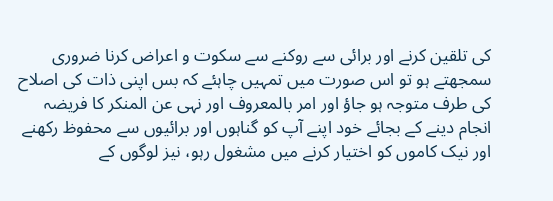کی تلقین کرنے اور برائی سے روکنے سے سکوت و اعراض کرنا ضروری سمجھتے ہو تو اس صورت میں تمہیں چاہئے کہ بس اپنی ذات کی اصلاح کی طرف متوجہ ہو جاؤ اور امر بالمعروف اور نہی عن المنکر کا فریضہ انجام دینے کے بجائے خود اپنے آپ کو گناہوں اور برائیوں سے محفوظ رکھنے اور نیک کاموں کو اختیار کرنے میں مشغول رہو، نیز لوگوں کے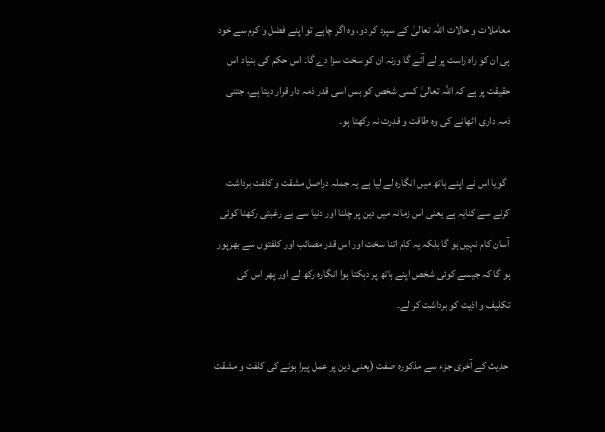معاملات و حالات اللہ تعالیٰ کے سپرد کر دو، وہ اگر چاہے تو اپنے فضل و کرم سے خود ہی ان کو راہ راست پر لے آئے گا ورنہ ان کو سخت سزا دے گا۔ اس حکم کی بنیاد اس حقیقت پر ہے کہ اللہ تعالیٰ کسی شخص کو بس اسی قدر ذمہ دار قرار دیتا ہے، جتنی ذمہ داری اٹھانے کی وہ طاقت و قدرت نہ رکھتا ہو۔

  گویا اس نے اپنے ہاتھ میں انگارہ لے لیا ہے یہ جملہ دراصل مشقت و کلفت برداشت کرنے سے کنایہ ہے یعنی اس زمانہ میں دین پر چلنا اور دنیا سے بے رغبتی رکھنا کوئی آسان کام نہیں ہو گا بلکہ یہ کام اتنا سخت اور اس قدر مصائب اور کلفتوں سے بھرپور ہو گا کہ جیسے کوئی شخص اپنے ہاتھ پر دہکتا ہوا انگارہ رکھ لے اور پھر اس کی تکلیف و اذیت کو برداشت کر لے۔

 حدیث کے آخری جزء سے مذکورہ صفت (یعنی دین پر عمل پیرا ہونے کی کلفت و مشقت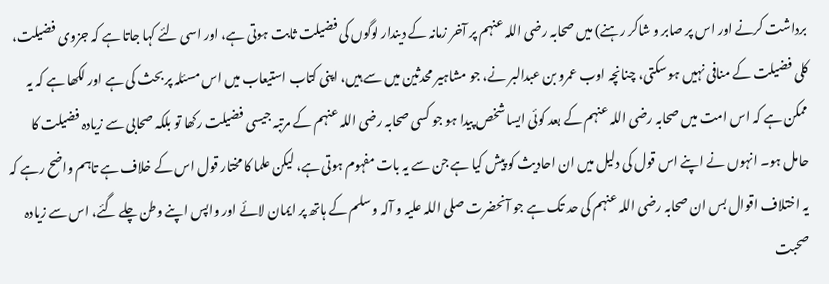برداشت کرنے اور اس پر صابر و شاکر رہنے) میں صحابہ رضی اللہ عنہم پر آخر زمانہ کے دیندار لوگوں کی فضیلت ثابت ہوتی ہے، اور اسی لئے کہا جاتا ہے کہ جزوی فضیلت، کلی فضیلت کے منافی نہیں ہو سکتی، چنانچہ اوب عمرو بن عبدالبر نے، جو مشاہیر محدثین میں سے ہیں، اپنی کتاب استیعاب میں اس مسئلہ پر بحث کی ہے اور لکھا ہے کہ یہ ممکن ہے کہ اس امت میں صحابہ رضی اللہ عنہم کے بعد کوئی ایسا شخص پیدا ہو جو کسی صحابہ رضی اللہ عنہم کے مرتبہ جیسی فضیلت رکھا تو بلکہ صحابی سے زیادہ فضیلت کا حامل ہو۔ انہوں نے اپنے اس قول کی دلیل میں ان احادیث کو پیش کیا ہے جن سے یہ بات مفہوم ہوتی ہے، لیکن علما کا مختار قول اس کے خلاف ہے تاہم واضح رہے کہ یہ اختلاف اقوال بس ان صحابہ رضی اللہ عنہم کی حد تک ہے جو آنحضرت صلی اللہ علیہ و آلہ و سلم کے ہاتھ پر ایمان لائے اور واپس اپنے وطن چلے گئے، اس سے زیادہ صحبت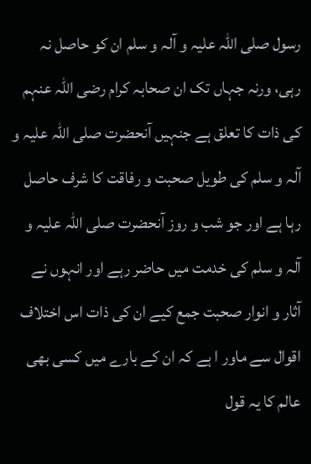رسول صلی اللہ علیہ و آلہ و سلم ان کو حاصل نہ رہی، ورنہ جہاں تک ان صحابہ کرام رضی اللہ عنہم کی ذات کا تعلق ہے جنہیں آنحضرت صلی اللہ علیہ و آلہ و سلم کی طویل صحبت و رفاقت کا شرف حاصل رہا ہے اور جو شب و روز آنحضرت صلی اللہ علیہ و آلہ و سلم کی خدمت میں حاضر رہے اور انہوں نے آثار و انوار صحبت جمع کیے ان کی ذات اس اختلاف اقوال سے ماور ا ہے کہ ان کے بارے میں کسی بھی عالم کا یہ قول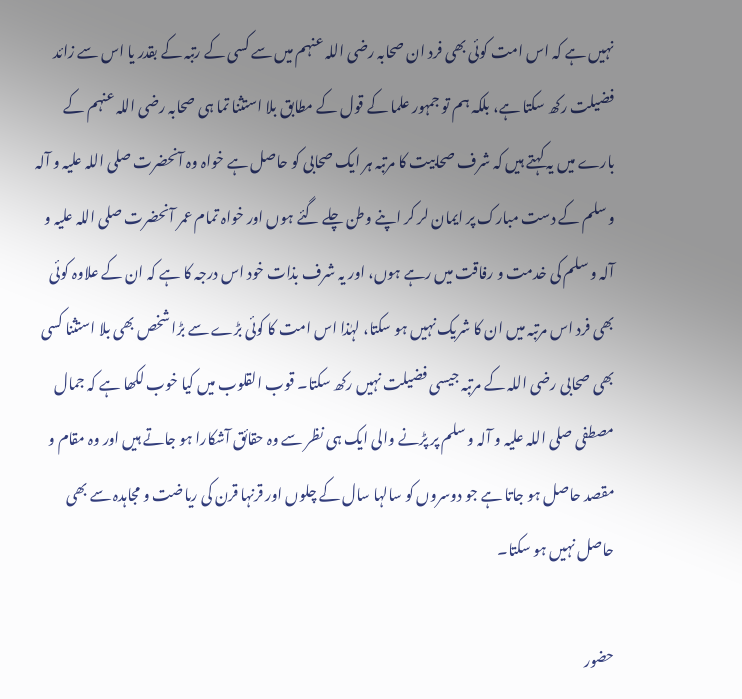نہیں ہے کہ اس امت کوئی بھی فرد ان صحابہ رضی اللہ عنہم میں سے کسی کے رتبہ کے بقدر یا اس سے زائد فضیلت رکھ سکتا ہے، بلکہ ہم تو جمہور علما کے قول کے مطابق بلا استثنا تما ہی صحابہ رضی اللہ عنہم کے بارے میں یہ کہتے ہیں کہ شرف صحابیت کا مرتبہ ہر ایک صحابی کو حاصل ہے خواہ وہ آنحضرت صلی اللہ علیہ و آلہ و سلم کے دست مبارک پر ایمان لر کر اپنے وطن چلے گئے ہوں اور خواہ تمام عمر آنحضرت صلی اللہ علیہ و آلہ و سلم کی خدمت و رفاقت میں رہے ہوں، اور یہ شرف بذات خود اس درجہ کا ہے کہ ان کے علاوہ کوئی بھی فرد اس مرتبہ میں ان کا شریک نہیں ہو سکتا، لہٰذا اس امت کا کوئی بڑے سے بڑا شخص بھی بلا استثنا کسی بھی صحابی رضی اللہ کے مرتبہ جیسی فضیلت نہیں رکھ سکتا۔ قوب القلوب میں کیا خوب لکھا ہے کہ جمال مصطفی صلی اللہ علیہ و آلہ و سلم پر پڑنے والی ایک ہی نظر سے وہ حقائق آشکارا ہو جاتے ہیں اور وہ مقام و مقصد حاصل ہو جاتا ہے جو دوسروں کو سالہا سال کے چلوں اور قرنہا قرن کی ریاضت و مجاہدہ سے بھی حاصل نہیں ہو سکتا۔

حضور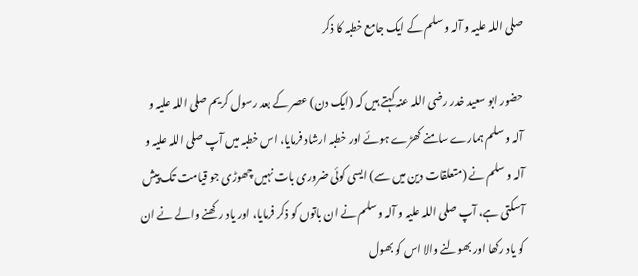صلی اللہ علیہ و آلہ و سلم کے ایک جامع خطبہ کا ذکر

حضور ابو سعید خدر رضی اللہ عنہ کہتے ہیں کہ (ایک دن) عصر کے بعد رسول کریم صلی اللہ علیہ و آلہ و سلم ہمارے سامنے کھڑے ہوئے اور خطبہ ارشاد فرمایا، اس خطبہ میں آپ صلی اللہ علیہ و آلہ و سلم نے (متعلقات دین میں سے) ایسی کوئی ضروری بات نہیں چھوڑی جو قیامت تک پیش آسکتی ہے، آپ صلی اللہ علیہ و آلہ و سلم نے ان باتوں کو ذکر فرمایا، اور یاد رکھنے والے نے ان کو یاد رکھا اور بھولنے والا اس کو بھول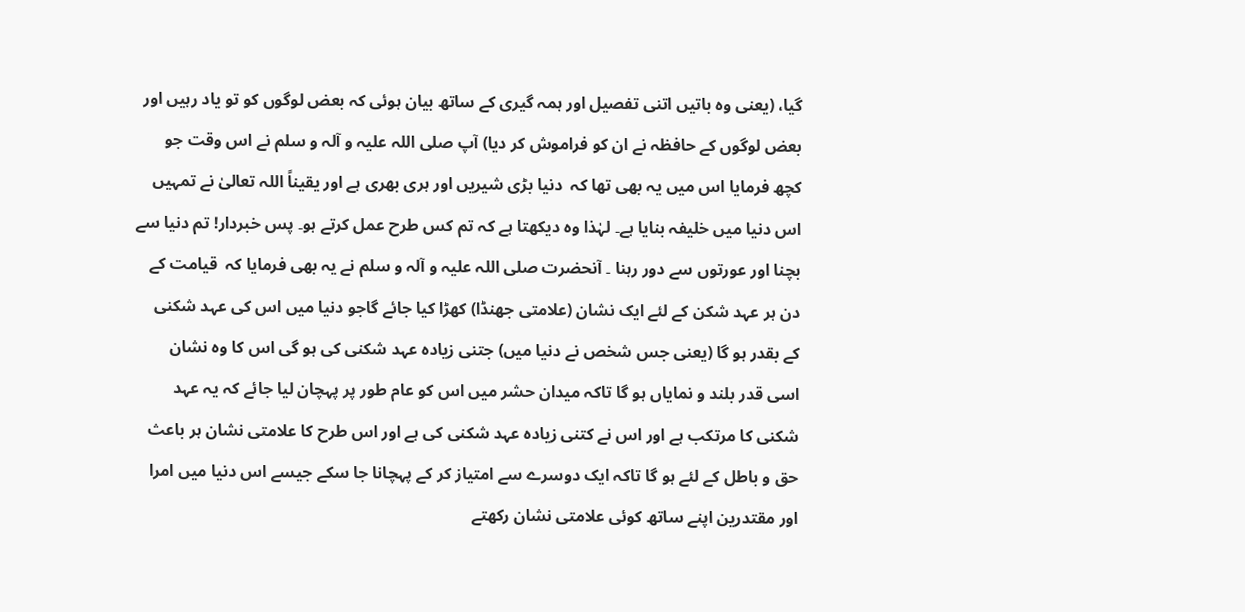گیا، (یعنی وہ باتیں اتنی تفصیل اور ہمہ گیری کے ساتھ بیان ہوئی کہ بعض لوگوں کو تو یاد رہیں اور بعض لوگوں کے حافظہ نے ان کو فراموش کر دیا) آپ صلی اللہ علیہ و آلہ و سلم نے اس وقت جو کچھ فرمایا اس میں یہ بھی تھا کہ  دنیا بڑی شیریں اور ہری بھری ہے اور یقیناً اللہ تعالیٰ نے تمہیں اس دنیا میں خلیفہ بنایا ہے۔ لہٰذا وہ دیکھتا ہے کہ تم کس طرح عمل کرتے ہو۔ پس خبردار! تم دنیا سے بچنا اور عورتوں سے دور رہنا ۔ آنحضرت صلی اللہ علیہ و آلہ و سلم نے یہ بھی فرمایا کہ  قیامت کے دن ہر عہد شکن کے لئے ایک نشان (علامتی جھنڈا) کھڑا کیا جائے گاجو دنیا میں اس کی عہد شکنی کے بقدر ہو گا (یعنی جس شخص نے دنیا میں) جتنی زیادہ عہد شکنی کی ہو گی اس کا وہ نشان اسی قدر بلند و نمایاں ہو گا تاکہ میدان حشر میں اس کو عام طور پر پہچان لیا جائے کہ یہ عہد شکنی کا مرتکب ہے اور اس نے کتنی زیادہ عہد شکنی کی ہے اور اس طرح کا علامتی نشان ہر باعث حق و باطل کے لئے ہو گا تاکہ ایک دوسرے سے امتیاز کر کے پہچانا جا سکے جیسے اس دنیا میں امرا اور مقتدرین اپنے ساتھ کوئی علامتی نشان رکھتے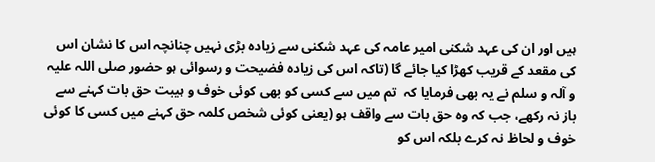ہیں اور ان کی عہد شکنی امیر عامہ کی عہد شکنی سے زیادہ بڑی نہیں چنانچہ اس کا نشان اس کی مقعد کے قریب کھڑا کیا جائے گا (تاکہ اس کی زیادہ فضیحت و رسوائی ہو حضور صلی اللہ علیہ و آلہ و سلم نے یہ بھی فرمایا کہ  تم میں سے کسی کو بھی کوئی خوف و ہیبت حق بات کہنے سے باز نہ رکھے، جب کہ وہ حق بات سے واقف ہو (یعنی کوئی شخص کلمہ حق کہنے میں کسی کا کوئی خوف و لحاظ نہ کرے بلکہ اس کو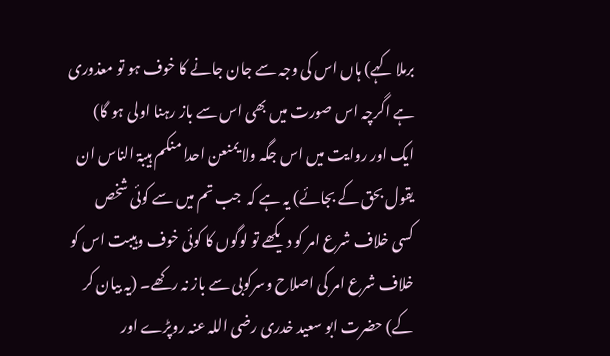برملا کہے) ہاں اس کی وجہ سے جان جانے کا خوف ہو تو معذوری ہے اگرچہ اس صورت میں بھی اس سے باز رہنا اولی ہو گا) ایک اور روایت میں اس جگہ ولا یمنعن احدا منکم ہیبۃ الناس ان یقول بحق کے بجائے) یہ ہے کہ  جب تم میں سے کوئی شخص کسی خلاف شرع امر کو دیکھے تو لوگوں کا کوئی خوف وہیبت اس کو خلاف شرع امر کی اصلاح وسرکوبی سے باز نہ رکھے۔ (یہ بیان کر کے) حضرت ابو سعید خدری رضی اللہ عنہ روپڑے اور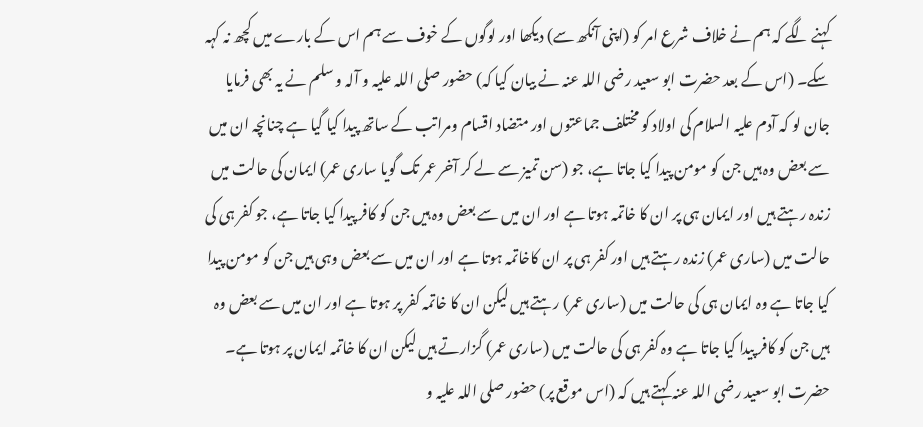کہنے لگے کہ ہم نے خلاف شرع امر کو (اپنی آنکھ سے) دیکھا اور لوگوں کے خوف سے ہم اس کے بارے میں کچھ نہ کہہ سکے۔ (اس کے بعد حضرت ابو سعید رضی اللہ عنہ نے بیان کیا کہ) حضور صلی اللہ علیہ و آلہ و سلم نے یہ بھی فرمایا  جان لو کہ آدم علیہ السلام کی اولاد کو مختلف جماعتوں اور متضاد اقسام ومراتب کے ساتھ پیدا کیا گیا ہے چنانچہ ان میں سے بعض وہ ہیں جن کو مومن پیدا کیا جاتا ہے، جو (سن تمیز سے لے کر آخر عمر تک گویا ساری عمر) ایمان کی حالت میں زندہ رہتے ہیں اور ایمان ہی پر ان کا خاتمہ ہوتا ہے اور ان میں سے بعض وہ ہیں جن کو کافر پیدا کیا جاتا ہے، جو کفر ہی کی حالت میں (ساری عمر) زندہ رہتے ہیں اور کفر ہی پر ان کاخاتمہ ہوتا ہے اور ان میں سے بعض وہی ہیں جن کو مومن پیدا کیا جاتا ہے وہ ایمان ہی کی حالت میں (ساری عمر) رہتے ہیں لیکن ان کا خاتمہ کفر پر ہوتا ہے اور ان میں سے بعض وہ ہیں جن کو کافر پیدا کیا جاتا ہے وہ کفر ہی کی حالت میں (ساری عمر) گزارتے ہیں لیکن ان کا خاتمہ ایمان پر ہوتا ہے۔ حضرت ابو سعید رضی اللہ عنہ کہتے ہیں کہ (اس موقع پر) حضور صلی اللہ علیہ و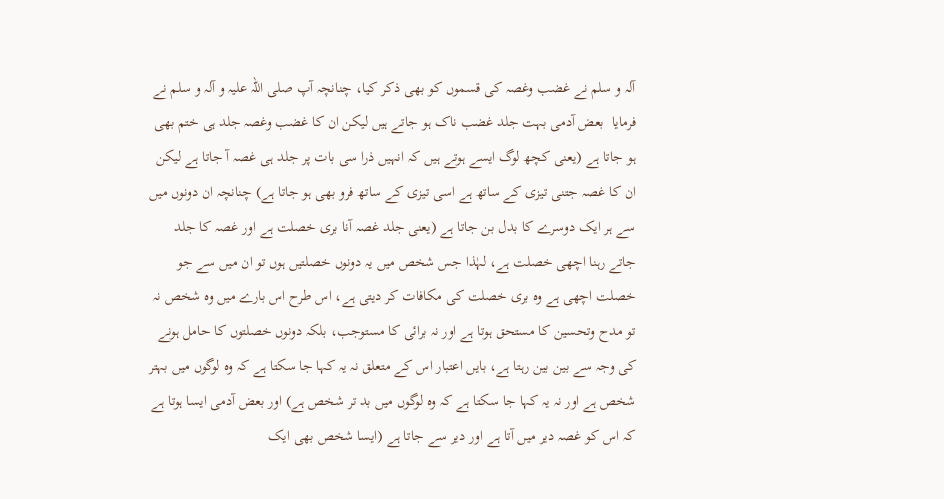آلہ و سلم نے غضب وغصہ کی قسموں کو بھی ذکر کیا، چنانچہ آپ صلی اللہ علیہ و آلہ و سلم نے فرمایا  بعض آدمی بہت جلد غضب ناک ہو جاتے ہیں لیکن ان کا غضب وغصہ جلد ہی ختم بھی ہو جاتا ہے (یعنی کچھ لوگ ایسے ہوتے ہیں کہ انہیں ذرا سی بات پر جلد ہی غصہ آ جاتا ہے لیکن ان کا غصہ جتنی تیزی کے ساتھ ہے اسی تیزی کے ساتھ فرو بھی ہو جاتا ہے) چنانچہ ان دونوں میں سے ہر ایک دوسرے کا بدل بن جاتا ہے (یعنی جلد غصہ آنا بری خصلت ہے اور غصہ کا جلد جاتے رہنا اچھی خصلت ہے، لہٰذا جس شخص میں یہ دونوں خصلتیں ہوں تو ان میں سے جو خصلت اچھی ہے وہ بری خصلت کی مکافات کر دیتی ہے، اس طرح اس بارے میں وہ شخص نہ تو مدح وتحسین کا مستحق ہوتا ہے اور نہ برائی کا مستوجب، بلکہ دونوں خصلتوں کا حامل ہونے کی وجہ سے بین بین رہتا ہے، بایں اعتبار اس کے متعلق نہ یہ کہا جا سکتا ہے کہ وہ لوگوں میں بہتر شخص ہے اور نہ یہ کہا جا سکتا ہے کہ وہ لوگوں میں بد تر شخص ہے) اور بعض آدمی ایسا ہوتا ہے کہ اس کو غصہ دیر میں آتا ہے اور دیر سے جاتا ہے (ایسا شخص بھی ایک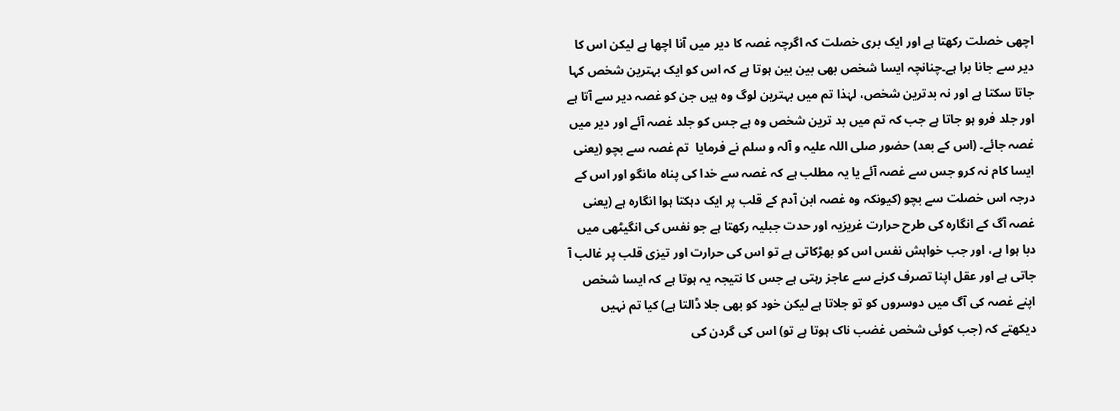اچھی خصلت رکھتا ہے اور ایک بری خصلت کہ اگرچہ غصہ کا دیر میں آنا اچھا ہے لیکن اس کا دیر سے جانا برا ہے۔چنانچہ ایسا شخص بھی بین بین ہوتا ہے کہ اس کو ایک بہترین شخص کہا جاتا سکتا ہے اور نہ بدترین شخص، لہٰذا تم میں بہترین لوگ وہ ہیں جن کو غصہ دیر سے آتا ہے اور جلد فرو ہو جاتا ہے جب کہ تم میں بد ترین شخص وہ ہے جس کو جلد غصہ آئے اور دیر میں غصہ جائے۔ (اس کے بعد) حضور صلی اللہ علیہ و آلہ و سلم نے فرمایا  تم غصہ سے بچو (یعنی ایسا کام نہ کرو جس سے غصہ آئے یا یہ مطلب ہے کہ غصہ سے خدا کی پناہ مانگو اور اس کے درجہ اس خصلت سے بچو (کیونکہ وہ غصہ ابن آدم کے قلب پر ایک دہکتا ہوا انگارہ ہے (یعنی غصہ آگ کے انگارہ کی طرح حرارت غریزیہ اور حدت جبلیہ رکھتا ہے جو نفس کی انگیٹھی میں دبا ہوا ہے، اور جب خواہش نفس اس کو بھڑکاتی ہے تو اس کی حرارت اور تیزی قلب پر غالب آ جاتی ہے اور عقل اپنا تصرف کرنے سے عاجز رہتی ہے جس کا نتیجہ یہ ہوتا ہے کہ ایسا شخص اپنے غصہ کی آگ میں دوسروں کو تو جلاتا ہے لیکن خود کو بھی جلا ڈالتا ہے) کیا تم نہیں دیکھتے کہ (جب کوئی شخص غضب ناک ہوتا ہے تو) اس کی گردن کی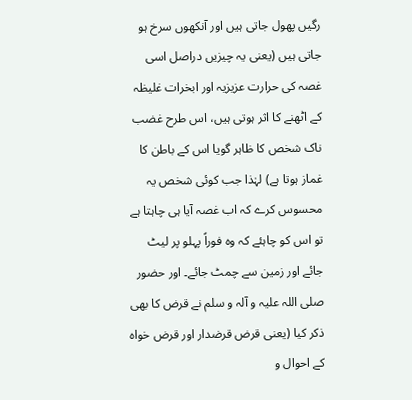رگیں پھول جاتی ہیں اور آنکھوں سرخ ہو جاتی ہیں (یعنی یہ چیزیں دراصل اسی غصہ کی حرارت عزیزیہ اور ابخرات غلیظہ کے اٹھنے کا اثر ہوتی ہیں، اس طرح غضب ناک شخص کا ظاہر گویا اس کے باطن کا غماز ہوتا ہے) لہٰذا جب کوئی شخص یہ محسوس کرے کہ اب غصہ آیا ہی چاہتا ہے تو اس کو چاہئے کہ وہ فوراً پہلو پر لیٹ جائے اور زمین سے چمٹ جائے۔ اور حضور صلی اللہ علیہ و آلہ و سلم نے قرض کا بھی ذکر کیا (یعنی قرض قرضدار اور قرض خواہ کے احوال و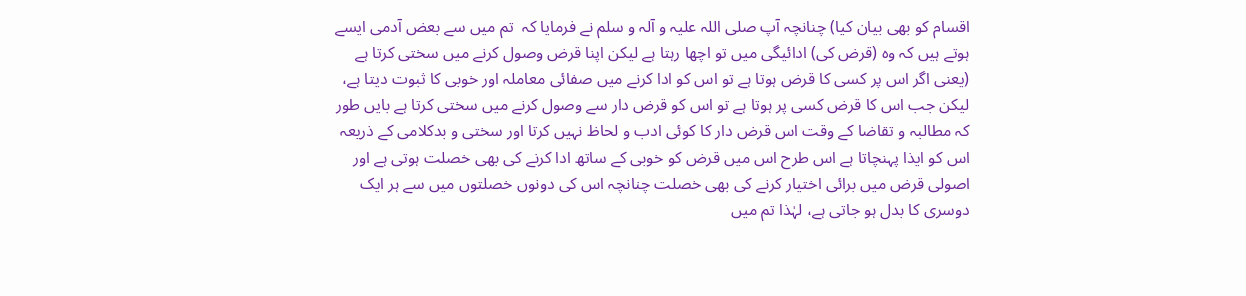اقسام کو بھی بیان کیا) چنانچہ آپ صلی اللہ علیہ و آلہ و سلم نے فرمایا کہ  تم میں سے بعض آدمی ایسے ہوتے ہیں کہ وہ (قرض کی) ادائیگی میں تو اچھا رہتا ہے لیکن اپنا قرض وصول کرنے میں سختی کرتا ہے (یعنی اگر اس پر کسی کا قرض ہوتا ہے تو اس کو ادا کرنے میں صفائی معاملہ اور خوبی کا ثبوت دیتا ہے، لیکن جب اس کا قرض کسی پر ہوتا ہے تو اس کو قرض دار سے وصول کرنے میں سختی کرتا ہے بایں طور کہ مطالبہ و تقاضا کے وقت اس قرض دار کا کوئی ادب و لحاظ نہیں کرتا اور سختی و بدکلامی کے ذریعہ اس کو ایذا پہنچاتا ہے اس طرح اس میں قرض کو خوبی کے ساتھ ادا کرنے کی بھی خصلت ہوتی ہے اور اصولی قرض میں برائی اختیار کرنے کی بھی خصلت چنانچہ اس کی دونوں خصلتوں میں سے ہر ایک دوسری کا بدل ہو جاتی ہے، لہٰذا تم میں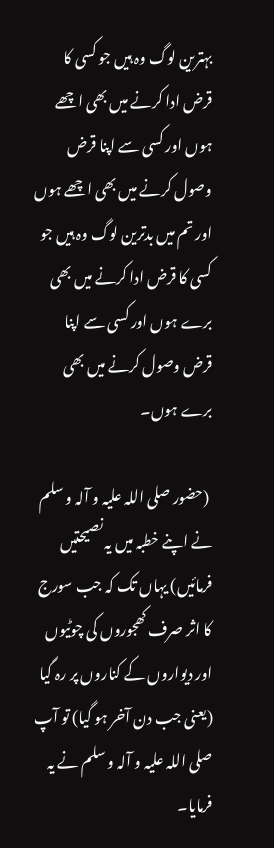بہترین لوگ وہ ہیں جو کسی کا قرض ادا کرنے میں بھی اچھے ہوں اور کسی سے اپنا قرض وصول کرنے میں بھی اچھے ہوں اور تم میں بدترین لوگ وہ ہیں جو کسی کا قرض ادا کرنے میں بھی برے ہوں اور کسی سے اپنا قرض وصول کرنے میں بھی برے ہوں۔

 (حضور صلی اللہ علیہ و آلہ و سلم نے اپنے خطبہ میں یہ نصیحتیں فرمائیں) یہاں تک کہ جب سورج کا اثر صرف کھجوروں کی چوٹیوں اور دیواروں کے کناروں پر رہ گیا (یعنی جب دن آخر ہو گیا) تو آپ صلی اللہ علیہ و آلہ و سلم نے یہ فرمایا۔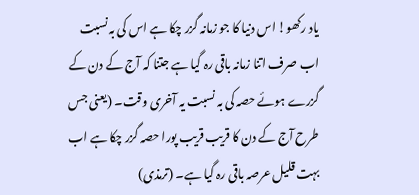یاد رکھو! اس دنیا کا جو زمانہ گزر چکا ہے اس کی بہ نسبت اب صرف اتنا زمانہ باقی رہ گیا ہے جتنا کہ آج کے دن کے گزرے ہوئے حصہ کی بہ نسبت یہ آخری وقت۔ (یعنی جس طرح آج کے دن کا قریب قریب پورا حصہ گزر چکا ہے اب بہت قلیل عرصہ باقی رہ گیا ہے۔ (ترمذی)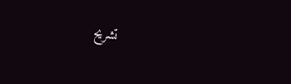تشریح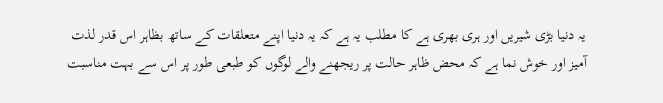یہ دنیا بڑی شیریں اور ہری بھری ہے کا مطلب یہ ہے کہ یہ دنیا اپنے متعلقات کے ساتھ بظاہر اس قدر لذت آمیز اور خوش نما ہے کہ محض ظاہر حالت پر ریجھنے والے لوگوں کو طبعی طور پر اس سے بہت مناسبت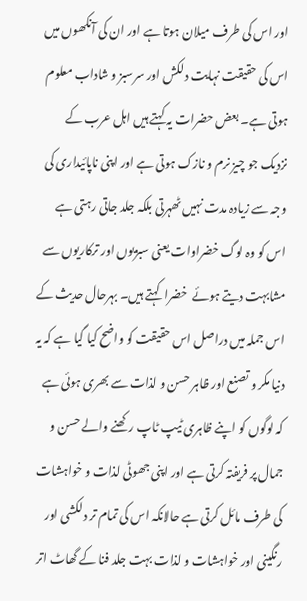اور اس کی طرف میلان ہوتا ہے اور ان کی آنکھوں میں اس کی حقیقت نہایت دلکش اور سرسبز و شاداب معلوم ہوتی ہے۔ بعض حضرات یہ کہتے ہیں اہل عرب کے نزدیک جو چیز نرم و نازک ہوتی ہے اور اپنی ناپائیداری کی وجہ سے زیادہ مدت نہیں ٹھہرتی بلکہ جلد جاتی رہتی ہے اس کو وہ لوگ خضراوات یعنی سبزیوں اور ترکاریوں سے مشابہت دیتے ہوئے  خضرا  کہتے ہیں۔ بہرحال حدیث کے اس جملہ میں دراصل اس حقیقت کو واضح کیا گیا ہے کہ یہ دنیا مکر و تصنع اور ظاہر حسن و لذات سے بھری ہوئی ہے کہ لوگوں کو اپنے ظاہری ٹیپ ٹاپ رکھنے والے حسن و  جمال پر فریفتہ کرتی ہے اور اپنی جھوٹی لذات و خواہشات کی طرف مائل کرتی ہے حالانکہ اس کی تمام تر دلکشی اور رنگینی اور خواہشات و لذات بہت جلد فنا کے گھاٹ اتر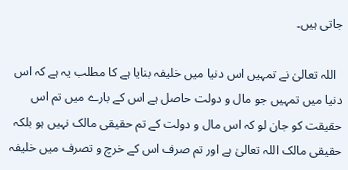جاتی ہیں۔

  اللہ تعالیٰ نے تمہیں اس دنیا میں خلیفہ بنایا ہے کا مطلب یہ ہے کہ اس دنیا میں تمہیں جو مال و دولت حاصل ہے اس کے بارے میں تم اس حقیقت کو جان لو کہ اس مال و دولت کے تم حقیقی مالک نہیں ہو بلکہ حقیقی مالک اللہ تعالیٰ ہے اور تم صرف اس کے خرچ و تصرف میں خلیفہ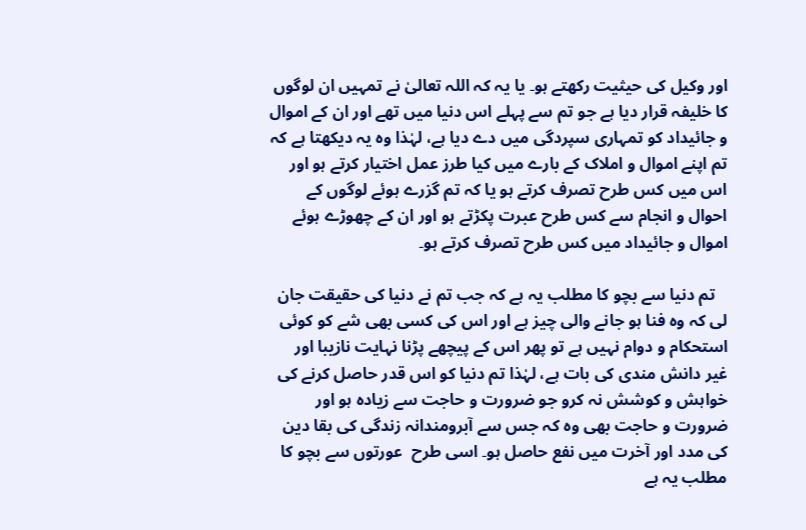اور وکیل کی حیثیت رکھتے ہو۔ یا یہ کہ اللہ تعالیٰ نے تمہیں ان لوگوں کا خلیفہ قرار دیا ہے جو تم سے پہلے اس دنیا میں تھے اور ان کے اموال و جائیداد کو تمہاری سپردگی میں دے دیا ہے، لہٰذا وہ یہ دیکھتا ہے کہ تم اپنے اموال و املاک کے بارے میں کیا طرز عمل اختیار کرتے ہو اور اس میں کس طرح تصرف کرتے ہو یا کہ تم گزرے ہوئے لوگوں کے احوال و انجام سے کس طرح عبرت پکڑتے ہو اور ان کے چھوڑے ہوئے اموال و جائیداد میں کس طرح تصرف کرتے ہو۔

   تم دنیا سے بچو کا مطلب یہ ہے کہ جب تم نے دنیا کی حقیقت جان لی کہ وہ فنا ہو جانے والی چیز ہے اور اس کی کسی بھی شے کو کوئی استحکام و دوام نہیں ہے تو پھر اس کے پیچھے پڑنا نہایت نازیبا اور غیر دانش مندی کی بات ہے، لہٰذا تم دنیا کو اس قدر حاصل کرنے کی خواہش و کوشش نہ کرو جو ضرورت و حاجت سے زیادہ ہو اور ضرورت و حاجت بھی وہ کہ جس سے آبرومندانہ زندگی کی بقا دین کی مدد اور آخرت میں نفع حاصل ہو۔ اسی طرح  عورتوں سے بچو کا مطلب یہ ہے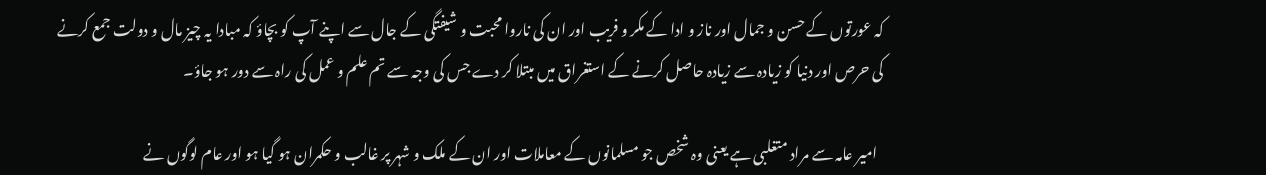کہ عورتوں کے حسن و جمال اور ناز و ادا کے مکر و فریب اور ان کی ناروا محبت و شیفتگی کے جال سے اپنے آپ کو بچاؤ کہ مبادا یہ چیز مال و دولت جمع کرنے کی حرص اور دنیا کو زیادہ سے زیادہ حاصل کرنے کے استغراق میں مبتلا کر دے جس کی وجہ سے تم علم و عمل کی راہ سے دور ہو جاؤ۔

  امیر عامہ سے مراد متغلبی ہے یعنی وہ شخص جو مسلمانوں کے معاملات اور ان کے ملک و شہر پر غالب و حکمران ہو گیا ہو اور عام لوگوں نے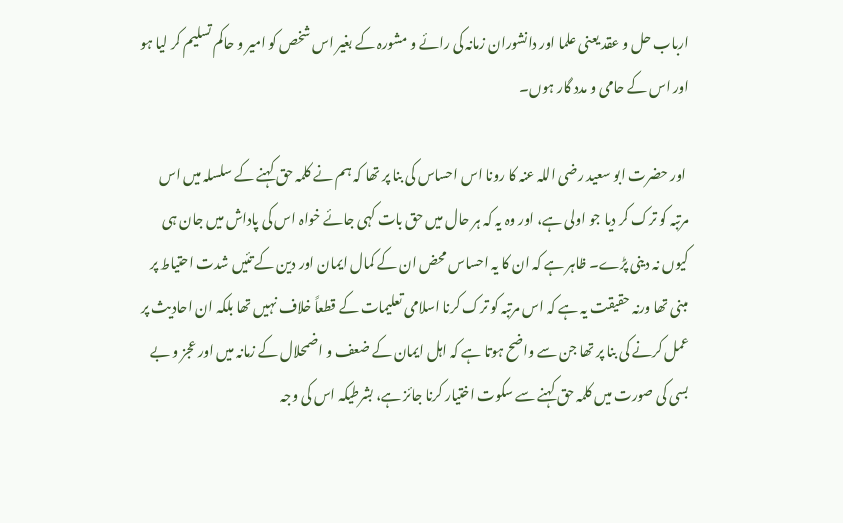ارباب حل و عقد یعنی علما اور دانشوران زمانہ کی رائے و مشورہ کے بغیر اس شخص کو امیر و حاکم تسلیم کر لیا ہو اور اس کے حامی و مدد گار ہوں۔

 اور حضرت ابو سعید رضی اللہ عنہ کا رونا اس احساس کی بنا پر تھا کہ ہم نے کلمہ حق کہنے کے سلسلہ میں اس مرتبہ کو ترک کر دیا جو اولی ہے، اور وہ یہ کہ ہر حال میں حق بات کہی جائے خواہ اس کی پاداش میں جان ہی کیوں نہ دینی پڑے۔ ظاہر ہے کہ ان کا یہ احساس محض ان کے کمال ایمان اور دین کے تئیں شدت احتیاط پر مبنی تھا ورنہ حقیقت یہ ہے کہ اس مرتبہ کو ترک کرنا اسلامی تعلیمات کے قطعاً خلاف نہیں تھا بلکہ ان احادیث پر عمل کرنے کی بنا پر تھا جن سے واضح ہوتا ہے کہ اہل ایمان کے ضعف و اضمحلال کے زمانہ میں اور عجز و بے بسی کی صورت میں کلمہ حق کہنے سے سکوت اختیار کرنا جائز ہے، بشرطیکہ اس کی وجہ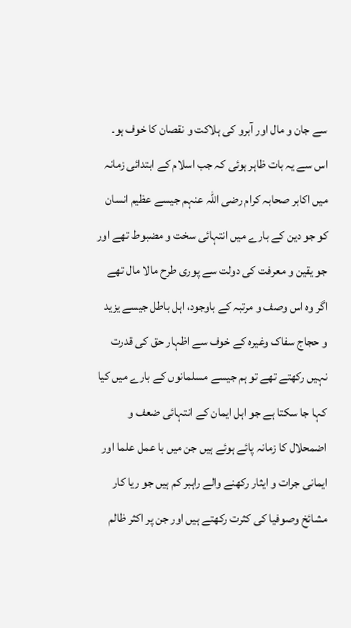سے جان و مال اور آبرو کی ہلاکت و نقصان کا خوف ہو۔ اس سے یہ بات ظاہر ہوئی کہ جب اسلام کے ابتدائی زمانہ میں اکابر صحابہ کرام رضی اللہ عنہم جیسے عظیم انسان کو جو دین کے بارے میں انتہائی سخت و مضبوط تھے اور جو یقین و معرفت کی دولت سے پوری طرح مالا مال تھے اگر وہ اس وصف و مرتبہ کے باوجود، اہل باطل جیسے یزید و حجاج سفاک وغیرہ کے خوف سے اظہار حق کی قدرت نہیں رکھتے تھے تو ہم جیسے مسلمانوں کے بارے میں کیا کہا جا سکتا ہے جو اہل ایمان کے انتہائی ضعف و اضمحلال کا زمانہ پائے ہوئے ہیں جن میں با عمل علما اور ایمانی جرات و ایثار رکھنے والے راہبر کم ہیں جو ریا کار مشائخ وصوفیا کی کثرت رکھتے ہیں اور جن پر اکثر ظالم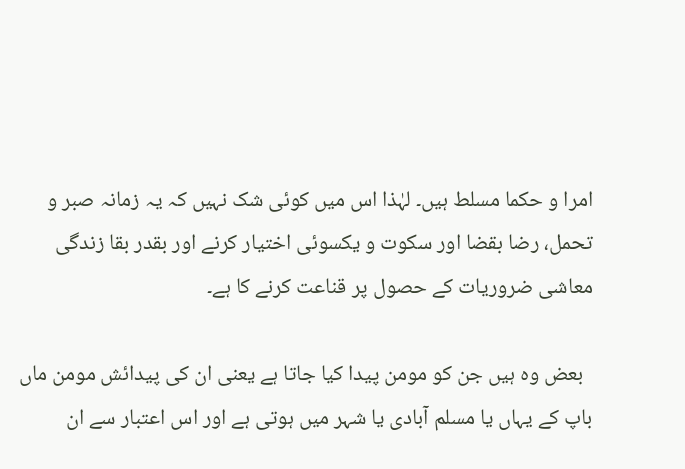امرا و حکما مسلط ہیں۔ لہٰذا اس میں کوئی شک نہیں کہ یہ زمانہ صبر و تحمل، رضا بقضا اور سکوت و یکسوئی اختیار کرنے اور بقدر بقا زندگی معاشی ضروریات کے حصول پر قناعت کرنے کا ہے۔

  بعض وہ ہیں جن کو مومن پیدا کیا جاتا ہے یعنی ان کی پیدائش مومن ماں باپ کے یہاں یا مسلم آبادی یا شہر میں ہوتی ہے اور اس اعتبار سے ان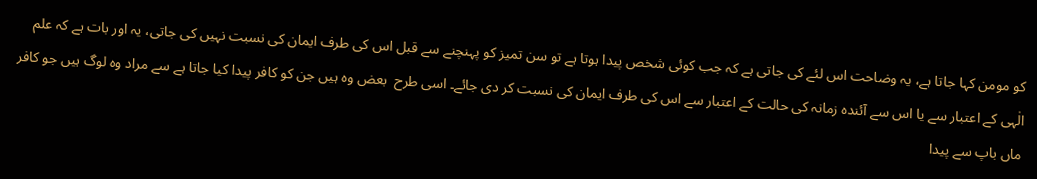کو مومن کہا جاتا ہے، یہ وضاحت اس لئے کی جاتی ہے کہ جب کوئی شخص پیدا ہوتا ہے تو سن تمیز کو پہنچنے سے قبل اس کی طرف ایمان کی نسبت نہیں کی جاتی، یہ اور بات ہے کہ علم الٰہی کے اعتبار سے یا اس سے آئندہ زمانہ کی حالت کے اعتبار سے اس کی طرف ایمان کی نسبت کر دی جائے۔ اسی طرح  بعض وہ ہیں جن کو کافر پیدا کیا جاتا ہے سے مراد وہ لوگ ہیں جو کافر ماں باپ سے پیدا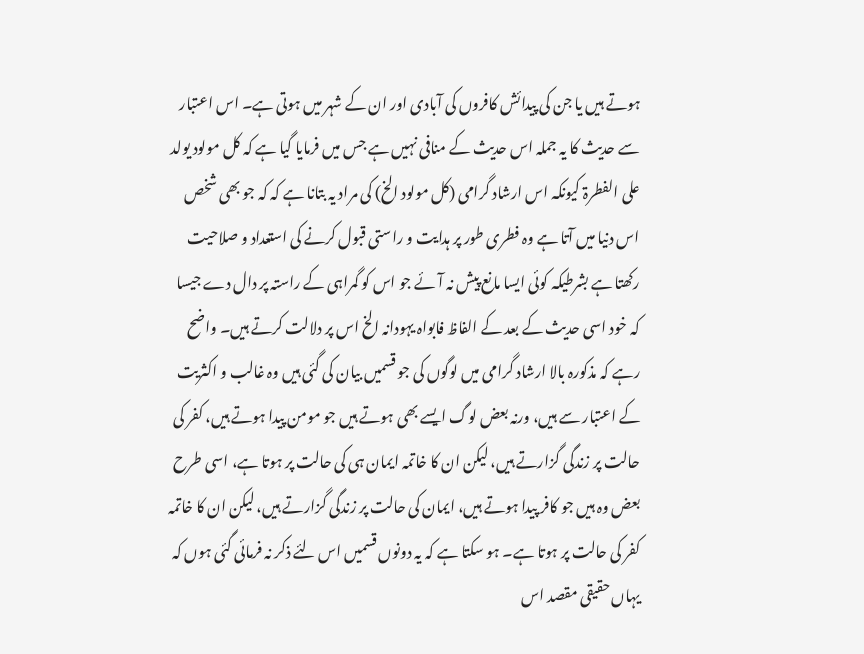ہوتے ہیں یا جن کی پیدائش کافروں کی آبادی اور ان کے شہر میں ہوتی ہے۔ اس اعتبار سے حدیث کا یہ جملہ اس حدیث کے منافی نہیں ہے جس میں فرمایا گیا ہے کہ کل مولود یولد علی الفطرۃ کیونکہ اس ارشاد گرامی (کل مولود الخ) کی مراد یہ بتانا ہے کہ کہ جو بھی شخص اس دنیا میں آتا ہے وہ فطری طور پر ہدایت و راستی قبول کرنے کی استعداد و صلاحیت رکھتا ہے بشرطیکہ کوئی ایسا مانع پیش نہ آئے جو اس کو گمراہی کے راستہ پر دال دے جیسا کہ خود اسی حدیث کے بعد کے الفاظ فابواہ یہودانہ الخ اس پر دلالت کرتے ہیں۔ واضح رہے کہ مذکورہ بالا ارشاد گرامی میں لوگوں کی جو قسمیں بیان کی گئی ہیں وہ غالب و اکثریت کے اعتبار سے ہیں، ورنہ بعض لوگ ایسے بھی ہوتے ہیں جو مومن پیدا ہوتے ہیں، کفر کی حالت پر زندگی گزارتے ہیں، لیکن ان کا خاتمہ ایمان ہی کی حالت پر ہوتا ہے، اسی طرح بعض وہ ہیں جو کافر پیدا ہوتے ہیں، ایمان کی حالت پر زندگی گزارتے ہیں، لیکن ان کا خاتمہ کفر کی حالت پر ہوتا ہے۔ ہو سکتا ہے کہ یہ دونوں قسمیں اس لئے ذکر نہ فرمائی گئی ہوں کہ یہاں حقیقی مقصد اس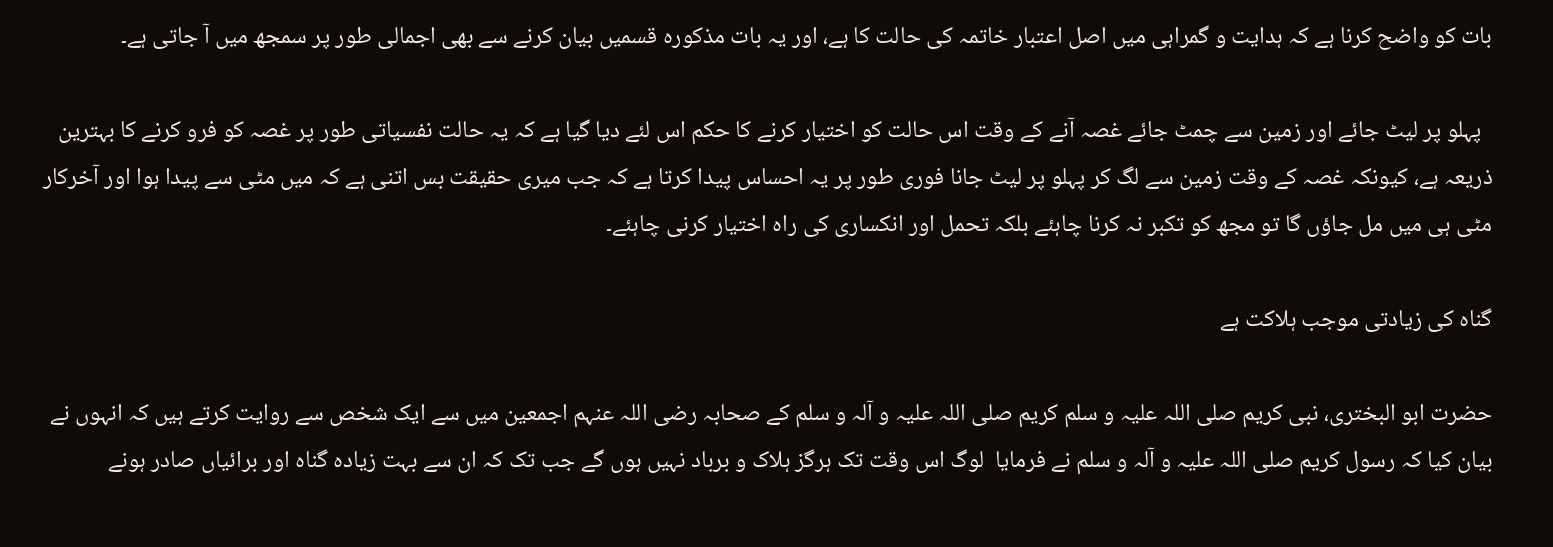بات کو واضح کرنا ہے کہ ہدایت و گمراہی میں اصل اعتبار خاتمہ کی حالت کا ہے، اور یہ بات مذکورہ قسمیں بیان کرنے سے بھی اجمالی طور پر سمجھ میں آ جاتی ہے۔

  پہلو پر لیٹ جائے اور زمین سے چمٹ جائے غصہ آنے کے وقت اس حالت کو اختیار کرنے کا حکم اس لئے دیا گیا ہے کہ یہ حالت نفسیاتی طور پر غصہ کو فرو کرنے کا بہترین ذریعہ ہے، کیونکہ غصہ کے وقت زمین سے لگ کر پہلو پر لیٹ جانا فوری طور پر یہ احساس پیدا کرتا ہے کہ جب میری حقیقت بس اتنی ہے کہ میں مٹی سے پیدا ہوا اور آخرکار مٹی ہی میں مل جاؤں گا تو مجھ کو تکبر نہ کرنا چاہئے بلکہ تحمل اور انکساری کی راہ اختیار کرنی چاہئے۔

گناہ کی زیادتی موجب ہلاکت ہے

حضرت ابو البختری، نبی کریم صلی اللہ علیہ و سلم کریم صلی اللہ علیہ و آلہ و سلم کے صحابہ رضی اللہ عنہم اجمعین میں سے ایک شخص سے روایت کرتے ہیں کہ انہوں نے بیان کیا کہ رسول کریم صلی اللہ علیہ و آلہ و سلم نے فرمایا  لوگ اس وقت تک ہرگز ہلاک و برباد نہیں ہوں گے جب تک کہ ان سے بہت زیادہ گناہ اور برائیاں صادر ہونے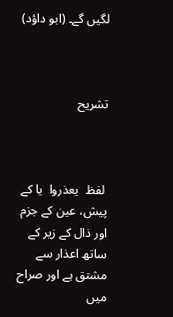لگیں گے۔ (ابو داؤد)



تشریح



 لفظ  یعذروا  یا کے پیش، عین کے جزم اور ذال کے زیر کے ساتھ اعذار سے مشتق ہے اور صراح میں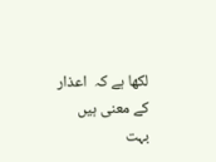لکھا ہے کہ  اعذار  کے معنی ہیں بہت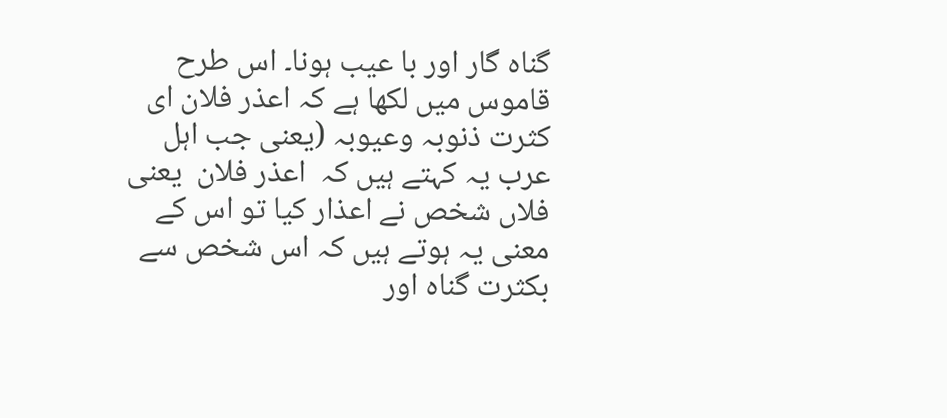گناہ گار اور با عیب ہونا۔ اس طرح قاموس میں لکھا ہے کہ اعذر فلان ای کثرت ذنوبہ وعیوبہ (یعنی جب اہل عرب یہ کہتے ہیں کہ  اعذر فلان  یعنی فلاں شخص نے اعذار کیا تو اس کے معنی یہ ہوتے ہیں کہ اس شخص سے بکثرت گناہ اور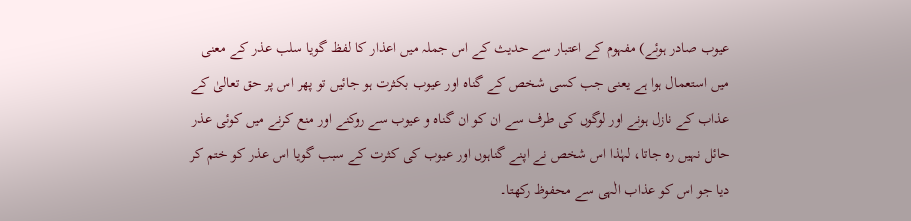عیوب صادر ہوئے) مفہوم کے اعتبار سے حدیث کے اس جملہ میں اعذار کا لفظ گویا سلب عذر کے معنی میں استعمال ہوا ہے یعنی جب کسی شخص کے گناہ اور عیوب بکثرت ہو جائیں تو پھر اس پر حق تعالیٰ کے عذاب کے نازل ہونے اور لوگوں کی طرف سے ان کو ان گناہ و عیوب سے روکنے اور منع کرنے میں کوئی عذر حائل نہیں رہ جاتا، لہٰذا اس شخص نے اپنے گناہوں اور عیوب کی کثرت کے سبب گویا اس عذر کو ختم کر دیا جو اس کو عذاب الٰہی سے محفوظ رکھتا۔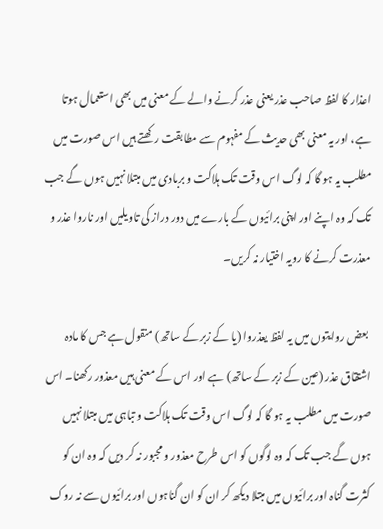اعذار کا لفظ صاحب عذر یعنی عذر کرنے والے کے معنی میں بھی استعمال ہوتا ہے، اور یہ معنی بھی حدیث کے مفہوم سے مطابقت رکھتے ہیں اس صورت میں مطلب یہ ہو گا کہ لوگ اس وقت تک ہلاکت و بربادی میں مبتلا نہیں ہوں گے جب تک کہ وہ اپنے اور اپنی برائیوں کے بارے میں دور دراز کی تاویلیں اور ناروا عذر و معذرت کرنے کا رویہ اختیار نہ کریں۔

 بعض روایتوں میں یہ لفظ یعذروا (یا کے زبر کے ساتھ) منقول ہے جس کا مادہ اشتقاق عذر (عین کے زبر کے ساتھ) ہے اور اس کے معنی ہیں معذور رکھنا۔ اس صورت میں مطلب یہ ہو گا کہ لوگ اس وقت تک ہلاکت و تباہی میں مبتلا نہیں ہوں گے جب تک کہ وہ لوگوں کو اس طرح معذور و مجبور نہ کر دیں کہ وہ ان کو کثرت گناہ اور برائیوں میں مبتلا دیکھ کر ان کو ان گناہوں اور برائیوں سے نہ روک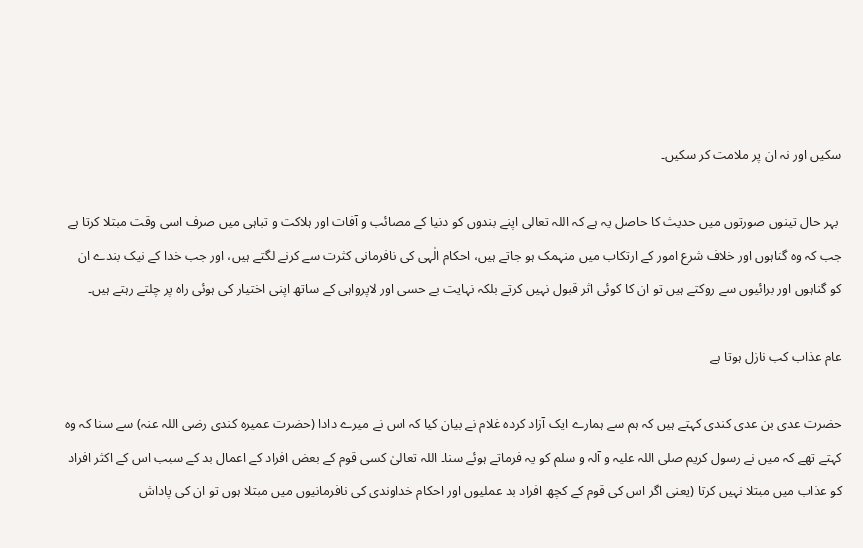سکیں اور نہ ان پر ملامت کر سکیں۔

 بہر حال تینوں صورتوں میں حدیث کا حاصل یہ ہے کہ اللہ تعالی اپنے بندوں کو دنیا کے مصائب و آفات اور ہلاکت و تباہی میں صرف اسی وقت مبتلا کرتا ہے جب کہ وہ گناہوں اور خلاف شرع امور کے ارتکاب میں منہمک ہو جاتے ہیں، احکام الٰہی کی نافرمانی کثرت سے کرنے لگتے ہیں، اور جب خدا کے نیک بندے ان کو گناہوں اور برائیوں سے روکتے ہیں تو ان کا کوئی اثر قبول نہیں کرتے بلکہ نہایت بے حسی اور لاپرواہی کے ساتھ اپنی اختیار کی ہوئی راہ پر چلتے رہتے ہیں۔

عام عذاب کب نازل ہوتا ہے

حضرت عدی بن عدی کندی کہتے ہیں کہ ہم سے ہمارے ایک آزاد کردہ غلام نے بیان کیا کہ اس نے میرے دادا (حضرت عمیرہ کندی رضی اللہ عنہ) سے سنا کہ وہ کہتے تھے کہ میں نے رسول کریم صلی اللہ علیہ و آلہ و سلم کو یہ فرماتے ہوئے سنا۔ اللہ تعالیٰ کسی قوم کے بعض افراد کے اعمال بد کے سبب اس کے اکثر افراد کو عذاب میں مبتلا نہیں کرتا (یعنی اگر اس کی قوم کے کچھ افراد بد عملیوں اور احکام خداوندی کی نافرمانیوں میں مبتلا ہوں تو ان کی پاداش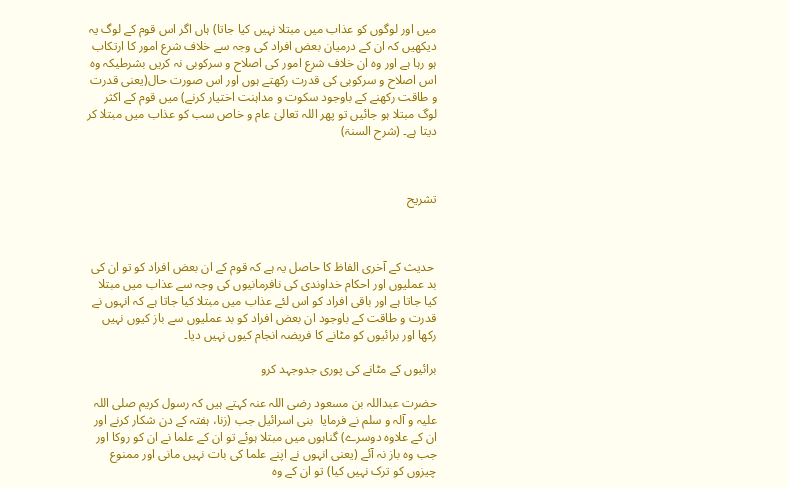میں اور لوگوں کو عذاب میں مبتلا نہیں کیا جاتا) ہاں اگر اس قوم کے لوگ یہ دیکھیں کہ ان کے درمیان بعض افراد کی وجہ سے خلاف شرع امور کا ارتکاب ہو رہا ہے اور وہ ان خلاف شرع امور کی اصلاح و سرکوبی نہ کریں بشرطیکہ وہ اس اصلاح و سرکوبی کی قدرت رکھتے ہوں اور اس صورت حال(یعنی قدرت و طاقت رکھنے کے باوجود سکوت و مداہنت اختیار کرنے) میں قوم کے اکثر لوگ مبتلا ہو جائیں تو پھر اللہ تعالیٰ عام و خاص سب کو عذاب میں مبتلا کر دیتا ہے۔ (شرح السنۃ)



تشریح



 حدیث کے آخری الفاظ کا حاصل یہ ہے کہ قوم کے ان بعض افراد کو تو ان کی بد عملیوں اور احکام خداوندی کی نافرمانیوں کی وجہ سے عذاب میں مبتلا کیا جاتا ہے اور باقی افراد کو اس لئے عذاب میں مبتلا کیا جاتا ہے کہ انہوں نے قدرت و طاقت کے باوجود ان بعض افراد کو بد عملیوں سے باز کیوں نہیں رکھا اور برائیوں کو مٹانے کا فریضہ انجام کیوں نہیں دیا۔

برائیوں کے مٹانے کی پوری جدوجہد کرو

حضرت عبداللہ بن مسعود رضی اللہ عنہ کہتے ہیں کہ رسول کریم صلی اللہ علیہ و آلہ و سلم نے فرمایا  بنی اسرائیل جب (زنا، ہفتہ کے دن شکار کرنے اور ان کے علاوہ دوسرے) گناہوں میں مبتلا ہوئے تو ان کے علما نے ان کو روکا اور جب وہ باز نہ آئے (یعنی انہوں نے اپنے علما کی بات نہیں مانی اور ممنوع چیزوں کو ترک نہیں کیا) تو ان کے وہ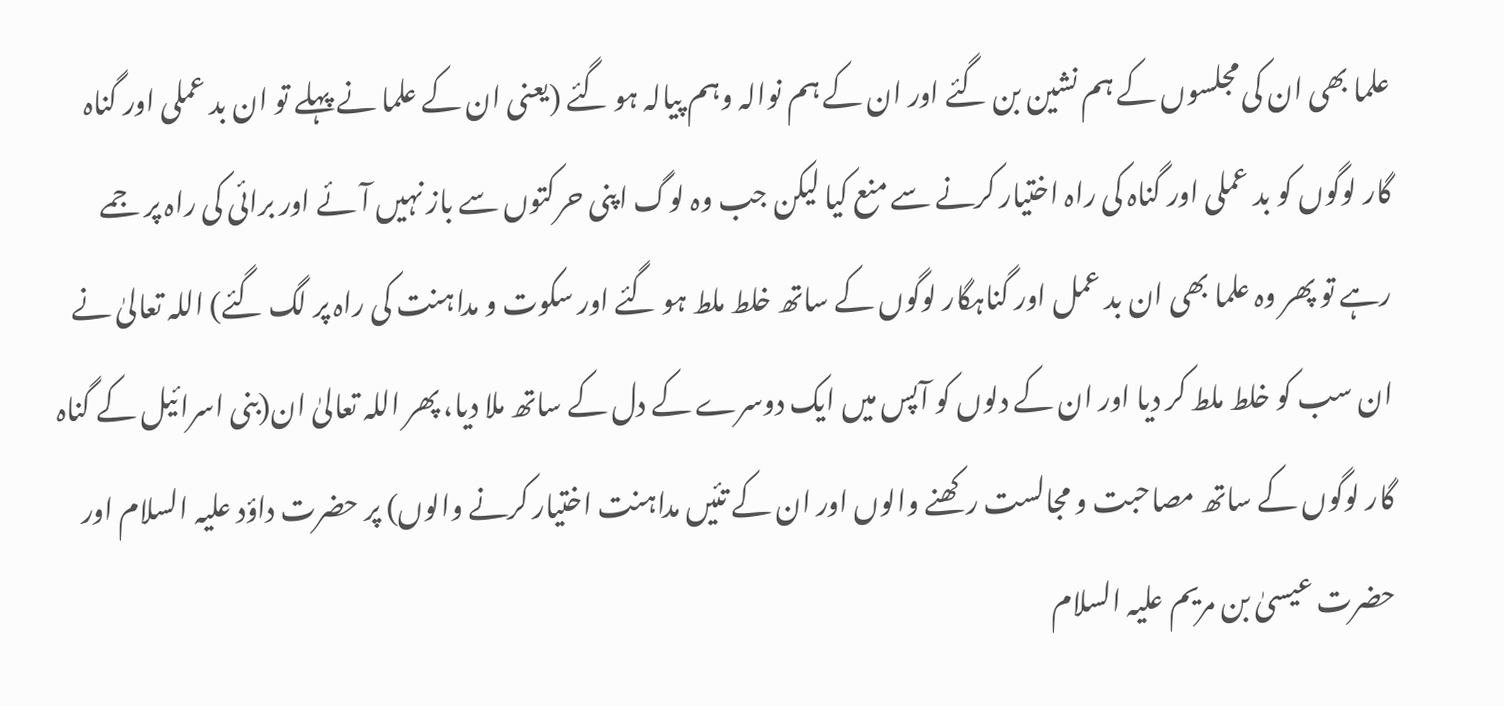علما بھی ان کی مجلسوں کے ہم نشین بن گئے اور ان کے ہم نوالہ وہم پیالہ ہو گئے (یعنی ان کے علما نے پہلے تو ان بد عملی اور گناہ گار لوگوں کو بد عملی اور گناہ کی راہ اختیار کرنے سے منع کیا لیکن جب وہ لوگ اپنی حرکتوں سے باز نہیں آئے اور برائی کی راہ پر جمے رہے تو پھر وہ علما بھی ان بد عمل اور گناہگار لوگوں کے ساتھ خلط ملط ہو گئے اور سکوت و مداہنت کی راہ پر لگ گئے) اللہ تعالیٰ نے ان سب کو خلط ملط کر دیا اور ان کے دلوں کو آپس میں ایک دوسرے کے دل کے ساتھ ملا دیا، پھر اللہ تعالیٰ ان(بنی اسرائیل کے گناہ گار لوگوں کے ساتھ مصاحبت و مجالست رکھنے والوں اور ان کے تئیں مداہنت اختیار کرنے والوں) پر حضرت داؤد علیہ السلام اور حضرت عیسیٰ بن مریم علیہ السلام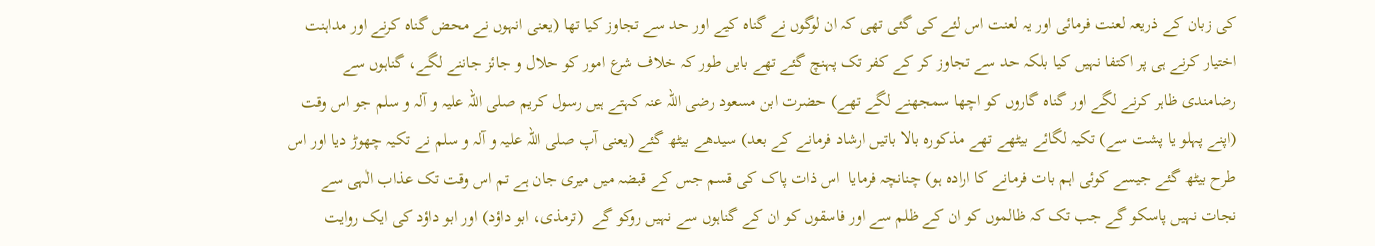کی زبان کے ذریعہ لعنت فرمائی اور یہ لعنت اس لئے کی گئی تھی کہ ان لوگوں نے گناہ کیے اور حد سے تجاوز کیا تھا (یعنی انہوں نے محض گناہ کرنے اور مداہنت اختیار کرنے ہی پر اکتفا نہیں کیا بلکہ حد سے تجاوز کر کے کفر تک پہنچ گئے تھے بایں طور کہ خلاف شرع امور کو حلال و جائز جاننے لگے، گناہوں سے رضامندی ظاہر کرنے لگے اور گناہ گاروں کو اچھا سمجھنے لگے تھے) حضرت ابن مسعود رضی اللہ عنہ کہتے ہیں رسول کریم صلی اللہ علیہ و آلہ و سلم جو اس وقت (اپنے پہلو یا پشت سے) تکیہ لگائے بیٹھے تھے مذکورہ بالا باتیں ارشاد فرمانے کے بعد) سیدھے بیٹھ گئے (یعنی آپ صلی اللہ علیہ و آلہ و سلم نے تکیہ چھوڑ دیا اور اس طرح بیٹھ گئے جیسے کوئی اہم بات فرمانے کا ارادہ ہو) چنانچہ فرمایا  اس ذات پاک کی قسم جس کے قبضہ میں میری جان ہے تم اس وقت تک عذاب الٰہی سے نجات نہیں پاسکو گے جب تک کہ ظالموں کو ان کے ظلم سے اور فاسقوں کو ان کے گناہوں سے نہیں روکو گے  (ترمذی، ابو داؤد) اور ابو داؤد کی ایک روایت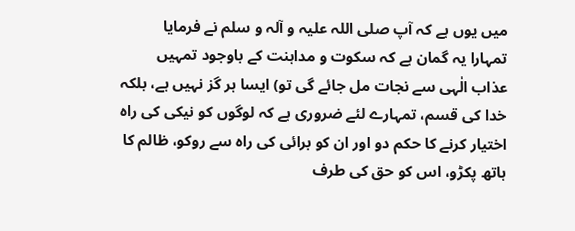میں یوں ہے کہ آپ صلی اللہ علیہ و آلہ و سلم نے فرمایا  تمہارا یہ گمان ہے کہ سکوت و مداہنت کے باوجود تمہیں عذاب الٰہی سے نجات مل جائے گی تو) ایسا ہر گز نہیں ہے، بلکہ خدا کی قسم، تمہارے لئے ضروری ہے کہ لوگوں کو نیکی کی راہ اختیار کرنے کا حکم دو اور ان کو برائی کی راہ سے روکو، ظالم کا ہاتھ پکڑو، اس کو حق کی طرف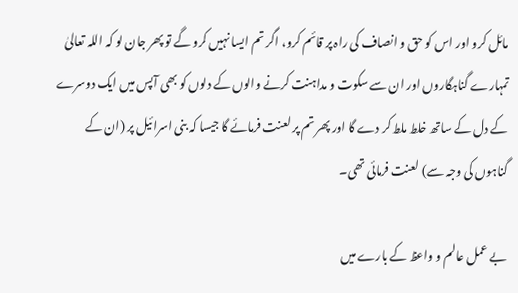مائل کرو اور اس کو حق و انصاف کی راہ پر قائم کرو، اگر تم ایسا نہیں کرو گے تو پھر جان لو کہ اللہ تعالیٰ تمہارے گناہگاروں اور ان سے سکوت و مداہنت کرنے والوں کے دلوں کو بھی آپس میں ایک دوسرے کے دل کے ساتھ خلط ملط کر دے گا اور پھر تم پر لعنت فرمائے گا جیسا کہ بنی اسرائیل پر (ان کے گناہوں کی وجہ سے) لعنت فرمائی تھی۔

بے عمل عالم و واعظ کے بارے میں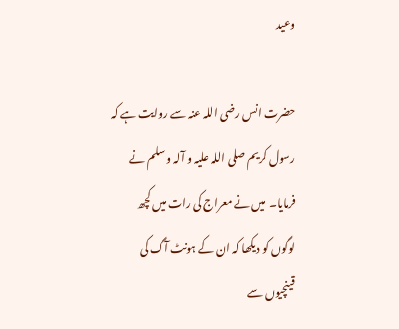وعید

حضرت انس رضی اللہ عنہ سے روایت ہے کہ رسول کریم صلی اللہ علیہ و آلہ و سلم نے فرمایا۔  میں نے معراج کی رات میں کچھ لوگوں کو دیکھا کہ ان کے ہونٹ آگ کی قینچیوں سے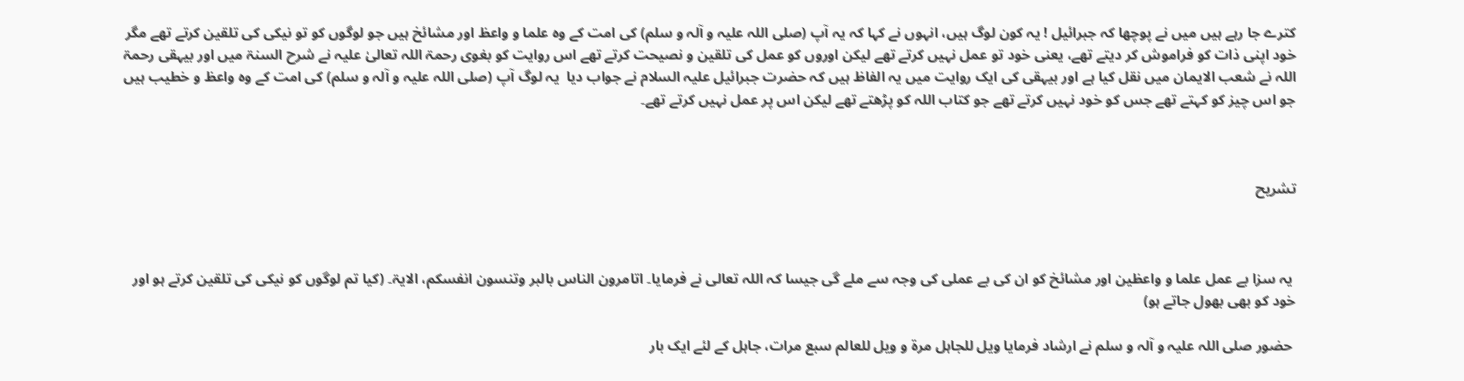کترے جا رہے ہیں میں نے پوچھا کہ جبرائیل ! یہ کون لوگ ہیں، انہوں نے کہا کہ یہ آپ (صلی اللہ علیہ و آلہ و سلم) کی امت کے وہ علما و واعظ اور مشائخ ہیں جو لوگوں کو تو نیکی کی تلقین کرتے تھے مگر خود اپنی ذات کو فراموش کر دیتے تھے، یعنی خود تو عمل نہیں کرتے تھے لیکن اوروں کو عمل کی تلقین و نصیحت کرتے تھے اس روایت کو بغوی رحمۃ اللہ تعالیٰ علیہ نے شرح السنۃ میں اور بیہقی رحمۃ اللہ نے شعب الایمان میں نقل کیا ہے اور بیہقی کی ایک روایت میں یہ الفاظ ہیں کہ حضرت جبرائیل علیہ السلام نے جواب دیا  یہ لوگ آپ (صلی اللہ علیہ و آلہ و سلم) کی امت کے وہ واعظ و خطیب ہیں جو اس چیز کو کہتے تھے جس کو خود نہیں کرتے تھے جو کتاب اللہ کو پڑھتے تھے لیکن اس پر عمل نہیں کرتے تھے۔



تشریح



 یہ سزا بے عمل علما و واعظین اور مشائخ کو ان کی بے عملی کی وجہ سے ملے گی جیسا کہ اللہ تعالی نے فرمایا۔ اتامرون الناس بالبر وتنسون انفسکم، الایۃ۔ (کیا تم لوگوں کو نیکی کی تلقین کرتے ہو اور خود کو بھی بھول جاتے ہو)

 حضور صلی اللہ علیہ و آلہ و سلم نے ارشاد فرمایا ویل للجاہل مرۃ و ویل للعالم سبع مرات، جاہل کے لئے ایک بار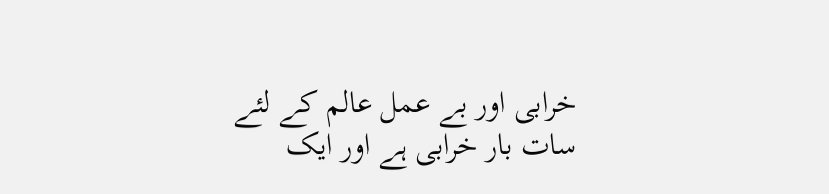خرابی اور بے عمل عالم کے لئے سات بار خرابی ہے اور ایک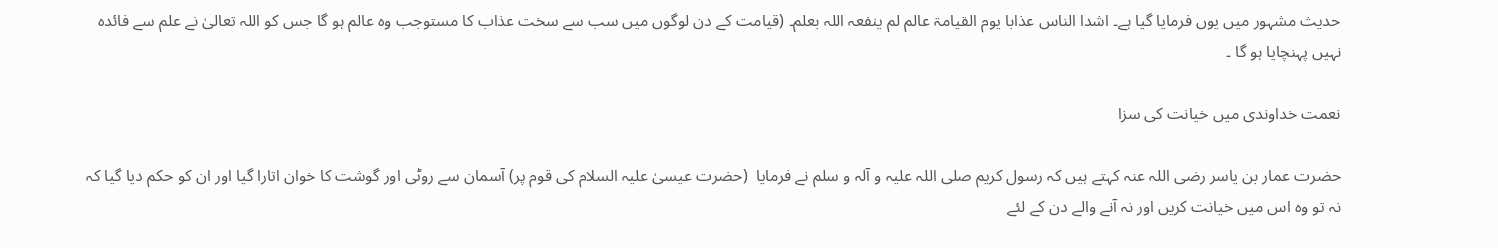حدیث مشہور میں یوں فرمایا گیا ہے۔ اشدا الناس عذابا یوم القیامۃ عالم لم ینفعہ اللہ بعلم۔ (قیامت کے دن لوگوں میں سب سے سخت عذاب کا مستوجب وہ عالم ہو گا جس کو اللہ تعالیٰ نے علم سے فائدہ نہیں پہنچایا ہو گا ۔

نعمت خداوندی میں خیانت کی سزا

حضرت عمار بن یاسر رضی اللہ عنہ کہتے ہیں کہ رسول کریم صلی اللہ علیہ و آلہ و سلم نے فرمایا  (حضرت عیسیٰ علیہ السلام کی قوم پر) آسمان سے روٹی اور گوشت کا خوان اتارا گیا اور ان کو حکم دیا گیا کہ نہ تو وہ اس میں خیانت کریں اور نہ آنے والے دن کے لئے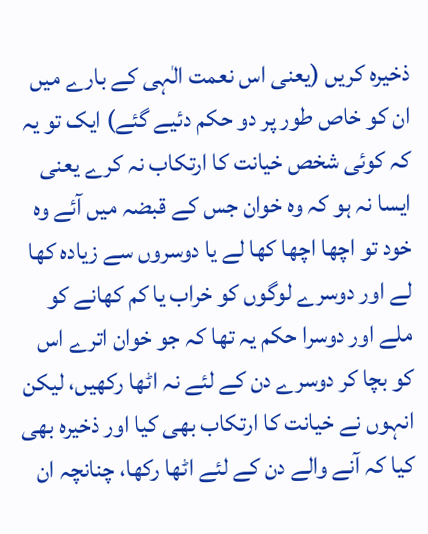ذخیرہ کریں (یعنی اس نعمت الٰہی کے بارے میں ان کو خاص طور پر دو حکم دئیے گئے) ایک تو یہ کہ کوئی شخص خیانت کا ارتکاب نہ کرے یعنی ایسا نہ ہو کہ وہ خوان جس کے قبضہ میں آئے وہ خود تو اچھا اچھا کھا لے یا دوسروں سے زیادہ کھا لے اور دوسرے لوگوں کو خراب یا کم کھانے کو ملے اور دوسرا حکم یہ تھا کہ جو خوان اترے اس کو بچا کر دوسرے دن کے لئے نہ اٹھا رکھیں، لیکن انہوں نے خیانت کا ارتکاب بھی کیا اور ذخیرہ بھی کیا کہ آنے والے دن کے لئے اٹھا رکھا، چنانچہ ان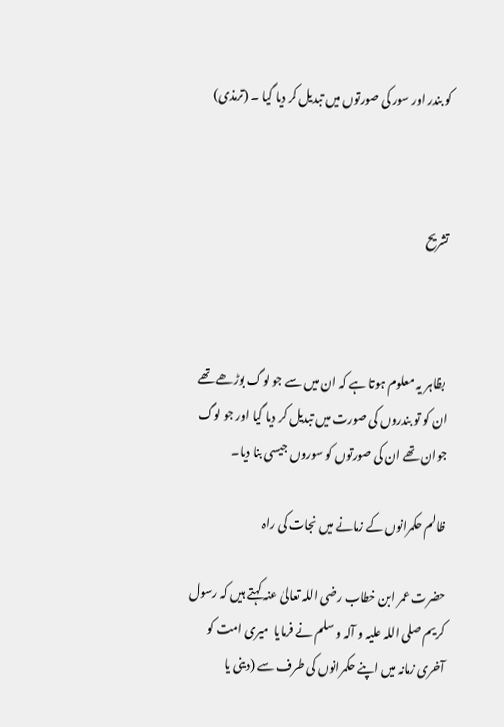کو بندر اور سور کی صورتوں میں تبدیل کر دیا گیا ۔ (ترمذی)



تشریح



 بظاہر یہ معلوم ہوتا ہے کہ ان میں سے جو لوگ بوڑھے تھے ان کو تو بندروں کی صورت میں تبدیل کر دیا گیا اور جو لوگ جوان تھے ان کی صورتوں کو سوروں جیسی بنا دیا۔

ظالم حکمرانوں کے زمانے میں نجات کی راہ

حضرت عمر ابن خطاب رضی اللہ تعالیٰ عنہ کہتے ہیں کہ رسول کریم صلی اللہ علیہ و آلہ و سلم نے فرمایا  میری امت کو آخری زمانہ میں اپنے حکمرانوں کی طرف سے (دینی یا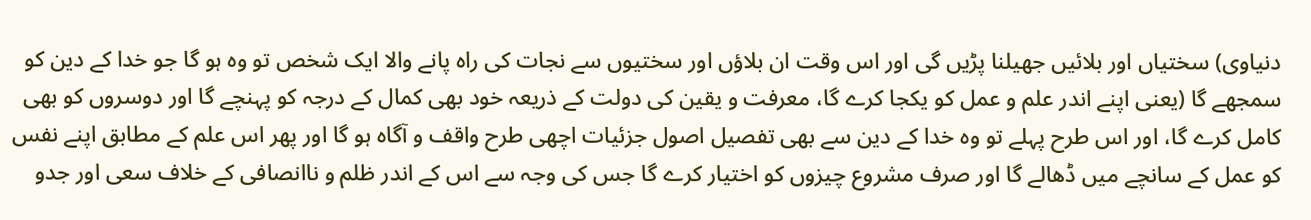دنیاوی) سختیاں اور بلائیں جھیلنا پڑیں گی اور اس وقت ان بلاؤں اور سختیوں سے نجات کی راہ پانے والا ایک شخص تو وہ ہو گا جو خدا کے دین کو سمجھے گا (یعنی اپنے اندر علم و عمل کو یکجا کرے گا، معرفت و یقین کی دولت کے ذریعہ خود بھی کمال کے درجہ کو پہنچے گا اور دوسروں کو بھی کامل کرے گا، اور اس طرح پہلے تو وہ خدا کے دین سے بھی تفصیل اصول جزئیات اچھی طرح واقف و آگاہ ہو گا اور پھر اس علم کے مطابق اپنے نفس کو عمل کے سانچے میں ڈھالے گا اور صرف مشروع چیزوں کو اختیار کرے گا جس کی وجہ سے اس کے اندر ظلم و ناانصافی کے خلاف سعی اور جدو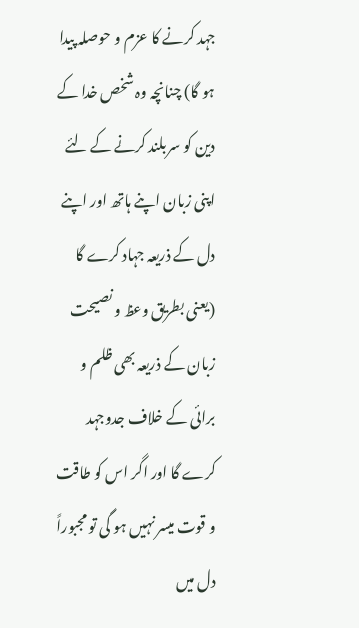جہد کرنے کا عزم و حوصلہ پیدا ہو گا) چنانچہ وہ شخص خدا کے دین کو سربلند کرنے کے لئے اپنی زبان اپنے ہاتھ اور اپنے دل کے ذریعہ جہاد کرے گا (یعنی بطریق وعظ و نصیحت زبان کے ذریعہ بھی ظلم و برائی کے خلاف جدوجہد کرے گا اور اگر اس کو طاقت و قوت میسر نہیں ہو گی تو مجبوراً دل میں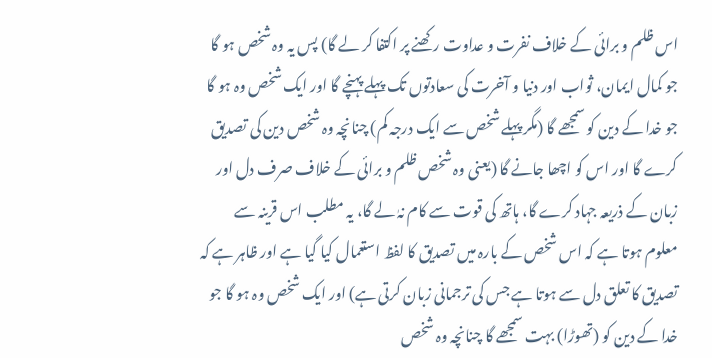اس ظلم و برائی کے خلاف نفرت و عداوت رکھنے پر اکتفا کر لے گا) پس یہ وہ شخص ہو گا جو کمال ایمان، ثواب اور دنیا و آخرت کی سعادتوں تک پہلے پہنچے گا اور ایک شخص وہ ہو گا جو خدا کے دین کو سمجھے گا (مگر پہلے شخص سے ایک درجہ کم) چنانچہ وہ شخص دین کی تصدیق کرے گا اور اس کو اچھا جانے گا (یعنی وہ شخص ظلم و برائی کے خلاف صرف دل اور زبان کے ذریعہ جہاد کرے گا، ہاتھ کی قوت سے کام نہٰ لے گا، یہ مطلب اس قرینہ سے معلوم ہوتا ہے کہ اس شخص کے بارہ میں تصدیق کا لفظ استعمال کیا گیا ہے اور ظاہر ہے کہ تصدیق کا تعلق دل سے ہوتا ہے جس کی ترجمانی زبان کرتی ہے) اور ایک شخص وہ ہو گا جو خدا کے دین کو (تھوڑا) بہت سمجھے گا چنانچہ وہ شخص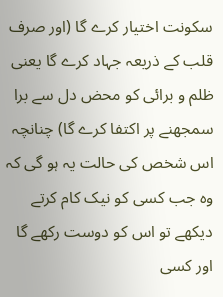سکونت اختیار کرے گا (اور صرف قلب کے ذریعہ جہاد کرے گا یعنی ظلم و برائی کو محض دل سے برا سمجھنے پر اکتفا کرے گا) چنانچہ اس شخص کی حالت یہ ہو گی کہ وہ جب کسی کو نیک کام کرتے دیکھے تو اس کو دوست رکھے گا اور کسی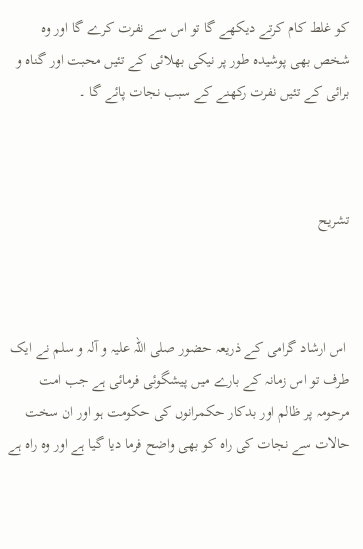کو غلط کام کرتے دیکھے گا تو اس سے نفرت کرے گا اور وہ شخص بھی پوشیدہ طور پر نیکی بھلائی کے تئیں محبت اور گناہ و برائی کے تئیں نفرت رکھنے کے سبب نجات پائے گا ۔



تشریح



 اس ارشاد گرامی کے ذریعہ حضور صلی اللہ علیہ و آلہ و سلم نے ایک طرف تو اس زمانہ کے بارے میں پیشگوئی فرمائی ہے جب امت مرحومہ پر ظالم اور بدکار حکمرانوں کی حکومت ہو اور ان سخت حالات سے نجات کی راہ کو بھی واضح فرما دیا گیا ہے اور وہ راہ ہے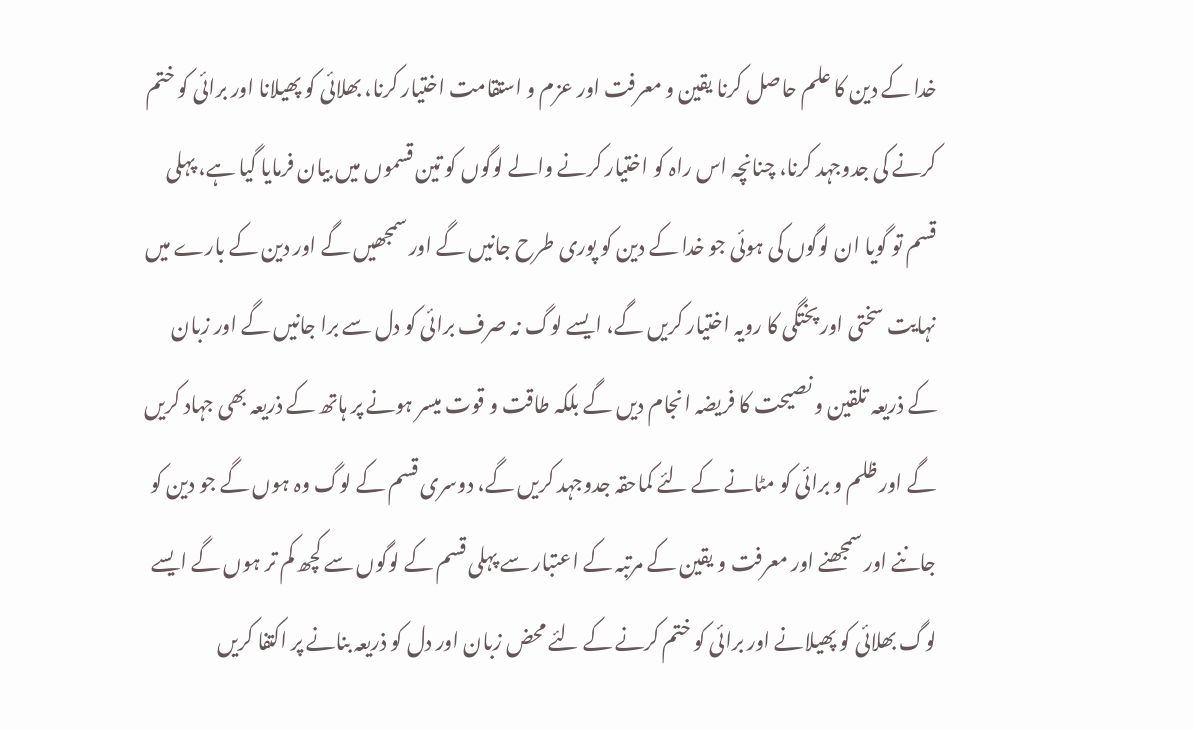خدا کے دین کا علم حاصل کرنا یقین و معرفت اور عزم و استقامت اختیار کرنا، بھلائی کو پھیلانا اور برائی کو ختم کرنے کی جدوجہد کرنا، چنانچہ اس راہ کو اختیار کرنے والے لوگوں کو تین قسموں میں بیان فرمایا گیا ہے، پہلی قسم تو گویا ان لوگوں کی ہوئی جو خدا کے دین کو پوری طرح جانیں گے اور سمجھیں گے اور دین کے بارے میں نہایت سختی اور پختگی کا رویہ اختیار کریں گے، ایسے لوگ نہ صرف برائی کو دل سے برا جانیں گے اور زبان کے ذریعہ تلقین و نصیحت کا فریضہ انجام دیں گے بلکہ طاقت و قوت میسر ہونے پر ہاتھ کے ذریعہ بھی جہاد کریں گے اور ظلم و برائی کو مٹانے کے لئے کماحقہ جدوجہد کریں گے، دوسری قسم کے لوگ وہ ہوں گے جو دین کو جاننے اور سمجھنے اور معرفت و یقین کے مرتبہ کے اعتبار سے پہلی قسم کے لوگوں سے کچھ کم تر ہوں گے ایسے لوگ بھلائی کو پھیلانے اور برائی کو ختم کرنے کے لئے محض زبان اور دل کو ذریعہ بنانے پر اکتفا کریں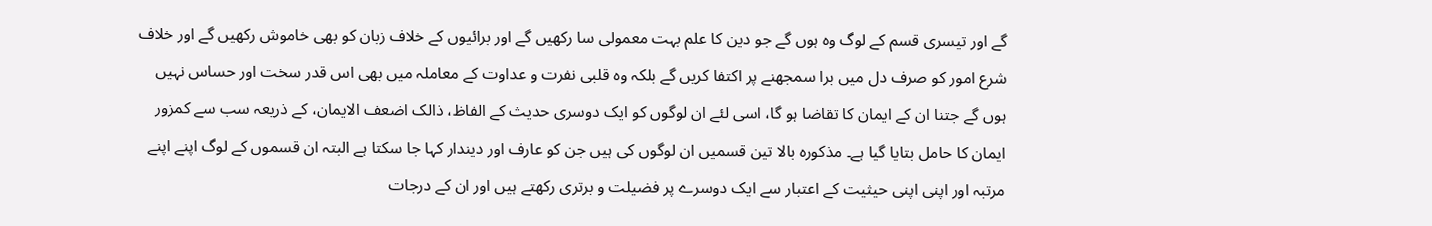گے اور تیسری قسم کے لوگ وہ ہوں گے جو دین کا علم بہت معمولی سا رکھیں گے اور برائیوں کے خلاف زبان کو بھی خاموش رکھیں گے اور خلاف شرع امور کو صرف دل میں برا سمجھنے پر اکتفا کریں گے بلکہ وہ قلبی نفرت و عداوت کے معاملہ میں بھی اس قدر سخت اور حساس نہیں ہوں گے جتنا ان کے ایمان کا تقاضا ہو گا، اسی لئے ان لوگوں کو ایک دوسری حدیث کے الفاظ، ذالک اضعف الایمان، کے ذریعہ سب سے کمزور ایمان کا حامل بتایا گیا ہے۔ مذکورہ بالا تین قسمیں ان لوگوں کی ہیں جن کو عارف اور دیندار کہا جا سکتا ہے البتہ ان قسموں کے لوگ اپنے اپنے مرتبہ اور اپنی اپنی حیثیت کے اعتبار سے ایک دوسرے پر فضیلت و برتری رکھتے ہیں اور ان کے درجات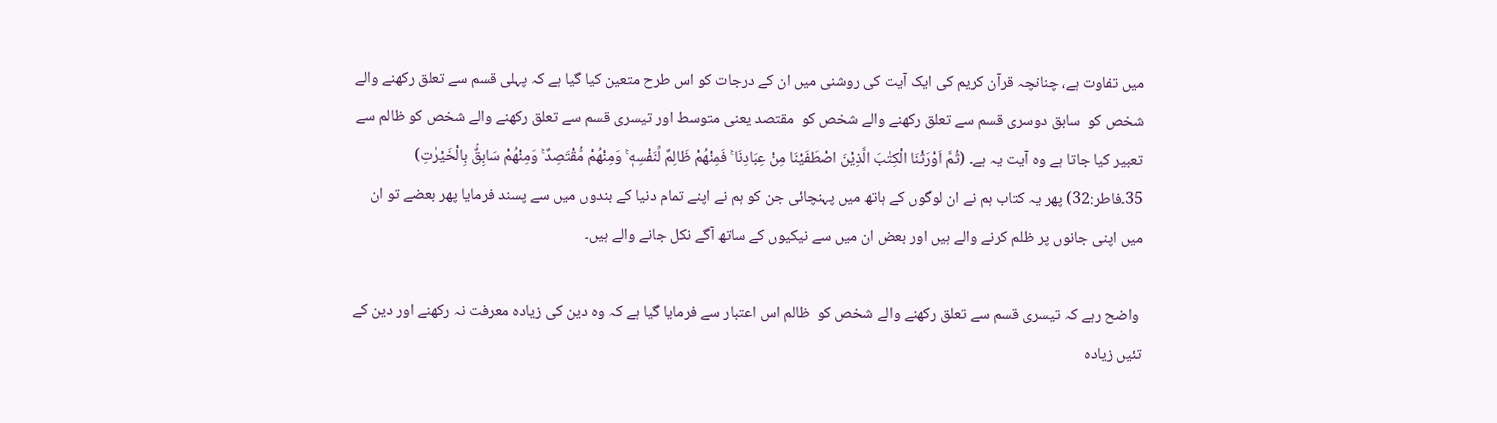میں تفاوت ہے، چنانچہ قرآن کریم کی ایک آیت کی روشنی میں ان کے درجات کو اس طرح متعین کیا گیا ہے کہ پہلی قسم سے تعلق رکھنے والے شخص کو  سابق دوسری قسم سے تعلق رکھنے والے شخص کو  مقتصد یعنی متوسط اور تیسری قسم سے تعلق رکھنے والے شخص کو ظالم سے تعبیر کیا جاتا ہے وہ آیت یہ ہے۔ (ثُمَّ اَوْرَثْنَا الْكِتٰبَ الَّذِيْنَ اصْطَفَيْنَا مِنْ عِبَادِنَا ۚ فَمِنْهُمْ ظَالِمٌ لِّنَفْسِهٖ ۚ وَمِنْهُمْ مُّقْتَصِدٌ ۚ وَمِنْهُمْ سَابِقٌۢ بِالْخَيْرٰتِ) 35۔فاطر:32) پھر یہ کتاب ہم نے ان لوگوں کے ہاتھ میں پہنچائی جن کو ہم نے اپنے تمام دنیا کے بندوں میں سے پسند فرمایا پھر بعضے تو ان میں اپنی جانوں پر ظلم کرنے والے ہیں اور بعض ان میں سے نیکیوں کے ساتھ آگے نکل جانے والے ہیں۔

 واضح رہے کہ تیسری قسم سے تعلق رکھنے والے شخص کو  ظالم اس اعتبار سے فرمایا گیا ہے کہ وہ دین کی زیادہ معرفت نہ رکھنے اور دین کے تئیں زیادہ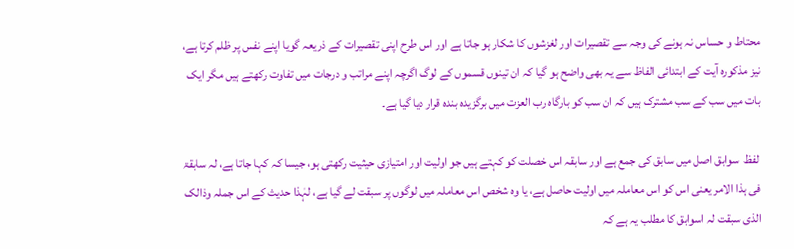محتاط و حساس نہ ہونے کی وجہ سے تقصیرات اور لغزشوں کا شکار ہو جاتا ہے اور اس طرح اپنی تقصیرات کے ذریعہ گویا اپنے نفس پر ظلم کرتا ہے، نیز مذکورہ آیت کے ابتدائی الفاظ سے یہ بھی واضح ہو گیا کہ ان تینوں قسموں کے لوگ اگرچہ اپنے مراتب و درجات میں تفاوت رکھتے ہیں مگر ایک بات میں سب کے سب مشترک ہیں کہ ان سب کو بارگاہ رب العزت میں برگزیدہ بندہ قرار دیا گیا ہے۔

 لفظ  سوابق اصل میں سابق کی جمع ہے اور سابقہ اس خصلت کو کہتے ہیں جو اولیت اور امتیازی حیثیت رکھتی ہو، جیسا کہ کہا جاتا ہے، لہ سابقۃ فی ہذا الامر یعنی اس کو اس معاملہ میں اولیت حاصل ہے، یا وہ شخص اس معاملہ میں لوگوں پر سبقت لے گیا ہے، لہٰذا حدیث کے اس جملہ وذالک الذی سبقت لہ اسوابق کا مطلب یہ ہے کہ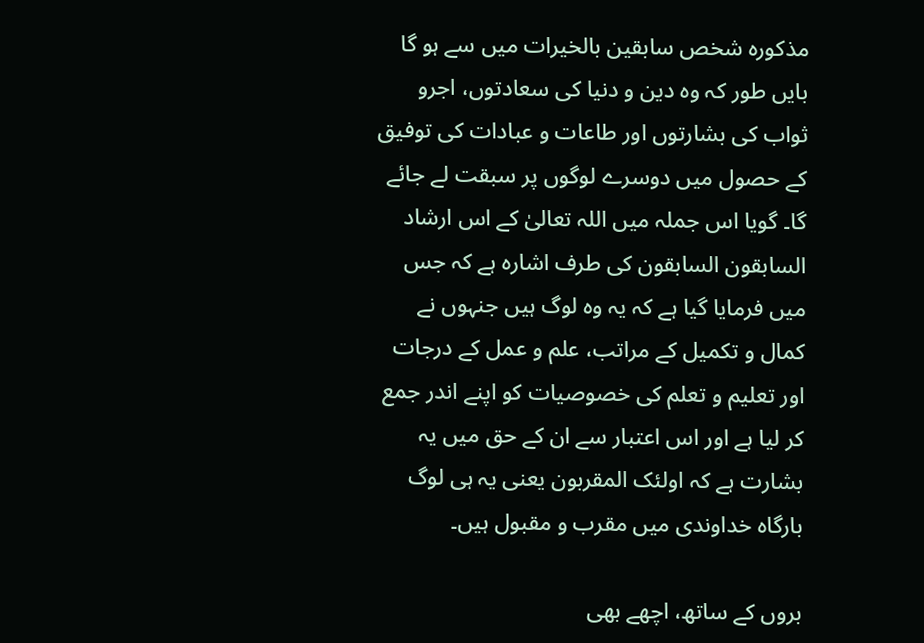مذکورہ شخص سابقین بالخیرات میں سے ہو گا بایں طور کہ وہ دین و دنیا کی سعادتوں، اجرو ثواب کی بشارتوں اور طاعات و عبادات کی توفیق کے حصول میں دوسرے لوگوں پر سبقت لے جائے گا۔ گویا اس جملہ میں اللہ تعالیٰ کے اس ارشاد السابقون السابقون کی طرف اشارہ ہے کہ جس میں فرمایا گیا ہے کہ یہ وہ لوگ ہیں جنہوں نے کمال و تکمیل کے مراتب، علم و عمل کے درجات اور تعلیم و تعلم کی خصوصیات کو اپنے اندر جمع کر لیا ہے اور اس اعتبار سے ان کے حق میں یہ بشارت ہے کہ اولئک المقربون یعنی یہ ہی لوگ بارگاہ خداوندی میں مقرب و مقبول ہیں۔

بروں کے ساتھ، اچھے بھی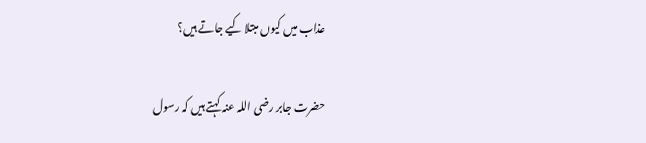عذاب میں کیوں مبتلا کیے جاتے ہیں؟

حضرت جابر رضی اللہ عنہ کہتے ہیں کہ رسول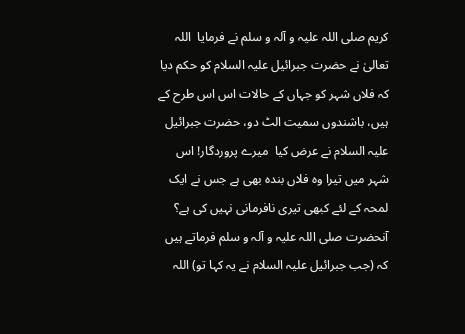کریم صلی اللہ علیہ و آلہ و سلم نے فرمایا  اللہ تعالیٰ نے حضرت جبرائیل علیہ السلام کو حکم دیا کہ فلاں شہر کو جہاں کے حالات اس اس طرح کے ہیں، باشندوں سمیت الٹ دو، حضرت جبرائیل علیہ السلام نے عرض کیا  میرے پروردگار! اس شہر میں تیرا وہ فلاں بندہ بھی ہے جس نے ایک لمحہ کے لئے کبھی تیری نافرمانی نہیں کی ہے؟ آنحضرت صلی اللہ علیہ و آلہ و سلم فرماتے ہیں کہ (جب جبرائیل علیہ السلام نے یہ کہا تو) اللہ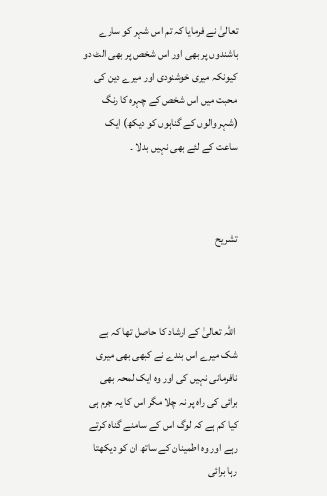تعالیٰ نے فرمایا کہ تم اس شہر کو سارے باشندوں پر بھی اور اس شخص پر بھی الٹ دو کیونکہ میری خوشنودی اور میرے دین کی محبت میں اس شخص کے چہرہ کا رنگ (شہر والوں کے گناہوں کو دیکھ) ایک ساعت کے لئے بھی نہیں بدلا ۔



تشریح



 اللہ تعالیٰ کے ارشاد کا حاصل تھا کہ بے شک میرے اس بندے نے کبھی بھی میری نافرمانی نہیں کی اور وہ ایک لمحہ بھی برائی کی راہ پر نہ چلا مگر اس کا یہ جرم ہی کیا کم ہے کہ لوگ اس کے سامنے گناہ کرتے رہے اور وہ اطمینان کے ساتھ ان کو دیکھتا رہا برائی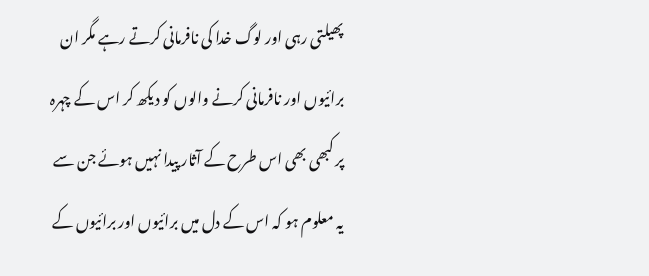پھیلتی رہی اور لوگ خدا کی نافرمانی کرتے رہے مگر ان برائیوں اور نافرمانی کرنے والوں کو دیکھ کر اس کے چہرہ پر کبھی بھی اس طرح کے آثار پیدا نہیں ہوئے جن سے یہ معلوم ہو کہ اس کے دل میں برائیوں اور برائیوں کے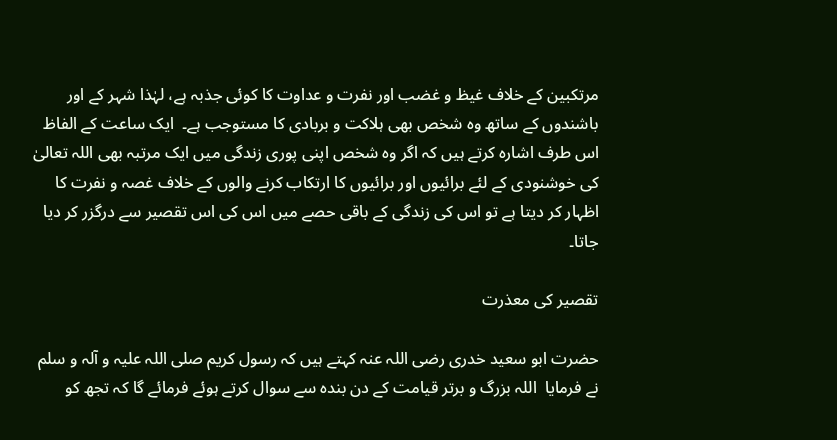مرتکبین کے خلاف غیظ و غضب اور نفرت و عداوت کا کوئی جذبہ ہے، لہٰذا شہر کے اور باشندوں کے ساتھ وہ شخص بھی ہلاکت و بربادی کا مستوجب ہے۔  ایک ساعت کے الفاظ اس طرف اشارہ کرتے ہیں کہ اگر وہ شخص اپنی پوری زندگی میں ایک مرتبہ بھی اللہ تعالیٰ کی خوشنودی کے لئے برائیوں اور برائیوں کا ارتکاب کرنے والوں کے خلاف غصہ و نفرت کا اظہار کر دیتا ہے تو اس کی زندگی کے باقی حصے میں اس کی اس تقصیر سے درگزر کر دیا جاتا۔

تقصیر کی معذرت

حضرت ابو سعید خدری رضی اللہ عنہ کہتے ہیں کہ رسول کریم صلی اللہ علیہ و آلہ و سلم نے فرمایا  اللہ بزرگ و برتر قیامت کے دن بندہ سے سوال کرتے ہوئے فرمائے گا کہ تجھ کو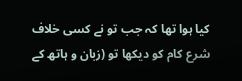کیا ہوا تھا کہ جب تو نے کسی خلاف شرع کام کو دیکھا تو (زبان و ہاتھ کے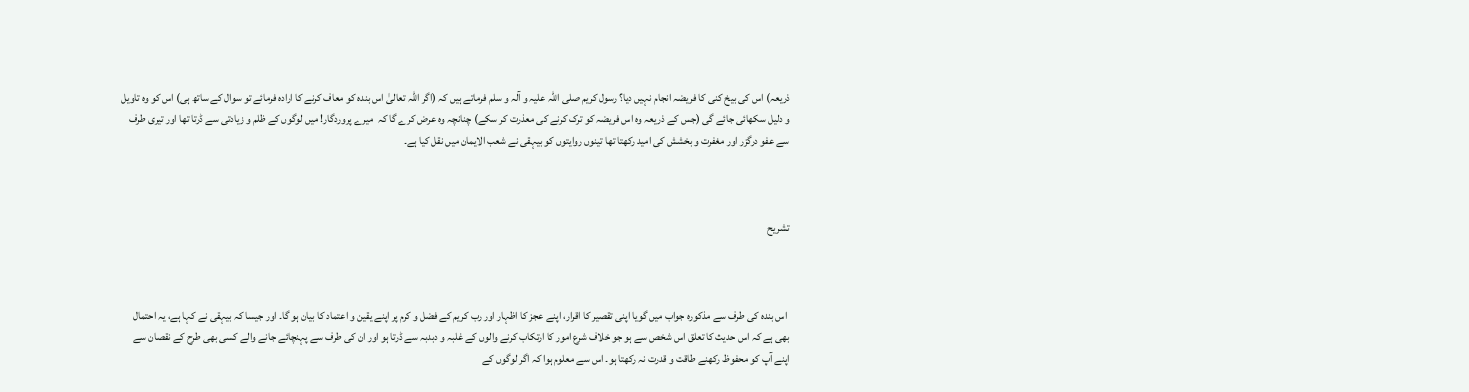ذریعہ) اس کی بیخ کنی کا فریضہ انجام نہیں دیا؟ رسول کریم صلی اللہ علیہ و آلہ و سلم فرماتے ہیں کہ (اگر اللہ تعالیٰ اس بندہ کو معاف کرنے کا ارادہ فرمائے تو سوال کے ساتھ ہی) اس کو وہ تاویل و دلیل سکھائی جائے گی (جس کے ذریعہ وہ اس فریضہ کو ترک کرنے کی معذرت کر سکے) چنانچہ وہ عرض کرے گا کہ  میرے پروردگار! میں لوگوں کے ظلم و زیادتی سے ڈرتا تھا اور تیری طرف سے عفو درگزر اور مغفرت و بخشش کی امید رکھتا تھا تینوں روایتوں کو بیہقی نے شعب الایمان میں نقل کیا ہے۔



تشریح



 اس بندہ کی طرف سے مذکورہ جواب میں گویا اپنی تقصیر کا اقرار، اپنے عجز کا اظہار اور رب کریم کے فضل و کرم پر اپنے یقین و اعتماد کا بیان ہو گا۔ اور جیسا کہ بیہقی نے کہا ہے، یہ احتمال بھی ہے کہ اس حدیث کا تعلق اس شخص سے ہو جو خلاف شرع امور کا ارتکاب کرنے والوں کے غلبہ و دبدبہ سے ڈرتا ہو اور ان کی طرف سے پہنچائے جانے والے کسی بھی طرح کے نقصان سے اپنے آپ کو محفوظ رکھنے طاقت و قدرت نہ رکھتا ہو۔ اس سے معلوم ہوا کہ اگر لوگوں کے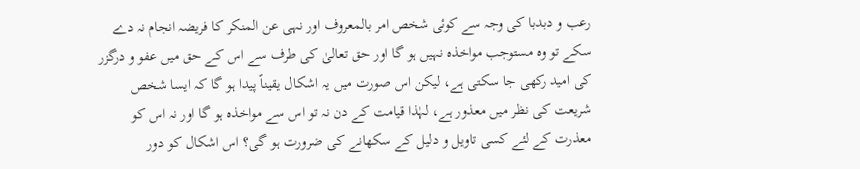رعب و دبدبا کی وجہ سے کوئی شخص امر بالمعروف اور نہی عن المنکر کا فریضہ انجام نہ دے سکے تو وہ مستوجب مواخذہ نہیں ہو گا اور حق تعالیٰ کی طرف سے اس کے حق میں عفو و درگزر کی امید رکھی جا سکتی ہے، لیکن اس صورت میں یہ اشکال یقیناً پیدا ہو گا کہ ایسا شخص شریعت کی نظر میں معذور ہے، لہٰذا قیامت کے دن نہ تو اس سے مواخذہ ہو گا اور نہ اس کو معذرت کے لئے کسی تاویل و دلیل کے سکھانے کی ضرورت ہو گی؟ اس اشکال کو دور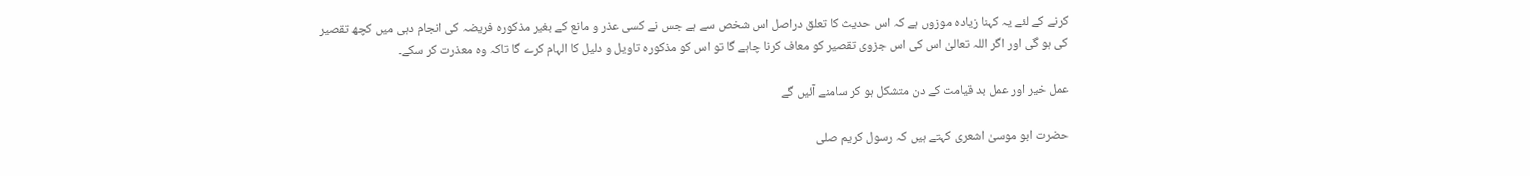کرنے کے لئے یہ کہنا زیادہ موزوں ہے کہ اس حدیث کا تعلق دراصل اس شخص سے ہے جس نے کسی عذر و مانع کے بغیر مذکورہ فریضہ کی انجام دہی میں کچھ تقصیر کی ہو گی اور اگر اللہ تعالیٰ اس کی اس جزوی تقصیر کو معاف کرنا چاہے گا تو اس کو مذکورہ تاویل و دلیل کا الہام کرے گا تاکہ وہ معذرت کر سکے۔

عمل خیر اور عمل بد قیامت کے دن متشکل ہو کر سامنے آئیں گے

حضرت ابو موسیٰ اشعری کہتے ہیں کہ رسول کریم صلی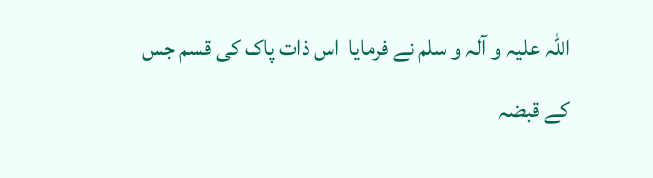اللہ علیہ و آلہ و سلم نے فرمایا  اس ذات پاک کی قسم جس کے قبضہ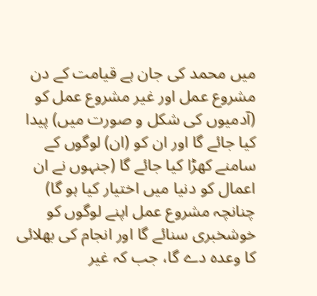میں محمد کی جان ہے قیامت کے دن مشروع عمل اور غیر مشروع عمل کو (آدمیوں کی شکل و صورت میں) پیدا کیا جائے گا اور ان کو (ان) لوگوں کے سامنے کھڑا کیا جائے گا (جنہوں نے ان اعمال کو دنیا میں اختیار کیا ہو گا) چنانچہ مشروع عمل اپنے لوگوں کو خوشخبری سنائے گا اور انجام کی بھلائی کا وعدہ دے گا، جب کہ غیر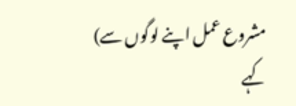مشروع عمل اپنے لوگوں سے) کہے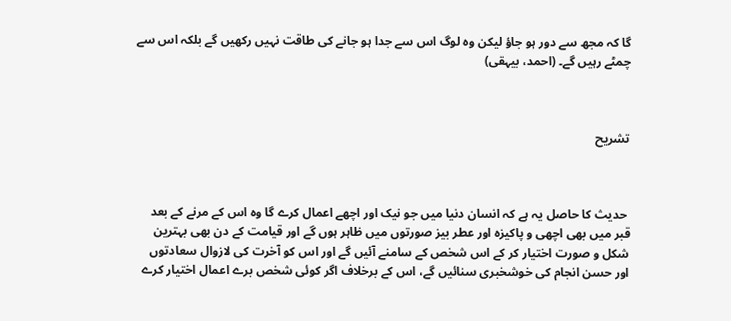گا کہ مجھ سے دور ہو جاؤ لیکن وہ لوگ اس سے جدا ہو جانے کی طاقت نہیں رکھیں گے بلکہ اس سے چمٹے رہیں گے۔ (احمد، بیہقی)



تشریح



 حدیث کا حاصل یہ ہے کہ انسان دنیا میں جو نیک اور اچھے اعمال کرے گا وہ اس کے مرنے کے بعد قبر میں بھی اچھی و پاکیزہ اور عطر بیز صورتوں میں ظاہر ہوں گے اور قیامت کے دن بھی بہترین شکل و صورت اختیار کر کے اس شخص کے سامنے آئیں گے اور اس کو آخرت کی لازوال سعادتوں اور حسن انجام کی خوشخبری سنائیں گے، اس کے برخلاف اگر کوئی شخص برے اعمال اختیار کرے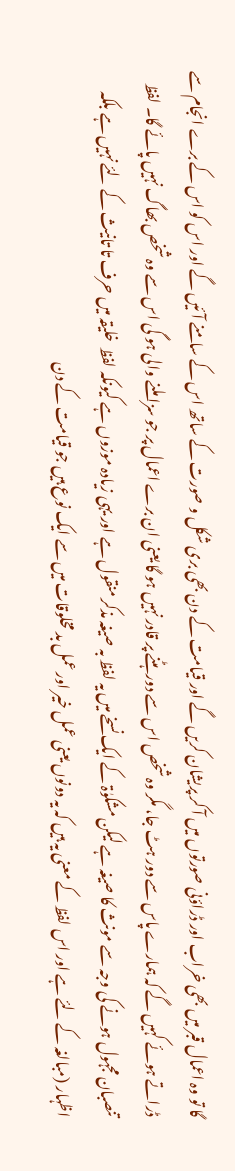گا تو وہ اعمال قبر میں بھی خراب اور ڈراؤنی صورتوں میں آ کر پریشان کریں گے اور قیامت کے دن بھی بری شکل و صورت کے ساتھ اس کے سامنے آئیں گے اور اس کو اس کے برے انجام سے ڈراتے ہوئے کہیں گے کہ ہمارے پاس سے دور ہٹ جا، مگر وہ شخص اس سے دور ہٹنے پر قادر نہیں ہو گا یعنی ان برے اعمال پر جو سزا ملنے والی ہو گی اس سے وہ شخص بھاگ نہیں پائے گا۔ لفظ  تنصبان مجہول ہونے کی وجہ سے مونث کا صیغہ ہے لیکن مشکوٰۃ کے ایک نسخے میں یہ لفظ بہ صیغہ مذکر منقول ہے اور یہی زیادہ موزوں ہے کیونکہ لفظ  خلیقہ میں حرف تا تانیث کے لئے نہیں ہے بلکہ اظہار (مبالغہ کے لئے ہے اور اس لفظ کے معنی یہ ہیں کہ یہ دونوں یعنی عمل خیر اور عمل بد مخلوقات میں سے ایک نوع ہیں جو قیامت کے دن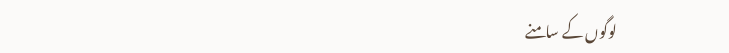لوگوں کے سامنے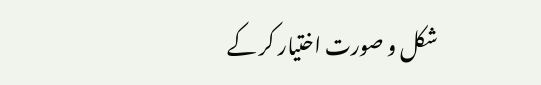شکل و صورت اختیار کر کے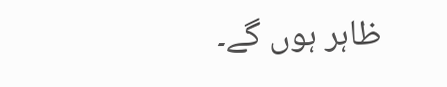ظاہر ہوں گے۔